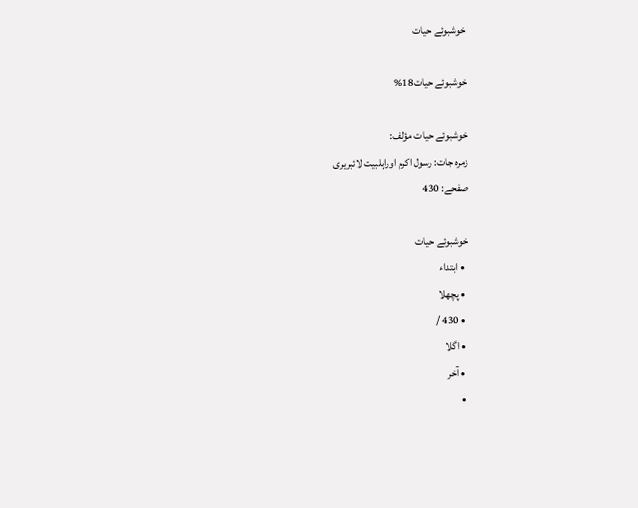خوشبوئے حیات

خوشبوئے حیات18%

خوشبوئے حیات مؤلف:
زمرہ جات: رسول اکرم اوراہلبیت لائبریری
صفحے: 430

خوشبوئے حیات
  • ابتداء
  • پچھلا
  • 430 /
  • اگلا
  • آخر
  •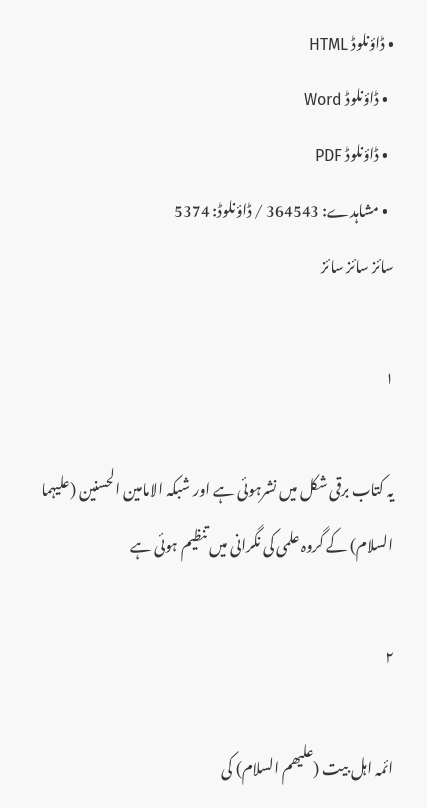• ڈاؤنلوڈ HTML
  • ڈاؤنلوڈ Word
  • ڈاؤنلوڈ PDF
  • مشاہدے: 364543 / ڈاؤنلوڈ: 5374
سائز سائز سائز

۱

یہ کتاب برقی شکل میں نشرہوئی ہے اور شبکہ الامامین الحسنین (علیہما السلام) کے گروہ علمی کی نگرانی میں تنظیم ہوئی ہے

۲

ائمہ اہل بیت (علیھم السلام) کی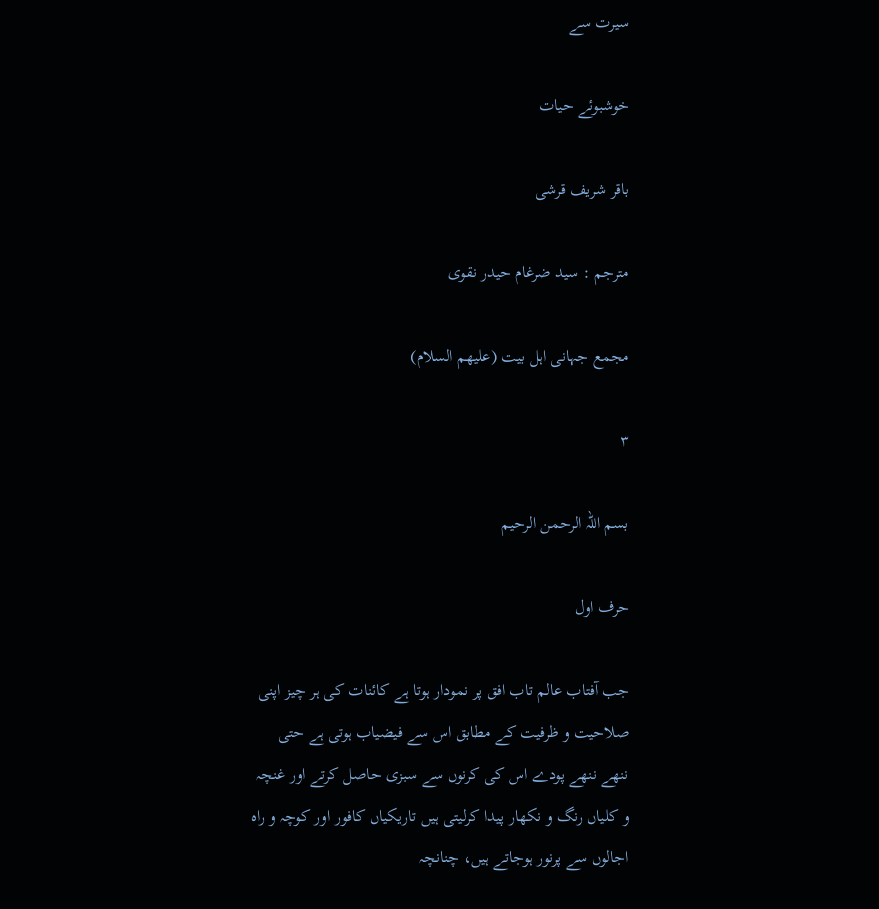سیرت سے

خوشبوئے حیات

باقر شریف قرشی

مترجم : سید ضرغام حیدر نقوی

مجمع جہانی اہل بیت (علیھم السلام)

۳

بسم اللہ الرحمن الرحیم

حرف اول

جب آفتاب عالم تاب افق پر نمودار ہوتا ہے کائنات کی ہر چیز اپنی صلاحیت و ظرفیت کے مطابق اس سے فیضیاب ہوتی ہے حتی ننھے ننھے پودے اس کی کرنوں سے سبزی حاصل کرتے اور غنچہ و کلیاں رنگ و نکھار پیدا کرلیتی ہیں تاریکیاں کافور اور کوچہ و راہ اجالوں سے پرنور ہوجاتے ہیں، چنانچہ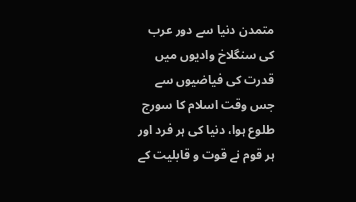متمدن دنیا سے دور عرب کی سنگلاخ وادیوں میں قدرت کی فیاضیوں سے جس وقت اسلام کا سورج طلوع ہوا، دنیا کی ہر فرد اور ہر قوم نے قوت و قابلیت کے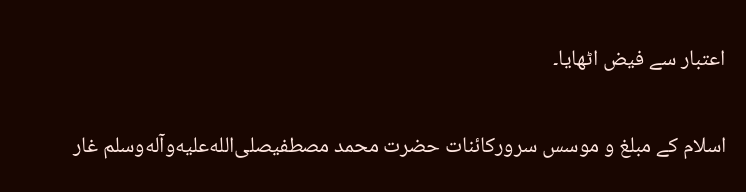اعتبار سے فیض اٹھایا۔

اسلام کے مبلغ و موسس سرورکائنات حضرت محمد مصطفیصلى‌الله‌عليه‌وآله‌وسلم غار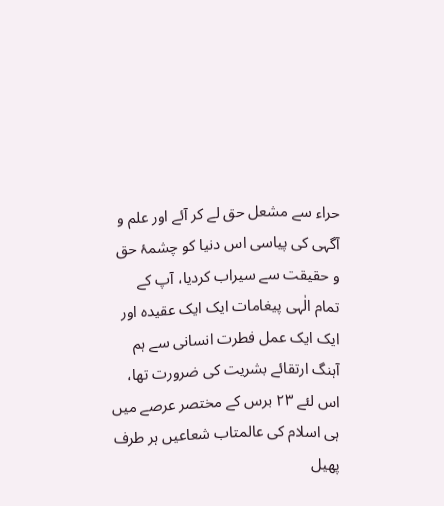حراء سے مشعل حق لے کر آئے اور علم و آگہی کی پیاسی اس دنیا کو چشمۂ حق و حقیقت سے سیراب کردیا، آپ کے تمام الٰہی پیغامات ایک ایک عقیدہ اور ایک ایک عمل فطرت انسانی سے ہم آہنگ ارتقائے بشریت کی ضرورت تھا، اس لئے ۲۳ برس کے مختصر عرصے میں ہی اسلام کی عالمتاب شعاعیں ہر طرف پھیل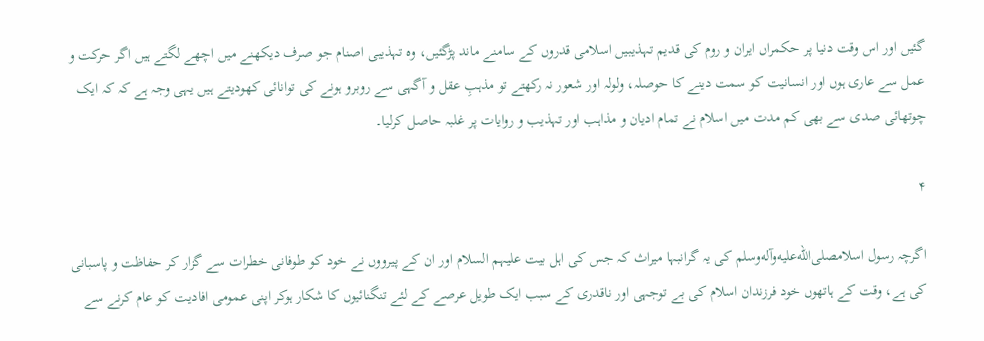گئیں اور اس وقت دنیا پر حکمراں ایران و روم کی قدیم تہذیبیں اسلامی قدروں کے سامنے ماند پڑگئیں، وہ تہذیبی اصنام جو صرف دیکھنے میں اچھے لگتے ہیں اگر حرکت و عمل سے عاری ہوں اور انسانیت کو سمت دینے کا حوصلہ، ولولہ اور شعور نہ رکھتے تو مذہبِ عقل و آگہی سے روبرو ہونے کی توانائی کھودیتے ہیں یہی وجہ ہے کہ کہ ایک چوتھائی صدی سے بھی کم مدت میں اسلام نے تمام ادیان و مذاہب اور تہذیب و روایات پر غلبہ حاصل کرلیا۔

۴

اگرچہ رسول اسلامصلى‌الله‌عليه‌وآله‌وسلم کی یہ گرانبہا میراث کہ جس کی اہل بیت علیہم السلام اور ان کے پیرووں نے خود کو طوفانی خطرات سے گزار کر حفاظت و پاسبانی کی ہے، وقت کے ہاتھوں خود فرزندان اسلام کی بے توجہی اور ناقدری کے سبب ایک طویل عرصے کے لئے تنگنائیوں کا شکار ہوکر اپنی عمومی افادیت کو عام کرنے سے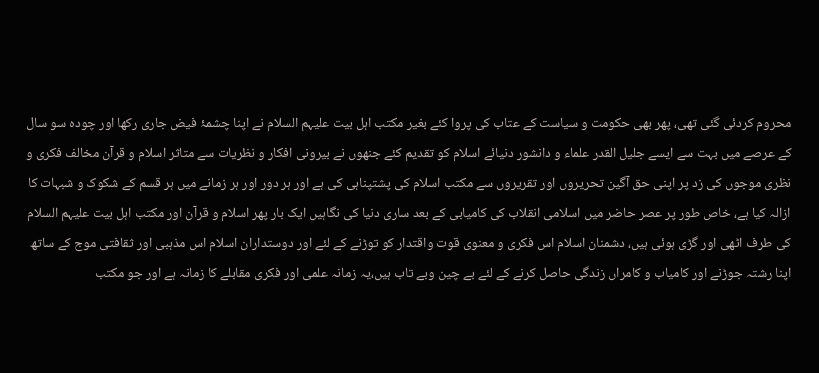محروم کردئی گئی تھی، پھر بھی حکومت و سیاست کے عتاب کی پروا کئے بغیر مکتب اہل بیت علیہم السلام نے اپنا چشمۂ فیض جاری رکھا اور چودہ سو سال کے عرصے میں بہت سے ایسے جلیل القدر علماء و دانشور دنیائے اسلام کو تقدیم کئے جنھوں نے بیرونی افکار و نظریات سے متاثر اسلام و قرآن مخالف فکری و نظری موجوں کی زد پر اپنی حق آگین تحریروں اور تقریروں سے مکتب اسلام کی پشتپناہی کی ہے اور ہر دور اور ہر زمانے میں ہر قسم کے شکوک و شبہات کا ازالہ کیا ہے، خاص طور پر عصر حاضر میں اسلامی انقلاب کی کامیابی کے بعد ساری دنیا کی نگاہیں ایک بار پھر اسلام و قرآن اور مکتب اہل بیت علیہم السلام کی طرف اٹھی اور گڑی ہوئی ہیں، دشمنان اسلام اس فکری و معنوی قوت واقتدار کو توڑنے کے لئے اور دوستداران اسلام اس مذہبی اور ثقافتی موج کے ساتھ اپنا رشتہ جوڑنے اور کامیاب و کامراں زندگی حاصل کرنے کے لئے بے چین وبے تاب ہیں،یہ زمانہ علمی اور فکری مقابلے کا زمانہ ہے اور جو مکتب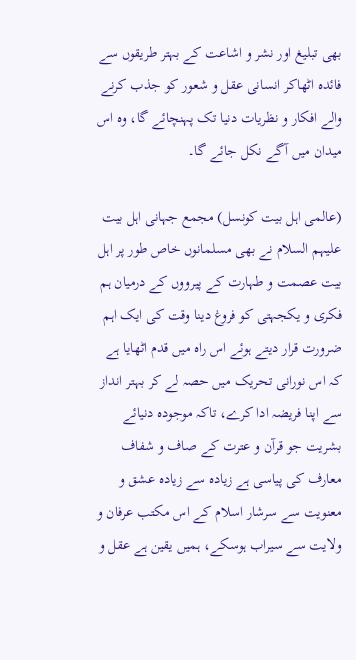بھی تبلیغ اور نشر و اشاعت کے بہتر طریقوں سے فائدہ اٹھاکر انسانی عقل و شعور کو جذب کرنے والے افکار و نظریات دنیا تک پہنچائے گا، وہ اس میدان میں آگے نکل جائے گا۔

(عالمی اہل بیت کونسل) مجمع جہانی اہل بیت علیہم السلام نے بھی مسلمانوں خاص طور پر اہل بیت عصمت و طہارت کے پیرووں کے درمیان ہم فکری و یکجہتی کو فروغ دینا وقت کی ایک اہم ضرورت قرار دیتے ہوئے اس راہ میں قدم اٹھایا ہے کہ اس نورانی تحریک میں حصہ لے کر بہتر انداز سے اپنا فریضہ ادا کرے، تاکہ موجودہ دنیائے بشریت جو قرآن و عترت کے صاف و شفاف معارف کی پیاسی ہے زیادہ سے زیادہ عشق و معنویت سے سرشار اسلام کے اس مکتب عرفان و ولایت سے سیراب ہوسکے، ہمیں یقین ہے عقل و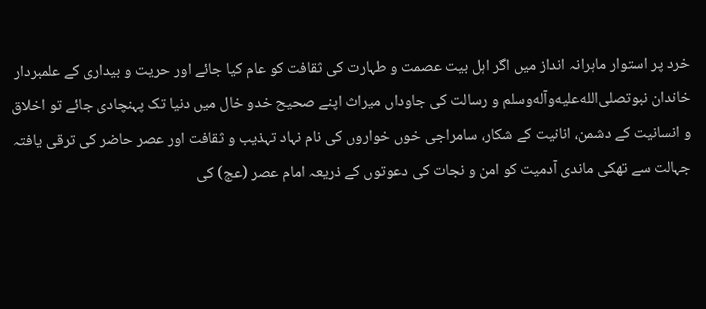خرد پر استوار ماہرانہ انداز میں اگر اہل بیت عصمت و طہارت کی ثقافت کو عام کیا جائے اور حریت و بیداری کے علمبردار خاندان نبوتصلى‌الله‌عليه‌وآله‌وسلم و رسالت کی جاوداں میراث اپنے صحیح خدو خال میں دنیا تک پہنچادی جائے تو اخلاق و انسانیت کے دشمن، انانیت کے شکار، سامراجی خوں خواروں کی نام نہاد تہذیب و ثقافت اور عصر حاضر کی ترقی یافتہ جہالت سے تھکی ماندی آدمیت کو امن و نجات کی دعوتوں کے ذریعہ امام عصر (عج) کی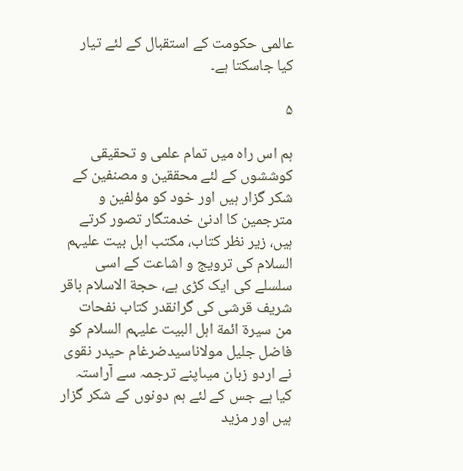عالمی حکومت کے استقبال کے لئے تیار کیا جاسکتا ہے۔

۵

ہم اس راہ میں تمام علمی و تحقیقی کوششوں کے لئے محققین و مصنفین کے شکر گزار ہیں اور خود کو مؤلفین و مترجمین کا ادنیٰ خدمتگار تصور کرتے ہیں، زیر نظر کتاب، مکتب اہل بیت علیہم السلام کی ترویج و اشاعت کے اسی سلسلے کی ایک کڑی ہے، حجة الاسلام باقر شریف قرشی کی گرانقدر کتاب نفحات من سیرة ائمة اہل البیت علیہم السلام کو فاضل جلیل مولاناسیدضرغام حیدر نقوی نے اردو زبان میںاپنے ترجمہ سے آراستہ کیا ہے جس کے لئے ہم دونوں کے شکر گزار ہیں اور مزید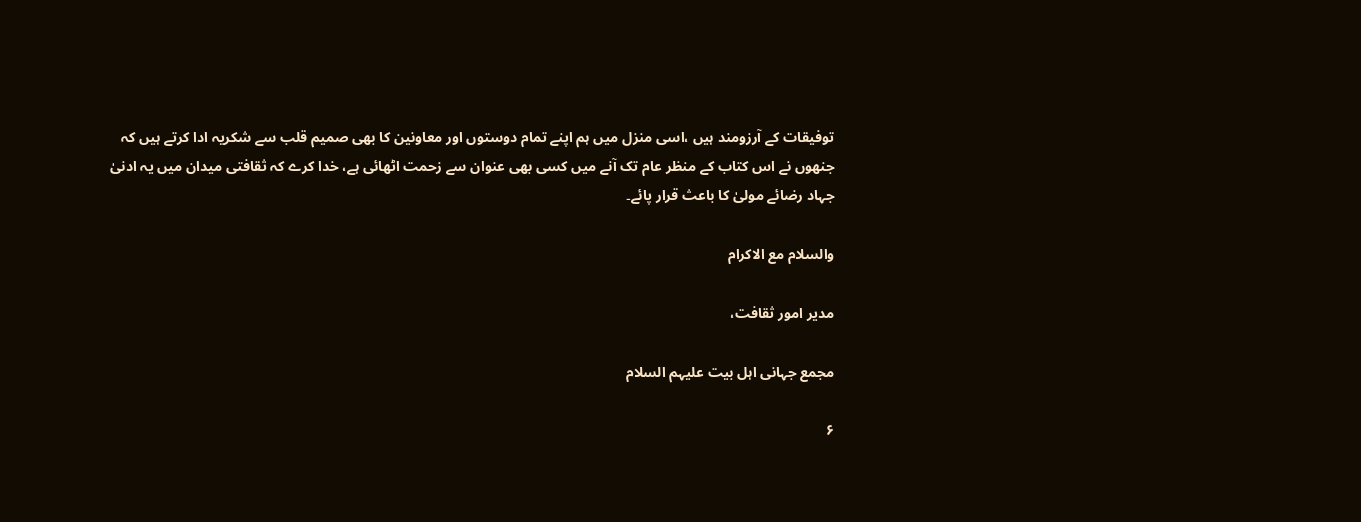توفیقات کے آرزومند ہیں ،اسی منزل میں ہم اپنے تمام دوستوں اور معاونین کا بھی صمیم قلب سے شکریہ ادا کرتے ہیں کہ جنھوں نے اس کتاب کے منظر عام تک آنے میں کسی بھی عنوان سے زحمت اٹھائی ہے، خدا کرے کہ ثقافتی میدان میں یہ ادنیٰ جہاد رضائے مولیٰ کا باعث قرار پائے۔

والسلام مع الاکرام

مدیر امور ثقافت،

مجمع جہانی اہل بیت علیہم السلام

۶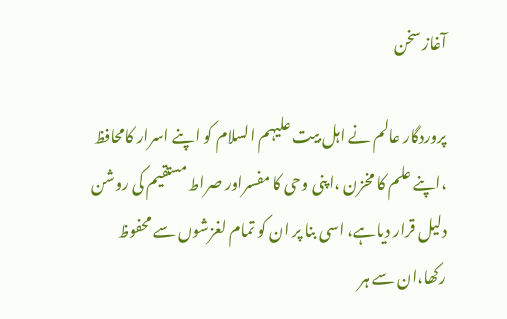آغاز سخن

پروردگار عالم نے اہل بیت علیہم السلام کو اپنے اسرار کامحافظ ،اپنے علم کا مخزن ،اپنی وحی کا مفسراور صراط مستقیم کی روشن دلیل قرار دیاہے، اسی بنا پر ان کو تمام لغزشوں سے محفوظ رکھا،ان سے ہر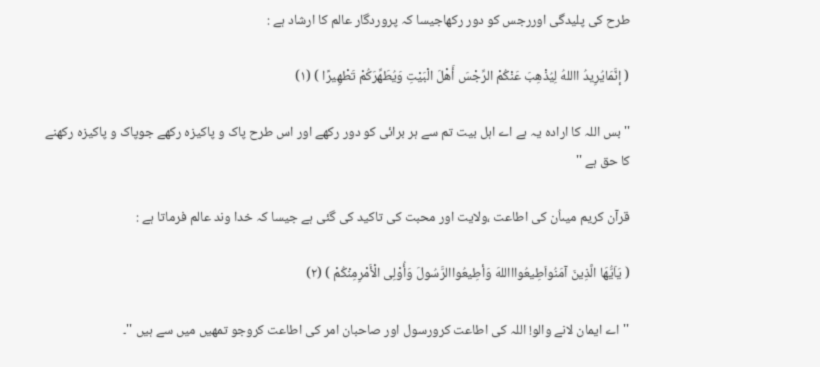طرح کی پلیدگی اوررجس کو دور رکھاجیسا کہ پروردگار عالم کا ارشاد ہے :

( إنَّمَایُرِیدُ االلهُ لِیُذْهِبَ عَنْکُمْ الرِّجْسَ أَهْلَ الْبَیْتِ وَیُطَهِّرَکُمْ تَطْهِیرًا ) (۱)

''بس اللہ کا ارادہ یہ ہے اے اہل بیت تم سے ہر برائی کو دور رکھے اور اس طرح پاک و پاکیزہ رکھے جوپاک و پاکیزہ رکھنے کا حق ہے ''

قرآن کریم میںاُن کی اطاعت ،ولایت اور محبت کی تاکید کی گئی ہے جیسا کہ خدا وند عالم فرماتا ہے :

( یَاَیُّهَا الَّذِینَ آمَنُواَطِیعُواااللهَ وَأطِیعُواالرَّسُولَ وَأُوْلِی الْأَمْرِمِنْکُمْ ) (۲)

''اے ایمان لانے والو! اللہ کی اطاعت کرورسول اور صاحبان امر کی اطاعت کروجو تمھیں میں سے ہیں ''۔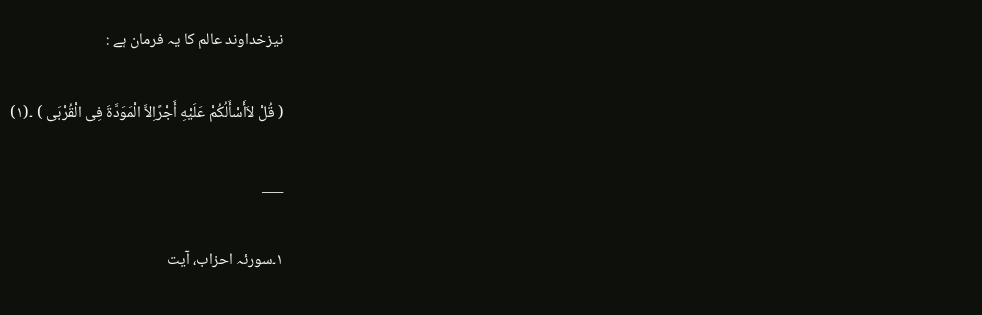نیزخداوند عالم کا یہ فرمان ہے :

( قُلْ لاَأَسْأَلُکُمْ عَلَیْهِ أَجْرًاِلاَّ الْمَوَدَّةَ فِی الْقُرْبَی ) ۔(۱)

___

۱۔سورئہ احزاب، آیت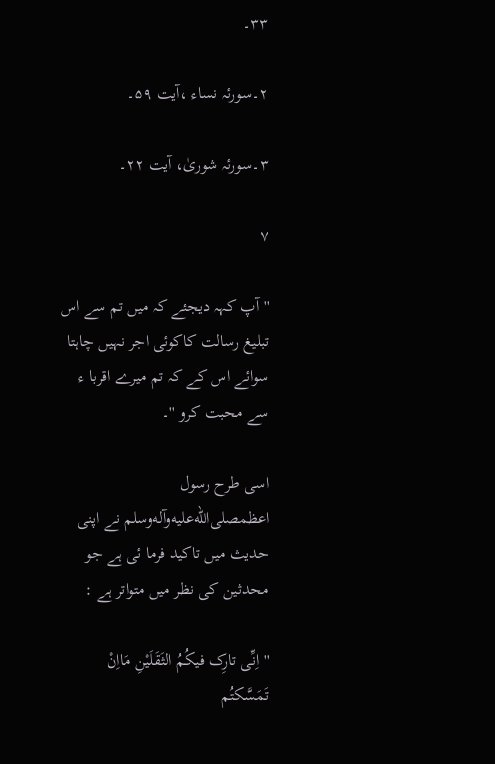۳۳۔

۲۔سورئہ نساء ،آیت ۵۹۔

۳۔سورئہ شوریٰ، آیت ۲۲۔

۷

''آپ کہہ دیجئے کہ میں تم سے اس تبلیغ رسالت کاکوئی اجر نہیں چاہتا سوائے اس کے کہ تم میرے اقربا ء سے محبت کرو ''۔

اسی طرح رسول اعظمصلى‌الله‌عليه‌وآله‌وسلم نے اپنی حدیث میں تاکید فرما ئی ہے جو محدثین کی نظر میں متواتر ہے :

''اِنِّی تارِک فیکُمُ الثَقَلَیْنِ مَااِنْ تَمَسَّکتُم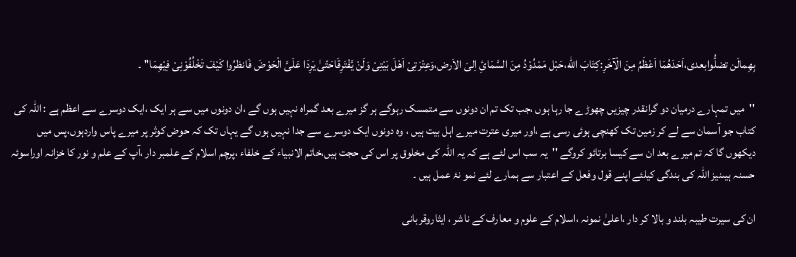بِهِمالَن تضلُّوابعدی،اَحَدَهُمَا اَعْظَمُ مِنَ الْآخَرِ:کِتَابَ اللّٰه،حَبْل مَمْدُوْدُ مِنَ السَّمَائِ اِلیَ الاَرض،وَعِتْرَتِیْ اَهْلَ بَیْتِیْ وَلَنْ یَّفْتَرِقَاحَتّیٰ یَرِدَا عَلَیَّ الْحَوْضَ فَانظرُوا کَیْفَ تَخْلُفُوْنِیْ فِیْهِمَا'' ۔

''میں تمہارے درمیان دو گرانقدر چیزیں چھوڑے جا رہا ہوں ،جب تک تم ان دونوں سے متمسک رہوگے ہر گز میرے بعد گمراہ نہیں ہوں گے ،ان دونوں میں سے ہر ایک ،ایک دوسرے سے اعظم ہے : اللہ کی کتاب جو آسمان سے لے کر زمین تک کھنچی ہوئی رسی ہے ،اور میری عترت میرے اہل بیت ہیں ، وہ دونوں ایک دوسرے سے جدا نہیں ہوں گے یہاں تک کہ حوض کوثر پر میرے پاس واردہوں،پس میں دیکھوں گا کہ تم میرے بعد ان سے کیسا برتائو کروگے ''یہ سب اس لئے ہے کہ یہ اللہ کی مخلوق پر اس کی حجت ہیں،خاتم الانبیاء کے خلفاء ،پرچم اسلام کے علمبر دار ،آپ کے علم و نور کا خزانہ اوراسوئہ حسنہ ہیںنیز اللہ کی بندگی کیلئے اپنے قول وفعل کے اعتبار سے ہمارے لئے نمو نۂ عمل ہیں ۔

ان کی سیرت طیبہ بلند و بالا کر دار ،اعلیٰ نمونہ ،اسلام کے علوم و معارف کے ناشر ، ایثاروقربانی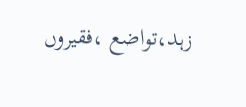زہد،تواضع ،فقیروں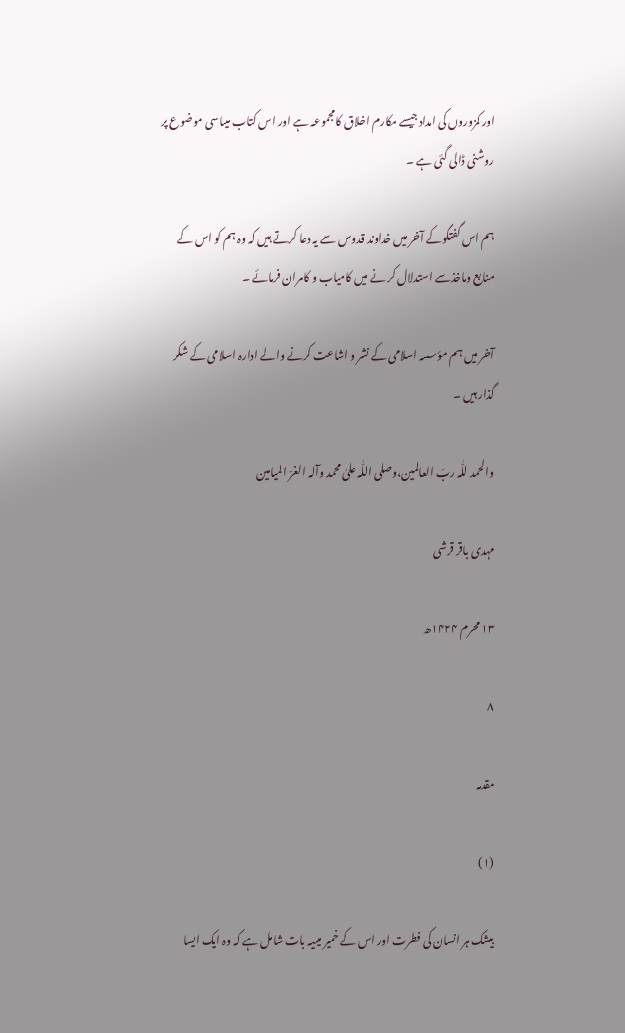اور کمزوروں کی امدادجیسے مکارم اخلاق کامجموعہ ہے اور اس کتاب میںاسی موضوع پر روشنی ڈالی گئی ہے ۔

ہم اس گفتگوکے آخر میں خداوند قدوس سے یہ دعا کرتے ہیں کہ وہ ہم کو اس کے منابع وماخذسے استدلال کر نے میں کامیاب و کامران فرمائے ۔

آخر میں ہم مؤسسہ اسلامی کے نشر و اشاعت کرنے والے ادارہ اسلامی کے شکر گذار ہیں ۔

والحمد للّٰہ ربّ العالمین،وصلی اللّٰہ علیٰ محمد وآلہ الغرّ المیامین

مہدی باقر قرشی

۱۳ محرم ۱۴۲۴ھ

۸

مقدمہ

(۱)

بیشک ہر انسان کی فطرت اور اس کے خمیر میںیہ بات شامل ہے کہ وہ ایک ایسا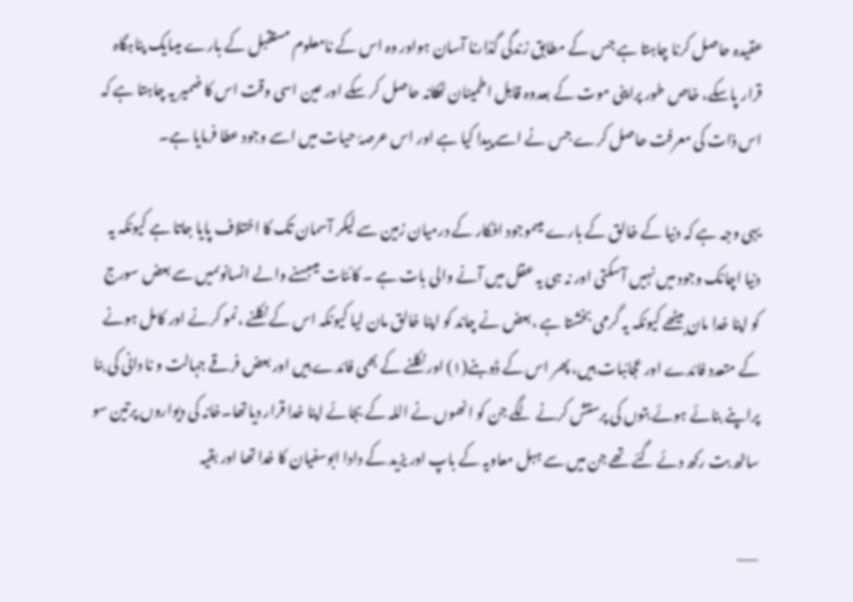عقیدہ حاصل کرنا چاہتا ہے جس کے مطابق زندگی گذارنا آسان ہواور وہ اس کے نامعلوم مستقبل کے بارے میںایک پناہگاہ قرار پاسکے، خاص طور پراپنی موت کے بعدوہ قابل اطمینان ٹھکانہ حاصل کر سکے اور عین اسی وقت اس کا ضمیر یہ چاہتا ہے کہ اس ذات کی معرفت حاصل کرے جس نے اسے پیدا کیا ہے اور اس عرصۂ حیات میں اسے وجود عطا فرمایا ہے۔

یہی وجہ ہے کہ دنیا کے خالق کے بارے میںموجود افکار کے درمیان زمین سے لیکر آسمان تک کا اختلاف پایا جاتا ہے کیونکہ یہ دنیا اچانک وجود میں نہیں آسکتی اور نہ ہی یہ عقل میں آنے والی بات ہے ۔ کائنات میںبسنے والے انسانوںمیں سے بعض سورج کو اپنا خدا مان بیٹھے کیونکہ یہ گرمی بخشتا ہے ،بعض نے چاند کو اپنا خالق مان لیا کیونکہ اس کے نکلنے ،نمو کرنے اور کامل ہونے کے متعدد فائدے اور عجائبات ہیں، پھر اس کے ڈوبنے(۱) اور نکلنے کے بھی فائدے ہیں اور بعض فرقے جہالت و نا دانی کی بنا پراپنے بنائے ہوئے بتوں کی پرستش کرنے لگے جن کو انھوں نے اللہ کے بجائے اپنا خدا قرار دیاتھا۔خانہ کی دیواروں پرتین سو ساٹھ بت رکھ دئے گئے تھے جن میں سے ہبل معاویہ کے باپ اور یزید کے دادا ابوسفیان کا خدا تھا اور بقیہ

___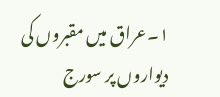۱۔عراق میں مقبروں کی دیواروں پر سورج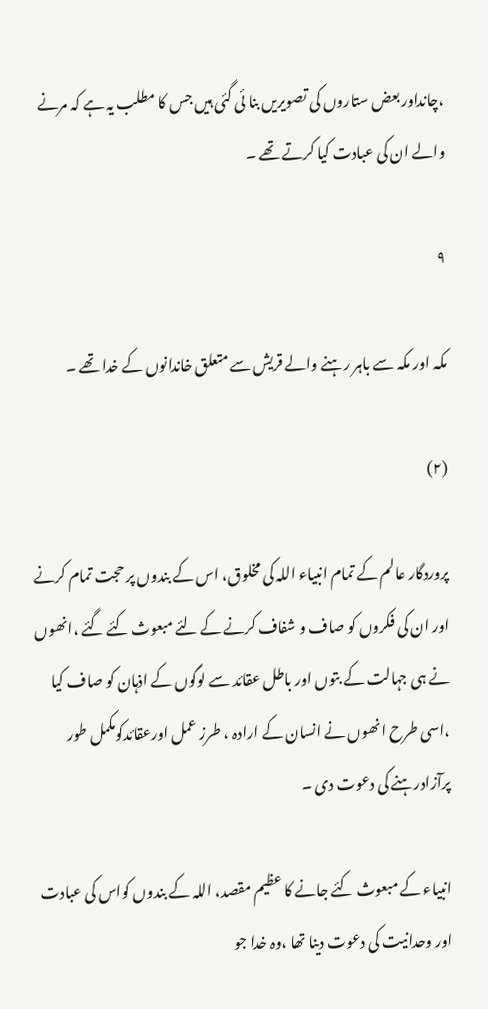،چانداور بعض ستاروں کی تصویریں بنا ئی گئی ہیں جس کا مطلب یہ ہے کہ مرنے والے ان کی عبادت کیا کرتے تھے ۔

۹

مکہ اور مکہ سے باہر رہنے والے قریش سے متعلق خاندانوں کے خدا تھے ۔

(۲)

پروردگار عالم کے تمام انبیاء اللہ کی مخلوق، اس کے بندوں پر حجت تمام کرنے اور ان کی فکروں کو صاف و شفاف کرنے کے لئے مبعوث کئے گئے ،انھوں نے ہی جہالت کے بتوں اور باطل عقائد سے لوگوں کے اذہان کو صاف کیا ،اسی طرح انھوں نے انسان کے ارادہ ، طرز عمل اورعقائدکومکمل طور پرآزادرہنے کی دعوت دی ۔

انبیاء کے مبعوث کئے جانے کا عظیم مقصد، اللہ کے بندوں کواس کی عبادت اور وحدانیت کی دعوت دینا تھا ،وہ خدا جو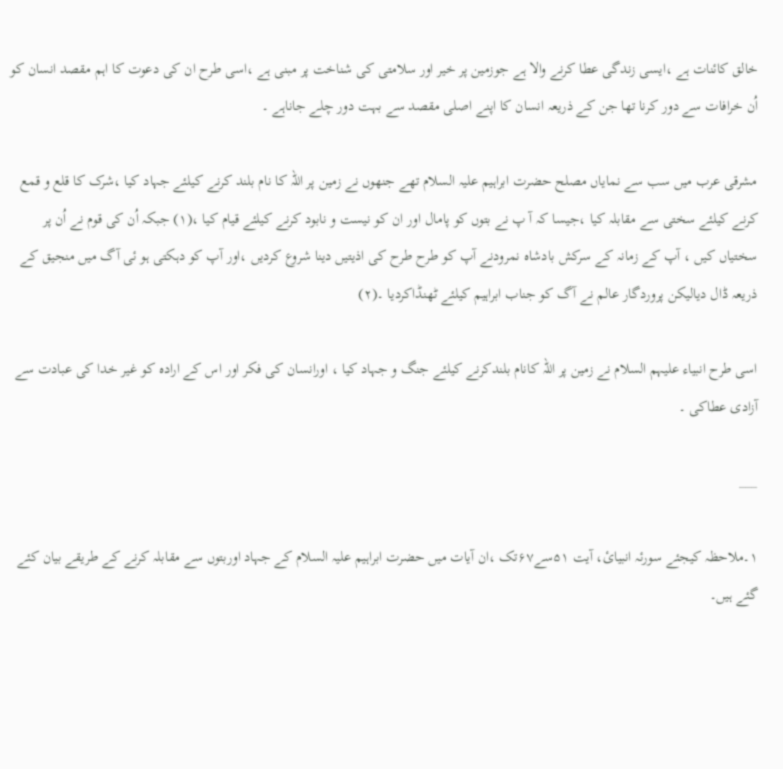خالق کائنات ہے ،ایسی زندگی عطا کرنے والا ہے جوزمین پر خیر اور سلامتی کی شناخت پر مبنی ہے ،اسی طرح ان کی دعوت کا اہم مقصد انسان کو اُن خرافات سے دور کرنا تھا جن کے ذریعہ انسان کا اپنے اصلی مقصد سے بہت دور چلے جاناہے ۔

مشرقی عرب میں سب سے نمایاں مصلح حضرت ابراہیم علیہ السلام تھے جنھوں نے زمین پر اللہ کا نام بلند کرنے کیلئے جہاد کیا ،شرک کا قلع و قمع کرنے کیلئے سختی سے مقابلہ کیا ،جیسا کہ آ پ نے بتوں کو پامال اور ان کو نیست و نابود کرنے کیلئے قیام کیا ،(۱) جبکہ اُن کی قوم نے اُن پر سختیاں کیں ، آپ کے زمانہ کے سرکش بادشاہ نمرودنے آپ کو طرح طرح کی اذیتیں دینا شروع کردیں ،اور آپ کو دہکتی ہو ئی آگ میں منجیق کے ذریعہ ڈال دیالیکن پروردگار عالم نے آگ کو جناب ابراہیم کیلئے ٹھنڈاکردیا ۔(۲)

اسی طرح انبیاء علیہم السلام نے زمین پر اللہ کانام بلندکرنے کیلئے جنگ و جہاد کیا ، اورانسان کی فکر اور اس کے ارادہ کو غیر خدا کی عبادت سے آزادی عطاکی ۔

___

۱۔ملاحظہ کیجئے سورئہ انبیائ، آیت ۵۱سے۶۷تک ،ان آیات میں حضرت ابراہیم علیہ السلام کے جہاد اوربتوں سے مقابلہ کرنے کے طریقے بیان کئے گئے ہیں۔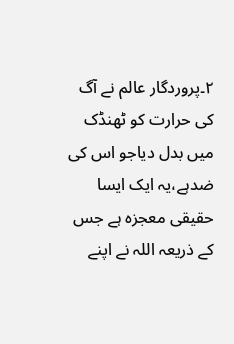۲۔پروردگار عالم نے آگ کی حرارت کو ٹھنڈک میں بدل دیاجو اس کی ضدہے،یہ ایک ایسا حقیقی معجزہ ہے جس کے ذریعہ اللہ نے اپنے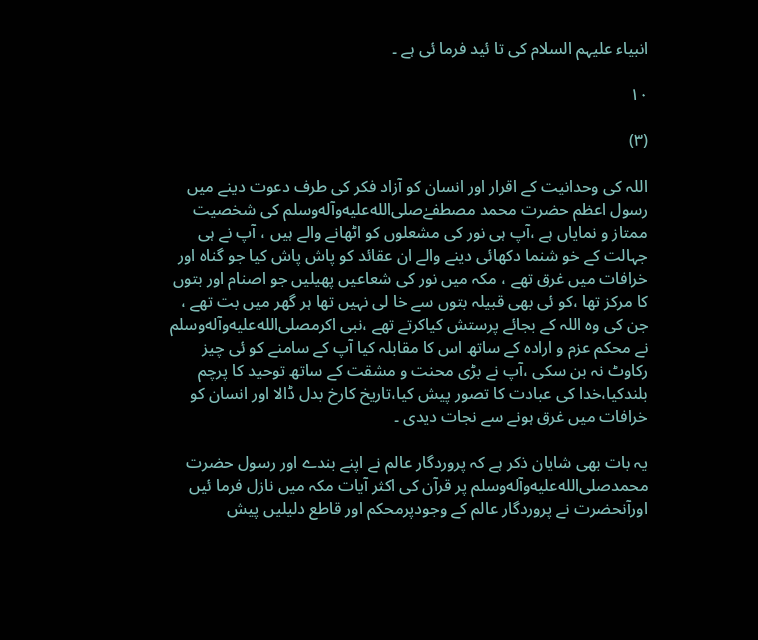انبیاء علیہم السلام کی تا ئید فرما ئی ہے ۔

۱۰

(۳)

اللہ کی وحدانیت کے اقرار اور انسان کو آزاد فکر کی طرف دعوت دینے میں رسول اعظم حضرت محمد مصطفےٰصلى‌الله‌عليه‌وآله‌وسلم کی شخصیت ممتاز و نمایاں ہے ،آپ ہی نور کی مشعلوں کو اٹھانے والے ہیں ، آپ نے ہی جہالت کے خو شنما دکھائی دینے والے ان عقائد کو پاش پاش کیا جو گناہ اور خرافات میں غرق تھے ، مکہ میں نور کی شعاعیں پھیلیں جو اصنام اور بتوں کا مرکز تھا ،کو ئی بھی قبیلہ بتوں سے خا لی نہیں تھا ہر گھر میں بت تھے ، جن کی وہ اللہ کے بجائے پرستش کیاکرتے تھے ،نبی اکرمصلى‌الله‌عليه‌وآله‌وسلم نے محکم عزم و ارادہ کے ساتھ اس کا مقابلہ کیا آپ کے سامنے کو ئی چیز رکاوٹ نہ بن سکی ،آپ نے بڑی محنت و مشقت کے ساتھ توحید کا پرچم بلندکیا،خدا کی عبادت کا تصور پیش کیا،تاریخ کارخ بدل ڈالا اور انسان کو خرافات میں غرق ہونے سے نجات دیدی ۔

یہ بات بھی شایان ذکر ہے کہ پروردگار عالم نے اپنے بندے اور رسول حضرت محمدصلى‌الله‌عليه‌وآله‌وسلم پر قرآن کی اکثر آیات مکہ میں نازل فرما ئیں اورآنحضرت نے پروردگار عالم کے وجودپرمحکم اور قاطع دلیلیں پیش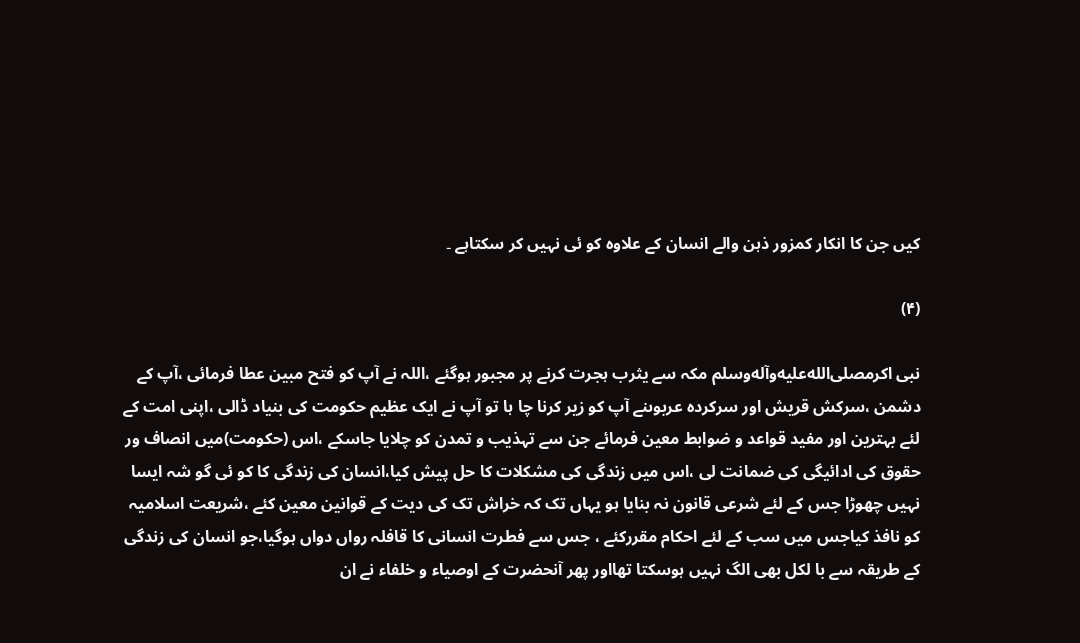کیں جن کا انکار کمزور ذہن والے انسان کے علاوہ کو ئی نہیں کر سکتاہے ۔

(۴)

نبی اکرمصلى‌الله‌عليه‌وآله‌وسلم مکہ سے یثرب ہجرت کرنے پر مجبور ہوگئے ،اللہ نے آپ کو فتح مبین عطا فرمائی ،آپ کے دشمن ،سرکش قریش اور سرکردہ عربوںنے آپ کو زیر کرنا چا ہا تو آپ نے ایک عظیم حکومت کی بنیاد ڈالی ،اپنی امت کے لئے بہترین اور مفید قواعد و ضوابط معین فرمائے جن سے تہذیب و تمدن کو چلایا جاسکے ،اس (حکومت)میں انصاف ور حقوق کی ادائیگی کی ضمانت لی ،اس میں زندگی کی مشکلات کا حل پیش کیا،انسان کی زندگی کا کو ئی گو شہ ایسا نہیں چھوڑا جس کے لئے شرعی قانون نہ بنایا ہو یہاں تک کہ خراش تک کی دیت کے قوانین معین کئے ،شریعت اسلامیہ کو نافذ کیاجس میں سب کے لئے احکام مقررکئے ، جس سے فطرت انسانی کا قافلہ رواں دواں ہوگیا،جو انسان کی زندگی کے طریقہ سے با لکل بھی الگ نہیں ہوسکتا تھااور پھر آنحضرت کے اوصیاء و خلفاء نے ان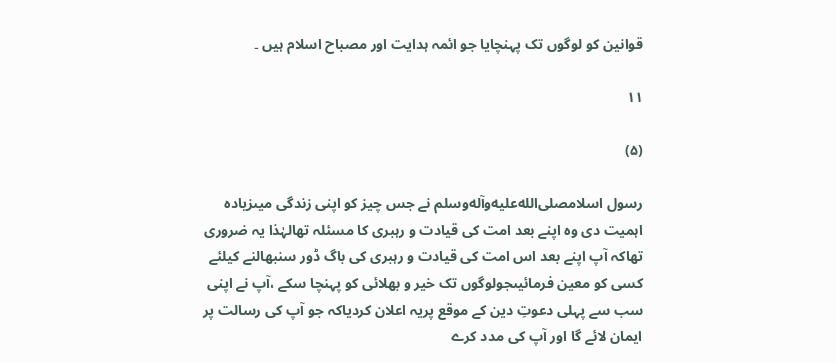قوانین کو لوگوں تک پہنچایا جو ائمہ ہدایت اور مصباح اسلام ہیں ۔

۱۱

(۵)

رسول اسلامصلى‌الله‌عليه‌وآله‌وسلم نے جس چیز کو اپنی زندگی میںزیادہ اہمیت دی وہ اپنے بعد امت کی قیادت و رہبری کا مسئلہ تھالہٰذا یہ ضروری تھاکہ آپ اپنے بعد اس امت کی قیادت و رہبری کی باگ ڈور سنبھالنے کیلئے کسی کو معین فرمائیںجولوگوں تک خیر و بھلائی کو پہنچا سکے ،آپ نے اپنی سب سے پہلی دعوتِ دین کے موقع پریہ اعلان کردیاکہ جو آپ کی رسالت پر ایمان لائے گا اور آپ کی مدد کرے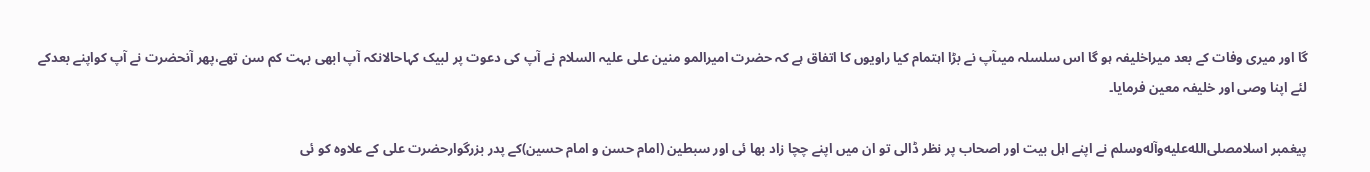گا اور میری وفات کے بعد میراخلیفہ ہو گا اس سلسلہ میںآپ نے بڑا اہتمام کیا راویوں کا اتفاق ہے کہ حضرت امیرالمو منین علی علیہ السلام نے آپ کی دعوت پر لبیک کہاحالانکہ آپ ابھی بہت کم سن تھے،پھر آنحضرت نے آپ کواپنے بعدکے لئے اپنا وصی اور خلیفہ معین فرمایا۔

پیغمبر اسلامصلى‌الله‌عليه‌وآله‌وسلم نے اپنے اہل بیت اور اصحاب پر نظر ڈالی تو ان میں اپنے چچا زاد بھا ئی اور سبطین (امام حسن و امام حسین)کے پدر بزرگوارحضرت علی کے علاوہ کو ئی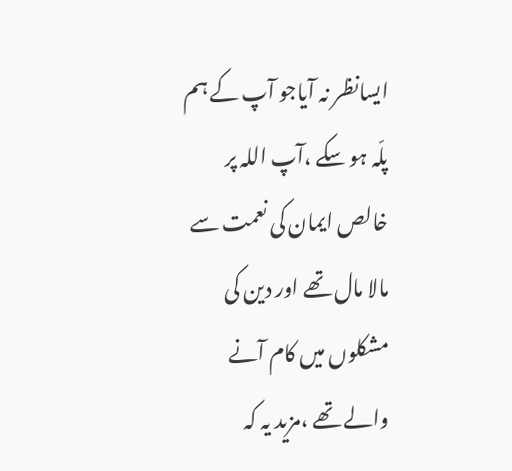ایسانظر نہ آیاجو آپ کے ہم پلّہ ہو سکے ،آپ اللہ پر خالص ایمان کی نعمت سے مالا مال تھے اور دین کی مشکلوں میں کام آنے والے تھے ،مزید یہ کہ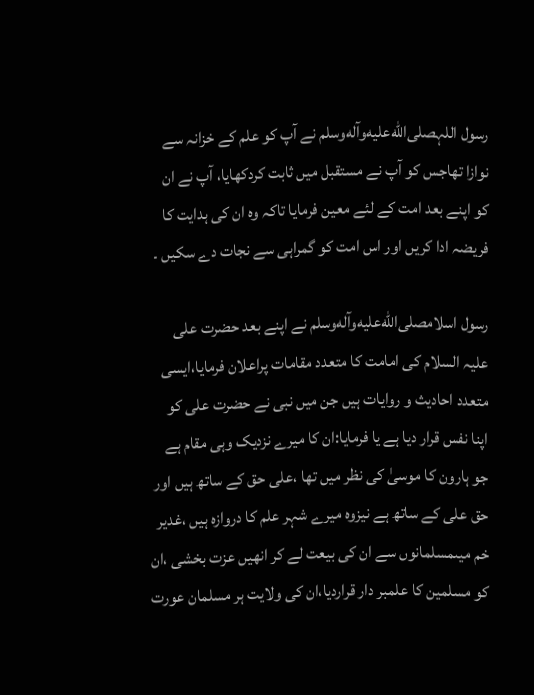رسول اللہصلى‌الله‌عليه‌وآله‌وسلم نے آپ کو علم کے خزانہ سے نوازا تھاجس کو آپ نے مستقبل میں ثابت کردکھایا، آپ نے ان کو اپنے بعد امت کے لئے معین فرمایا تاکہ وہ ان کی ہدایت کا فریضہ ادا کریں اور اس امت کو گمراہی سے نجات دے سکیں ۔

رسول اسلامصلى‌الله‌عليه‌وآله‌وسلم نے اپنے بعد حضرت علی علیہ السلام کی امامت کا متعدد مقامات پراعلان فرمایا،ایسی متعدد احادیث و روایات ہیں جن میں نبی نے حضرت علی کو اپنا نفس قرار دیا ہے یا فرمایا:ان کا میرے نزدیک وہی مقام ہے جو ہارون کا موسیٰ کی نظر میں تھا ،علی حق کے ساتھ ہیں اور حق علی کے ساتھ ہے نیزوہ میرے شہر علم کا دروازہ ہیں ،غدیر خم میںمسلمانوں سے ان کی بیعت لے کر انھیں عزت بخشی ،ان کو مسلمین کا علمبر دار قراردیا،ان کی ولایت ہر مسلمان عورت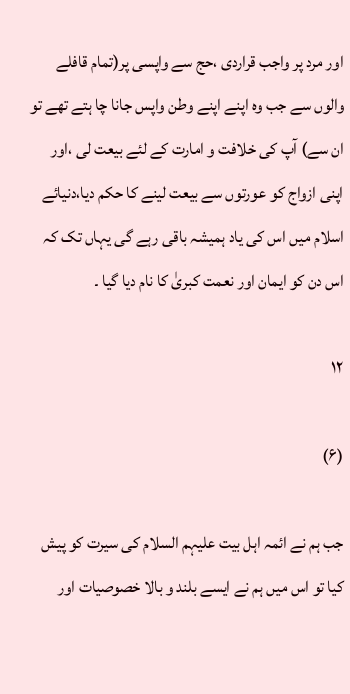اور مرد پر واجب قراردی ،حج سے واپسی پر(تمام قافلے والوں سے جب وہ اپنے اپنے وطن واپس جانا چا ہتے تھے تو ان سے) آپ کی خلافت و امارت کے لئے بیعت لی ،اور اپنی ازواج کو عورتوں سے بیعت لینے کا حکم دیا،دنیائے اسلام میں اس کی یاد ہمیشہ باقی رہے گی یہاں تک کہ اس دن کو ایمان اور نعمت کبریٰ کا نام دیا گیا ۔

۱۲

(۶)

جب ہم نے ائمہ اہل بیت علیہم السلام کی سیرت کو پیش کیا تو اس میں ہم نے ایسے بلند و بالا خصوصیات اور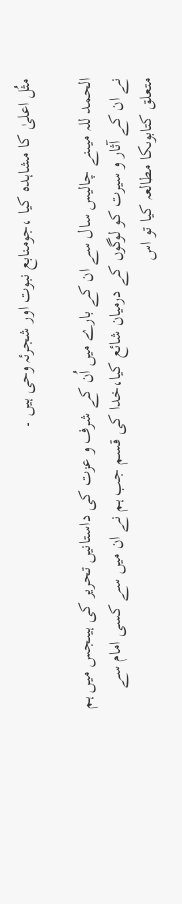مثُل اعلیٰ کا مشاہدہ کیا ،جومنابع نبوت اور شجرئہ وحی ہیں ۔

الحمد للہ میںنے چالیس سال سے ان کے بارے میں اُن کے شرف و عزت کی داستانیں تحریر کی ہیںجس میں ہم نے ان کے آثار و سیرت کو لوگوں کے درمیان شائع کیا،خدا کی قسم جب ہم نے ان میں سے کسی امام سے متعلق کتابوںکا مطالعہ کیا تو اس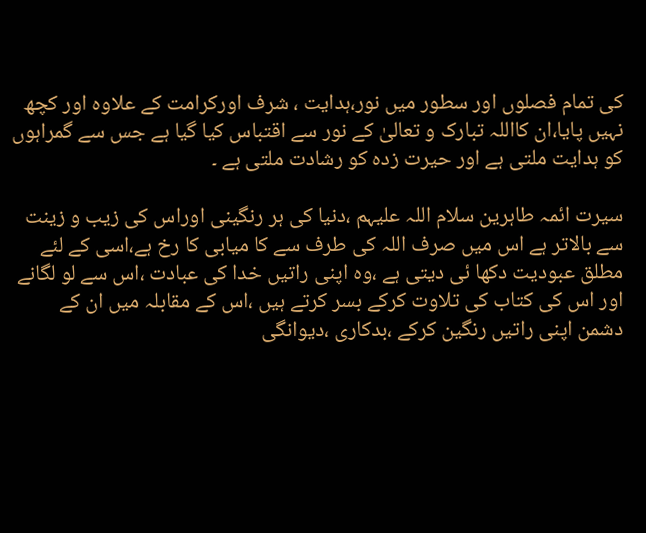کی تمام فصلوں اور سطور میں نور،ہدایت ، شرف اورکرامت کے علاوہ اور کچھ نہیں پایا،ان کااللہ تبارک و تعالیٰ کے نور سے اقتباس کیا گیا ہے جس سے گمراہوں کو ہدایت ملتی ہے اور حیرت زدہ کو رشادت ملتی ہے ۔

سیرت ائمہ طاہرین سلام اللہ علیہم ،دنیا کی ہر رنگینی اوراس کی زیب و زینت سے بالاتر ہے اس میں صرف اللہ کی طرف سے کا میابی کا رخ ہے،اسی کے لئے مطلق عبودیت دکھا ئی دیتی ہے ،وہ اپنی راتیں خدا کی عبادت ،اس سے لو لگانے اور اس کی کتاب کی تلاوت کرکے بسر کرتے ہیں ،اس کے مقابلہ میں ان کے دشمن اپنی راتیں رنگین کرکے ،بدکاری ،دیوانگی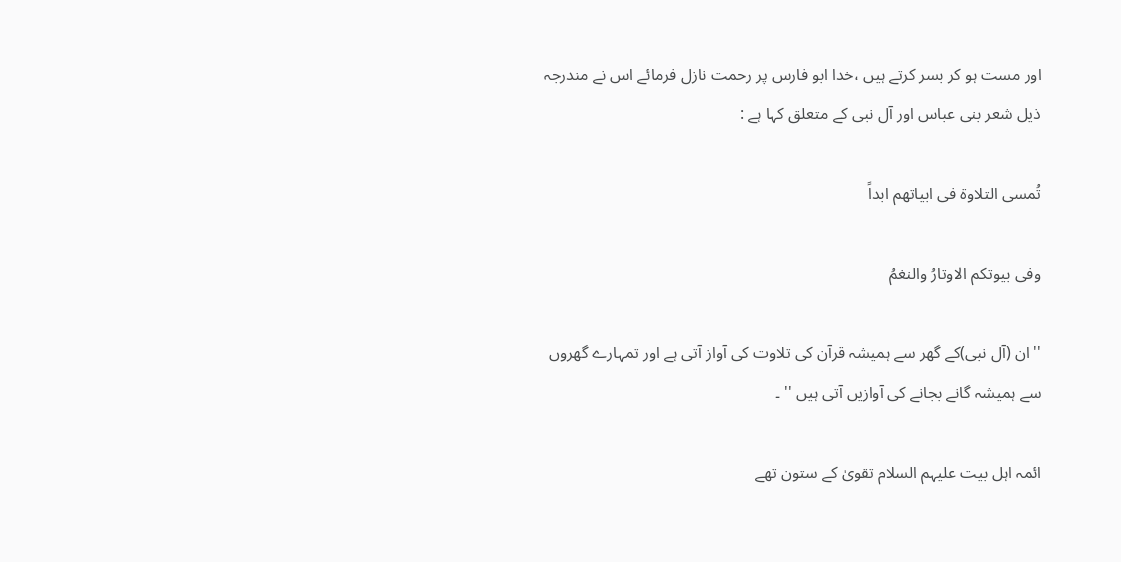اور مست ہو کر بسر کرتے ہیں ،خدا ابو فارس پر رحمت نازل فرمائے اس نے مندرجہ ذیل شعر بنی عباس اور آل نبی کے متعلق کہا ہے :

تُمسی التلاوة فی ابیاتهم ابداً

وفی بیوتکم الاوتارُ والنغمُ

''ان (آل نبی)کے گھر سے ہمیشہ قرآن کی تلاوت کی آواز آتی ہے اور تمہارے گھروں سے ہمیشہ گانے بجانے کی آوازیں آتی ہیں '' ۔

ائمہ اہل بیت علیہم السلام تقویٰ کے ستون تھے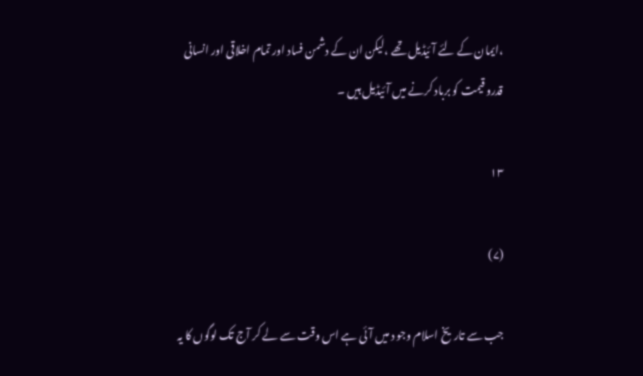،ایمان کے لئے آئیڈیل تھے ،لیکن ان کے دشمن فساد اور تمام اخلاقی اور انسانی قدرو قیمت کو برباد کرنے میں آئیڈیل ہیں ۔

۱۳

(۷)

جب سے تاریخ اسلام وجو د میں آئی ہے اس وقت سے لے کر آج تک لوگوں کا یہ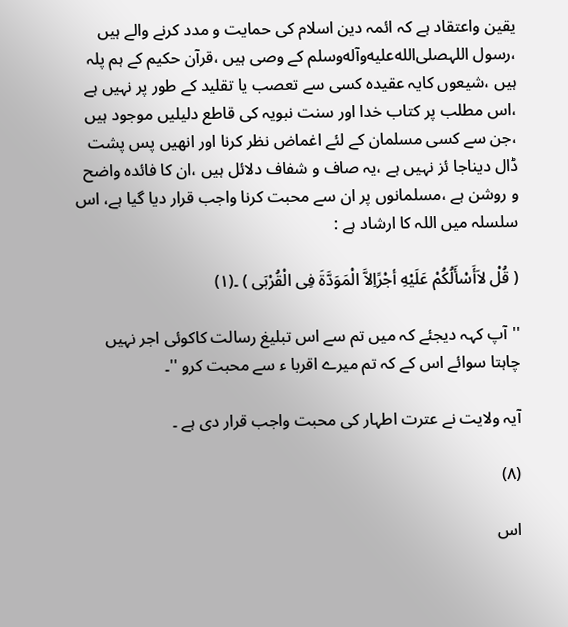یقین واعتقاد ہے کہ ائمہ دین اسلام کی حمایت و مدد کرنے والے ہیں ،رسول اللہصلى‌الله‌عليه‌وآله‌وسلم کے وصی ہیں ،قرآن حکیم کے ہم پلہ ہیں ،شیعوں کایہ عقیدہ کسی سے تعصب یا تقلید کے طور پر نہیں ہے ،اس مطلب پر کتاب خدا اور سنت نبویہ کی قاطع دلیلیں موجود ہیں ،جن سے کسی مسلمان کے لئے اغماض نظر کرنا اور انھیں پس پشت ڈال دیناجا ئز نہیں ہے ،یہ صاف و شفاف دلائل ہیں ،ان کا فائدہ واضح و روشن ہے ،مسلمانوں پر ان سے محبت کرنا واجب قرار دیا گیا ہے، اس سلسلہ میں اللہ کا ارشاد ہے :

( قُلْ لاَأَسْأَلُکُمْ عَلَیْهِ أجْرًاِلاَّ الْمَوَدَّةَ فِی الْقُرْبَی ) ۔(۱)

''آپ کہہ دیجئے کہ میں تم سے اس تبلیغ رسالت کاکوئی اجر نہیں چاہتا سوائے اس کے کہ تم میرے اقربا ء سے محبت کرو ''۔

آیہ ولایت نے عترت اطہار کی محبت واجب قرار دی ہے ۔

(۸)

اس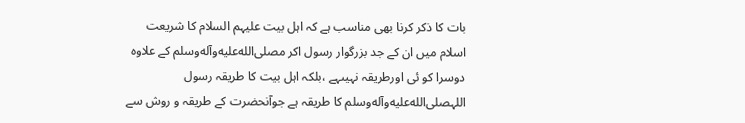بات کا ذکر کرنا بھی مناسب ہے کہ اہل بیت علیہم السلام کا شریعت اسلام میں ان کے جد بزرگوار رسول اکر مصلى‌الله‌عليه‌وآله‌وسلم کے علاوہ دوسرا کو ئی اورطریقہ نہیںہے ،بلکہ اہل بیت کا طریقہ رسول اللہصلى‌الله‌عليه‌وآله‌وسلم کا طریقہ ہے جوآنحضرت کے طریقہ و روش سے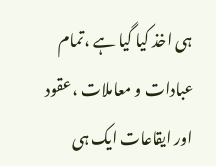ہی اخذ کیا گیا ہے ،تمام عبادات و معاملات ،عقود اور ایقاعات ایک ہی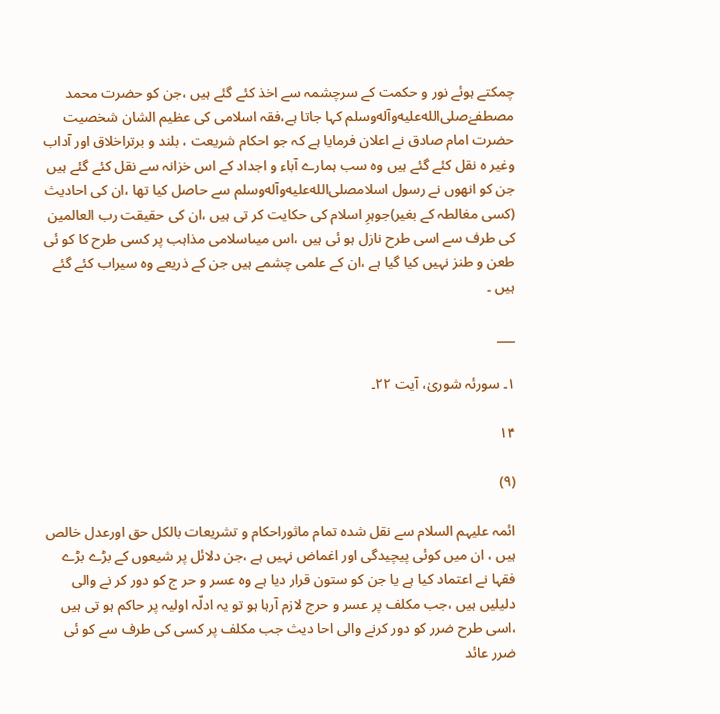چمکتے ہوئے نور و حکمت کے سرچشمہ سے اخذ کئے گئے ہیں ،جن کو حضرت محمد مصطفےٰصلى‌الله‌عليه‌وآله‌وسلم کہا جاتا ہے،فقہ اسلامی کی عظیم الشان شخصیت حضرت امام صادق نے اعلان فرمایا ہے کہ جو احکام شریعت ، بلند و برتراخلاق اور آداب وغیر ہ نقل کئے گئے ہیں وہ سب ہمارے آباء و اجداد کے اس خزانہ سے نقل کئے گئے ہیں جن کو انھوں نے رسول اسلامصلى‌الله‌عليه‌وآله‌وسلم سے حاصل کیا تھا ،ان کی احادیث (کسی مغالطہ کے بغیر)جوہرِ اسلام کی حکایت کر تی ہیں ،ان کی حقیقت رب العالمین کی طرف سے اسی طرح نازل ہو ئی ہیں ،اس میںاسلامی مذاہب پر کسی طرح کا کو ئی طعن و طنز نہیں کیا گیا ہے ،ان کے علمی چشمے ہیں جن کے ذریعے وہ سیراب کئے گئے ہیں ۔

___

۱۔ سورئہ شوریٰ، آیت ۲۲۔

۱۴

(۹)

ائمہ علیہم السلام سے نقل شدہ تمام ماثوراحکام و تشریعات بالکل حق اورعدل خالص ہیں ، ان میں کوئی پیچیدگی اور اغماض نہیں ہے ،جن دلائل پر شیعوں کے بڑے بڑے فقہا نے اعتماد کیا ہے یا جن کو ستون قرار دیا ہے وہ عسر و حر ج کو دور کر نے والی دلیلیں ہیں ،جب مکلف پر عسر و حرج لازم آرہا ہو تو یہ ادلّہ اولیہ پر حاکم ہو تی ہیں ،اسی طرح ضرر کو دور کرنے والی احا دیث جب مکلف پر کسی کی طرف سے کو ئی ضرر عائد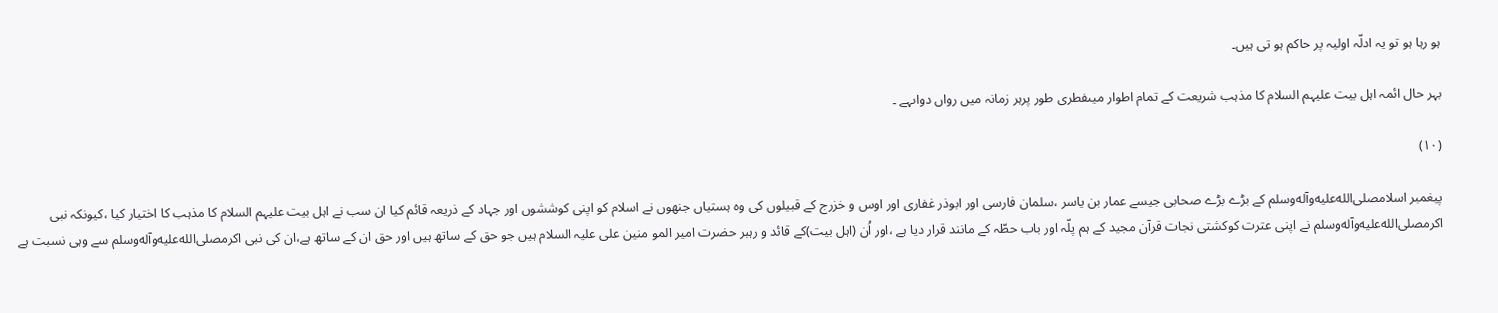ہو رہا ہو تو یہ ادلّہ اولیہ پر حاکم ہو تی ہیں۔

بہر حال ائمہ اہل بیت علیہم السلام کا مذہب شریعت کے تمام اطوار میںفطری طور پرہر زمانہ میں رواں دواںہے ۔

(۱۰)

پیغمبر اسلامصلى‌الله‌عليه‌وآله‌وسلم کے بڑے بڑے صحابی جیسے عمار بن یاسر ،سلمان فارسی اور ابوذر غفاری اور اوس و خزرج کے قبیلوں کی وہ ہستیاں جنھوں نے اسلام کو اپنی کوششوں اور جہاد کے ذریعہ قائم کیا ان سب نے اہل بیت علیہم السلام کا مذہب کا اختیار کیا ،کیونکہ نبی اکرمصلى‌الله‌عليه‌وآله‌وسلم نے اپنی عترت کوکشتی نجات قرآن مجید کے ہم پلّہ اور باب حطّہ کے مانند قرار دیا ہے ،اور اُن (اہل بیت)کے قائد و رہبر حضرت امیر المو منین علی علیہ السلام ہیں جو حق کے ساتھ ہیں اور حق ان کے ساتھ ہے،ان کی نبی اکرمصلى‌الله‌عليه‌وآله‌وسلم سے وہی نسبت ہے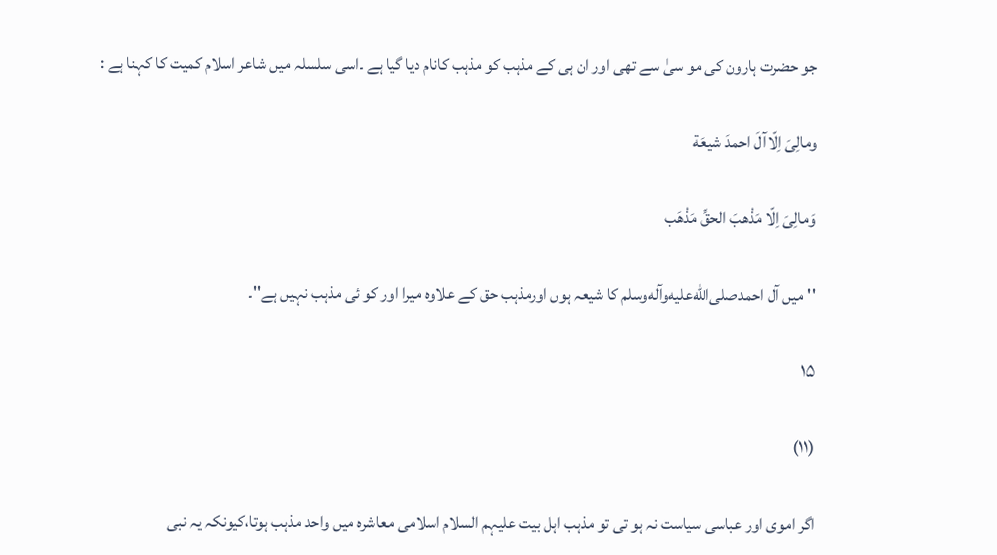جو حضرت ہارون کی مو سیٰ سے تھی اور ان ہی کے مذہب کو مذہب کانام دیا گیا ہے ۔اسی سلسلہ میں شاعر اسلام کمیت کا کہنا ہے :

ومالِیَ اِلّاآلَ احمدَ شیعَة

وَمالِیَ اِلّا مَذْهبَ الحقِّ مَذْهَب

''میں آل احمدصلى‌الله‌عليه‌وآله‌وسلم کا شیعہ ہوں اورمذہب حق کے علاوہ میرا اور کو ئی مذہب نہیں ہے''۔

۱۵

(۱۱)

اگر اموی اور عباسی سیاست نہ ہو تی تو مذہب اہل بیت علیہم السلام اسلامی معاشرہ میں واحد مذہب ہوتا،کیونکہ یہ نبی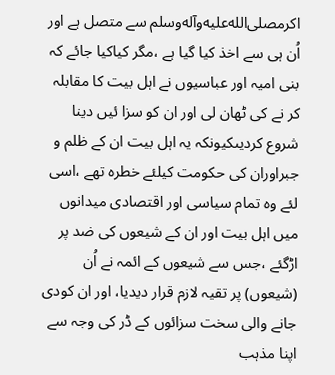اکرمصلى‌الله‌عليه‌وآله‌وسلم سے متصل ہے اور اُن ہی سے اخذ کیا گیا ہے ،مگر کیاکیا جائے کہ بنی امیہ اور عباسیوں نے اہل بیت کا مقابلہ کر نے کی ٹھان لی اور ان کو سزا ئیں دینا شروع کردیںکیونکہ یہ اہل بیت ان کے ظلم و جبراوران کی حکومت کیلئے خطرہ تھے ،اسی لئے وہ تمام سیاسی اور اقتصادی میدانوں میں اہل بیت اور ان کے شیعوں کی ضد پر اڑگئے ،جس سے شیعوں کے ائمہ نے اُن (شیعوں) پر تقیہ لازم قرار دیدیا، اور ان کودی جانے والی سخت سزائوں کے ڈر کی وجہ سے اپنا مذہب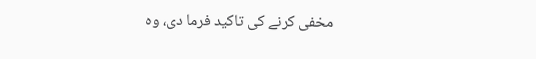مخفی کرنے کی تاکید فرما دی، وہ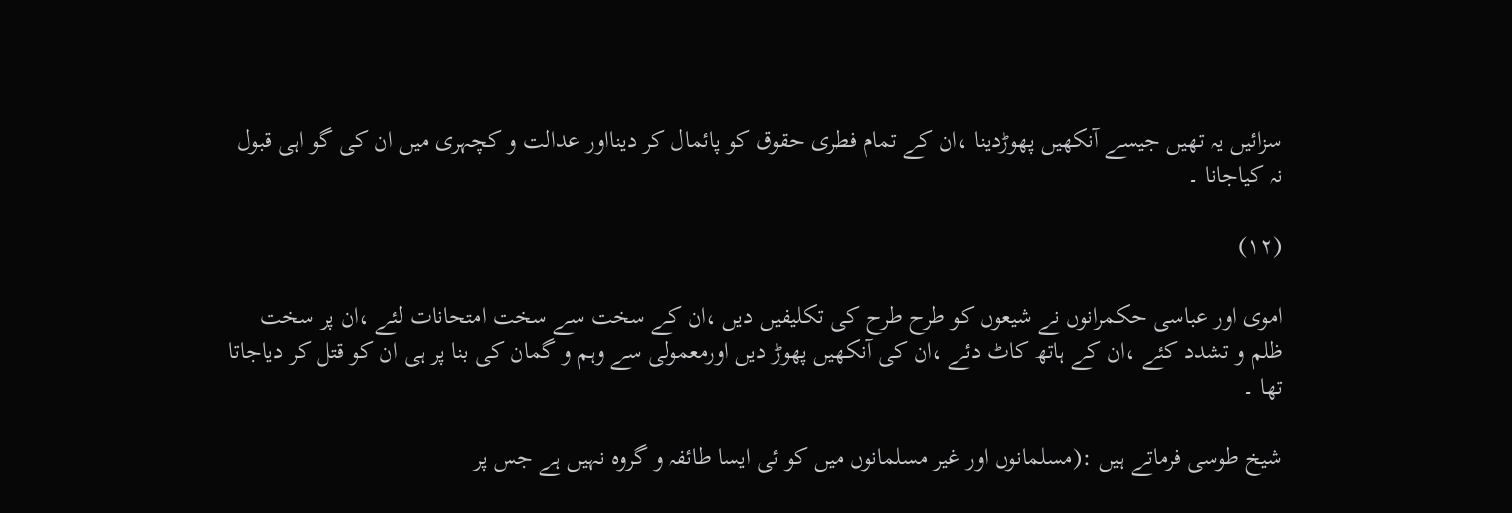سزائیں یہ تھیں جیسے آنکھیں پھوڑدینا ،ان کے تمام فطری حقوق کو پائمال کر دینااور عدالت و کچہری میں ان کی گو اہی قبول نہ کیاجانا ۔

(۱۲)

اموی اور عباسی حکمرانوں نے شیعوں کو طرح طرح کی تکلیفیں دیں ،ان کے سخت سے سخت امتحانات لئے ،ان پر سخت ظلم و تشدد کئے ،ان کے ہاتھ کاٹ دئے ،ان کی آنکھیں پھوڑ دیں اورمعمولی سے وہم و گمان کی بنا پر ہی ان کو قتل کر دیاجاتا تھا ۔

شیخ طوسی فرماتے ہیں :(مسلمانوں اور غیر مسلمانوں میں کو ئی ایسا طائفہ و گروہ نہیں ہے جس پر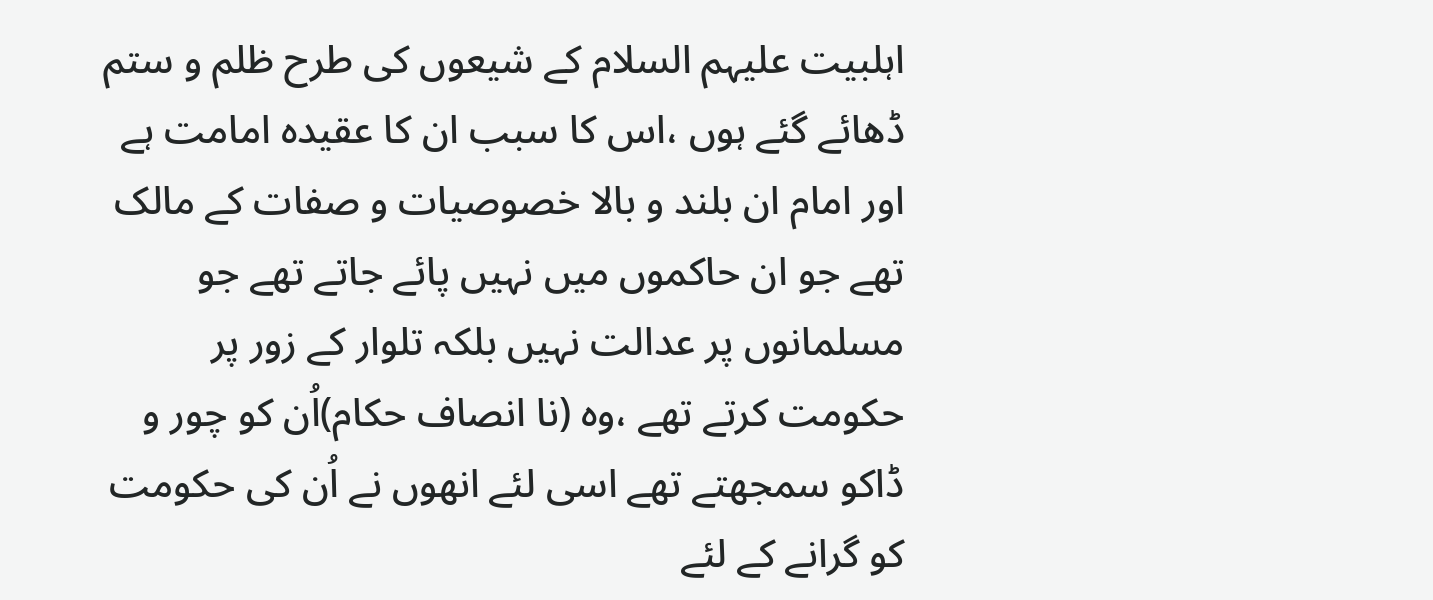اہلبیت علیہم السلام کے شیعوں کی طرح ظلم و ستم ڈھائے گئے ہوں ،اس کا سبب ان کا عقیدہ امامت ہے اور امام ان بلند و بالا خصوصیات و صفات کے مالک تھے جو ان حاکموں میں نہیں پائے جاتے تھے جو مسلمانوں پر عدالت نہیں بلکہ تلوار کے زور پر حکومت کرتے تھے ،وہ (نا انصاف حکام)اُن کو چور و ڈاکو سمجھتے تھے اسی لئے انھوں نے اُن کی حکومت کو گرانے کے لئے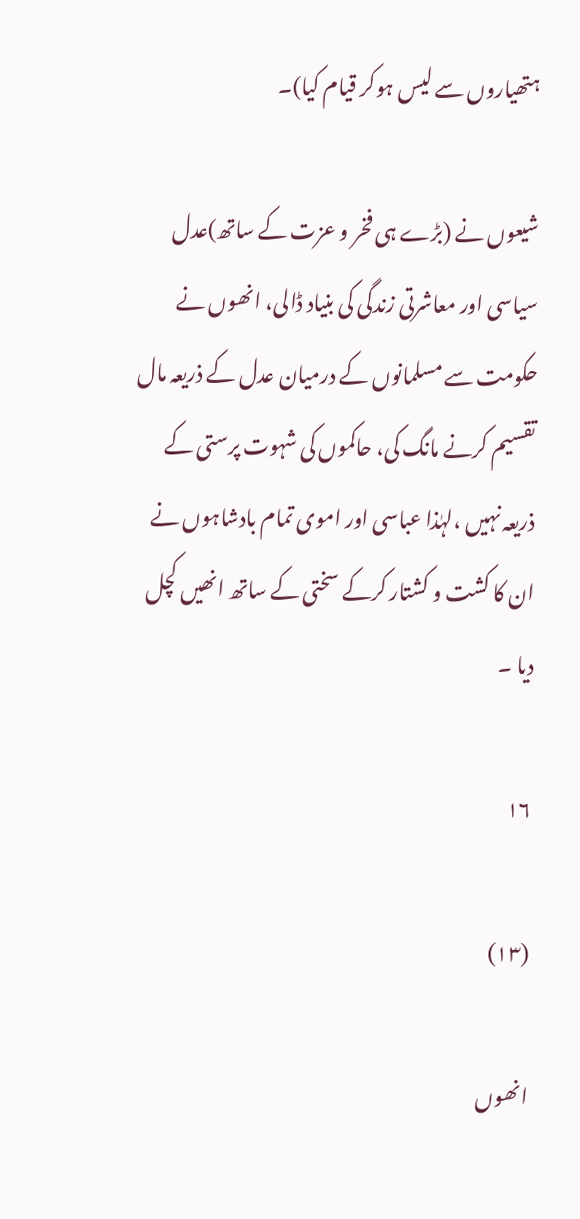ہتھیاروں سے لیس ہوکر قیام کیا)۔

شیعوں نے (بڑے ہی فخر و عزت کے ساتھ)عدل سیاسی اور معاشرتی زندگی کی بنیاد ڈالی، انھوں نے حکومت سے مسلمانوں کے درمیان عدل کے ذریعہ مال تقسیم کرنے مانگ کی، حاکموں کی شہوت پرستی کے ذریعہ نہیں ،لہٰذا عباسی اور اموی تمام بادشاہوں نے ان کا کشت و کشتار کرکے سختی کے ساتھ انھیں کچل دیا ۔

۱۶

(۱۳)

انھوں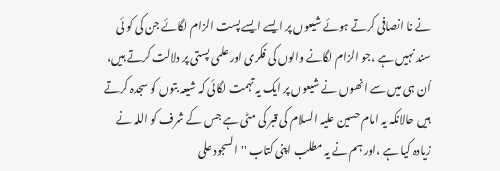نے نا انصافی کرتے ہوئے شیعوں پر ایسے ایسے پست الزام لگائے جن کی کو ئی سند نہیں ہے ،جو الزام لگانے والوں کی فکری اور علمی پستی پر دلالت کرتے ہیں، اُن ہی میں سے انھوں نے شیعوں پر ایک یہ تہمت لگائی کہ شیعہ بتوں کو سجدہ کرتے ہیں حالانکہ یہ امام حسین علیہ السلام کی قبر کی مٹی ہے جس کے شرف کو اللہ نے زیادہ کیا ہے ،اور ہم نے یہ مطلب اپنی کتاب ''السجود علی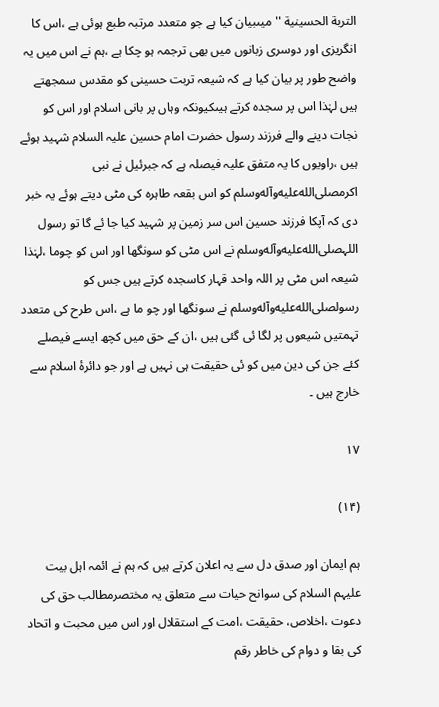التربة الحسینیة '' میںبیان کیا ہے جو متعدد مرتبہ طبع ہوئی ہے ،اس کا انگریزی اور دوسری زبانوں میں بھی ترجمہ ہو چکا ہے ،ہم نے اس میں یہ واضح طور پر بیان کیا ہے کہ شیعہ تربت حسینی کو مقدس سمجھتے ہیں لہٰذا اس پر سجدہ کرتے ہیںکیونکہ وہاں پر بانی اسلام اور اس کو نجات دینے والے فرزند رسول حضرت امام حسین علیہ السلام شہید ہوئے ہیں ،راویوں کا یہ متفق علیہ فیصلہ ہے کہ جبرئیل نے نبی اکرمصلى‌الله‌عليه‌وآله‌وسلم کو اس بقعہ طاہرہ کی مٹی دیتے ہوئے یہ خبر دی کہ آپکا فرزند حسین اس سر زمین پر شہید کیا جا ئے گا تو رسول اللہصلى‌الله‌عليه‌وآله‌وسلم نے اس مٹی کو سونگھا اور اس کو چوما ،لہٰذا شیعہ اس مٹی پر اللہ واحد قہار کاسجدہ کرتے ہیں جس کو رسولصلى‌الله‌عليه‌وآله‌وسلم نے سونگھا اور چو ما ہے ،اس طرح کی متعدد تہمتیں شیعوں پر لگا ئی گئی ہیں ،ان کے حق میں کچھ ایسے فیصلے کئے جن کی دین میں کو ئی حقیقت ہی نہیں ہے اور جو دائرۂ اسلام سے خارج ہیں ۔

۱۷

(۱۴)

ہم ایمان اور صدق دل سے یہ اعلان کرتے ہیں کہ ہم نے ائمہ اہل بیت علیہم السلام کی سوانح حیات سے متعلق یہ مختصرمطالب حق کی دعوت ،اخلاص، حقیقت ،امت کے استقلال اور اس میں محبت و اتحاد کی بقا و دوام کی خاطر رقم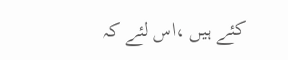کئے ہیں ،اس لئے کہ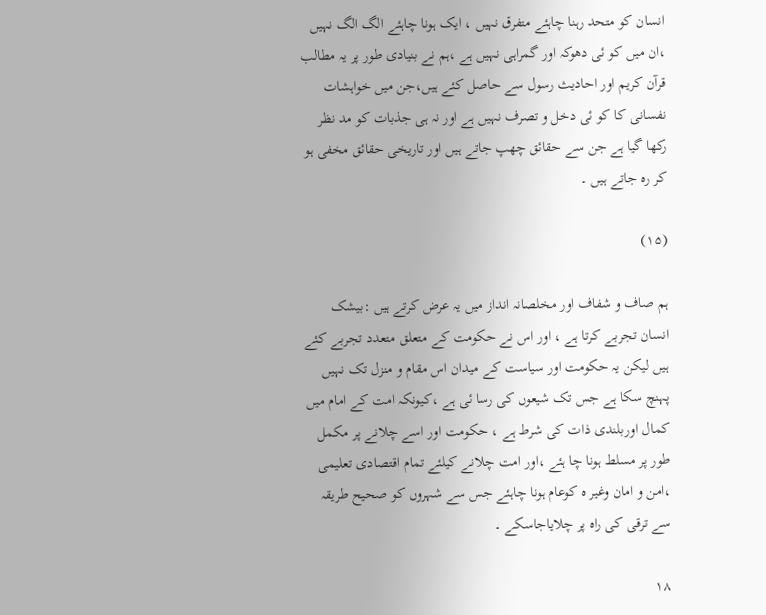انسان کو متحد رہنا چاہئے متفرق نہیں ، ایک ہونا چاہئے الگ الگ نہیں ،ان میں کو ئی دھوکہ اور گمراہی نہیں ہے ،ہم نے بنیادی طور پر یہ مطالب قرآن کریم اور احادیث رسول سے حاصل کئے ہیں،جن میں خواہشات نفسانی کا کو ئی دخل و تصرف نہیں ہے اور نہ ہی جذبات کو مد نظر رکھا گیا ہے جن سے حقائق چھپ جاتے ہیں اور تاریخی حقائق مخفی ہو کر رہ جاتے ہیں ۔

(۱۵)

ہم صاف و شفاف اور مخلصانہ انداز میں یہ عرض کرتے ہیں :بیشک انسان تجربے کرتا ہے ، اور اس نے حکومت کے متعلق متعدد تجربے کئے ہیں لیکن یہ حکومت اور سیاست کے میدان اس مقام و منزل تک نہیں پہنچ سکا ہے جس تک شیعوں کی رسا ئی ہے ،کیونکہ امت کے امام میں کمال اوربلندی ذات کی شرط ہے ، حکومت اور اسے چلانے پر مکمل طور پر مسلط ہونا چا ہئے ،اور امت چلانے کیلئے تمام اقتصادی تعلیمی ،امن و امان وغیر ہ کوعام ہونا چاہئے جس سے شہروں کو صحیح طریقہ سے ترقی کی راہ پر چلایاجاسکے ۔

۱۸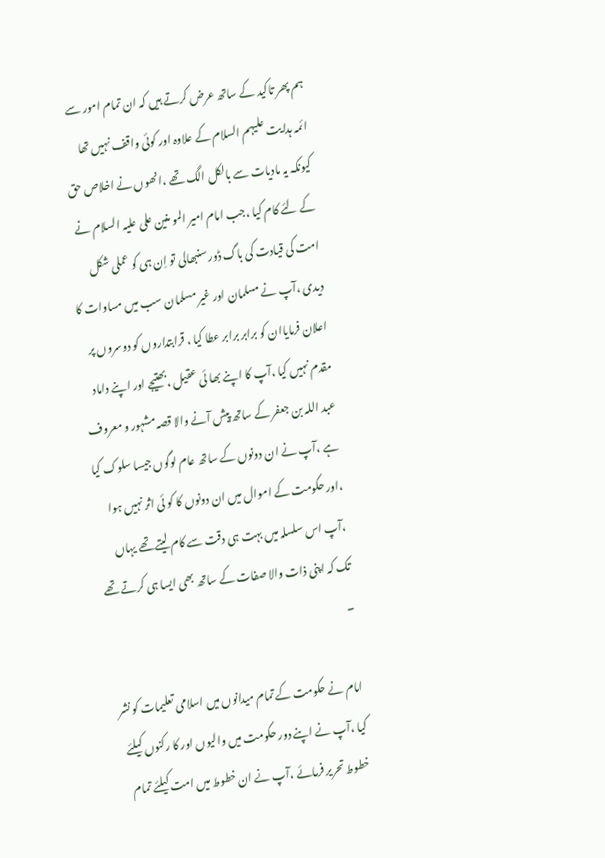ہم پھر تاکید کے ساتھ عرض کرتے ہیں کہ ان تمام امور سے ائمہ ہدایت علیہم السلام کے علاوہ اور کوئی واقف نہیں تھا کیونکہ یہ مادیات سے بالکل الگ تھے ،انھوں نے اخلاص حق کے لئے کام کیا ،جب امام امیر المو منین علی علیہ السلام نے امت کی قیادت کی باگ ڈور سنبھالی تو اِن ہی کو عملی شکل دیدی ،آپ نے مسلمان اور غیر مسلمان سب میں مساوات کا اعلان فرمایاان کو برابر برابر عطا کیا ، قرابتداروں کو دوسروں پر مقدم نہیں کیا ،آپ کا اپنے بھا ئی عقیل ،بھتیجے اور اپنے داماد عبد اللہ بن جعفر کے ساتھ پیش آنے والا قصہ مشہور و معروف ہے ،آپ نے ان دونوں کے ساتھ عام لوگوں جیسا سلوک کیا ،اور حکومت کے اموال میں ان دونوں کا کو ئی اثر نہیں ہوا ،آپ اس سلسلہ میں بہت ہی دقت سے کام لیتے تھے یہاں تک کہ اپنی ذات والا صفات کے ساتھ بھی ایسا ہی کرتے تھے ۔

امام نے حکومت کے تمام میدانوں میں اسلامی تعلیمات کو نشر کیا ،آپ نے اپنے دور حکومت میں والیوں اور کا رکنوں کیلئے خطوط تحریر فرمائے ،آپ نے ان خطوط میں امت کیلئے تمام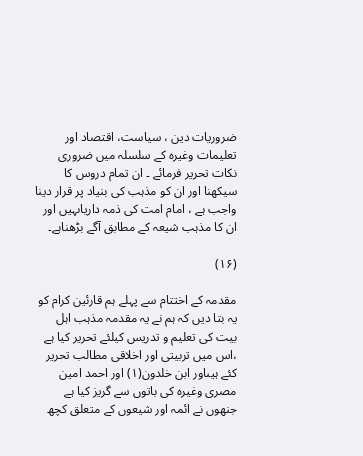ضروریات دین ، سیاست، اقتصاد اور تعلیمات وغیرہ کے سلسلہ میں ضروری نکات تحریر فرمائے ۔ ان تمام دروس کا سیکھنا اور ان کو مذہب کی بنیاد پر قرار دینا واجب ہے ، امام امت کی ذمہ داریاںہیں اور ان کا مذہب شیعہ کے مطابق آگے بڑھناہے۔

(۱۶)

مقدمہ کے اختتام سے پہلے ہم قارئین کرام کو یہ بتا دیں کہ ہم نے یہ مقدمہ مذہب اہل بیت کی تعلیم و تدریس کیلئے تحریر کیا ہے ،اس میں تربیتی اور اخلاقی مطالب تحریر کئے ہیںاور ابن خلدون(۱) اور احمد امین مصری وغیرہ کی باتوں سے گریز کیا ہے جنھوں نے ائمہ اور شیعوں کے متعلق کچھ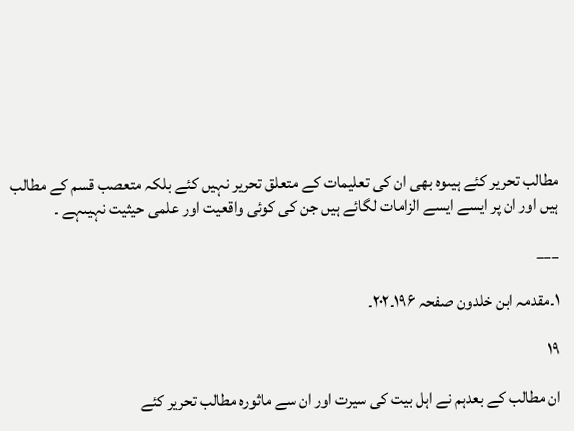مطالب تحریر کئے ہیںوہ بھی ان کی تعلیمات کے متعلق تحریر نہیں کئے بلکہ متعصب قسم کے مطالب ہیں اور ان پر ایسے ایسے الزامات لگائے ہیں جن کی کوئی واقعیت اور علمی حیثیت نہیںہے ۔

___

۱۔مقدمہ ابن خلدون صفحہ ۱۹۶۔۲۰۲۔

۱۹

ان مطالب کے بعدہم نے اہل بیت کی سیرت اور ان سے ماثورہ مطالب تحریر کئے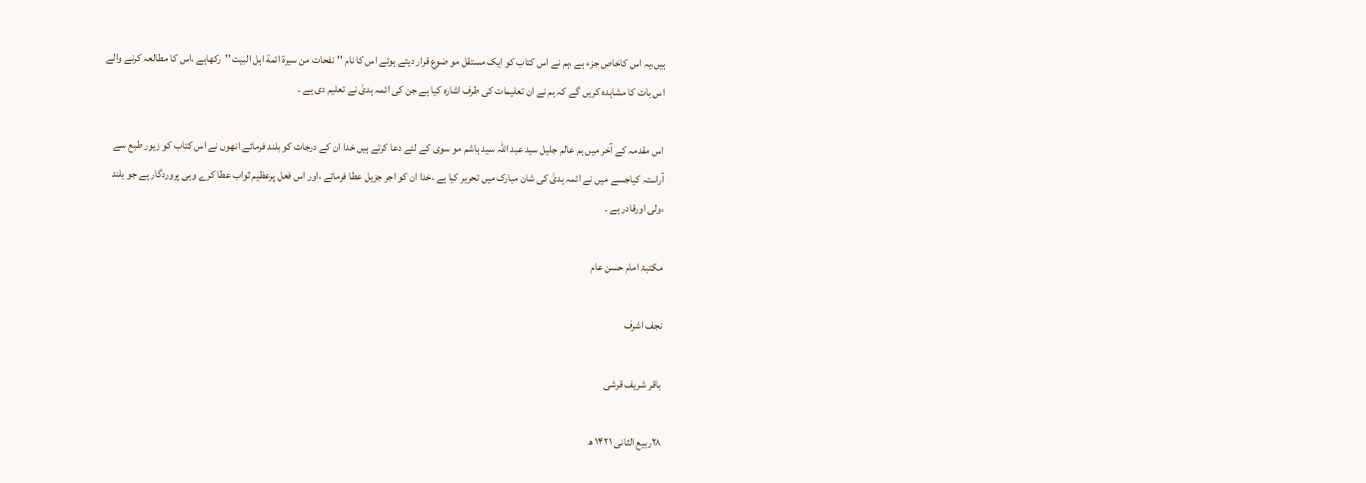ہیں،یہ اس کاخاص جزء ہے ،ہم نے اس کتاب کو ایک مستقل مو ضوع قرار دیتے ہوئے اس کا نام ''نفحات من سیرة ائمة اہل البیت ''رکھاہے ،اس کا مطالعہ کرنے والے اس بات کا مشاہدہ کریں گے کہ ہم نے ان تعلیمات کی طرف اشارہ کیا ہے جن کی ائمہ ہدیٰ نے تعلیم دی ہے ۔

اس مقدمہ کے آخر میں ہم عالم جلیل سید عبد اللہ سید ہاشم مو سوی کے لئے دعا کرتے ہیں خدا ان کے درجات کو بلند فرمائے انھوں نے اس کتاب کو زیور طبع سے آراستہ کیاجسے میں نے ائمہ ہدیٰ کی شان مبارک میں تحریر کیا ہے ،خدا ان کو اجر جزیل عطا فرمائے ،اور اس فعل پرعظیم ثواب عطا کرے وہی پروردگار ہے جو بلند ،ولی اورقادر ہے ۔

مکتبۂ امام حسن عام

نجف اشرف

باقر شریف قرشی

۲۸ربیع الثانی ۱۴۲۱ ھ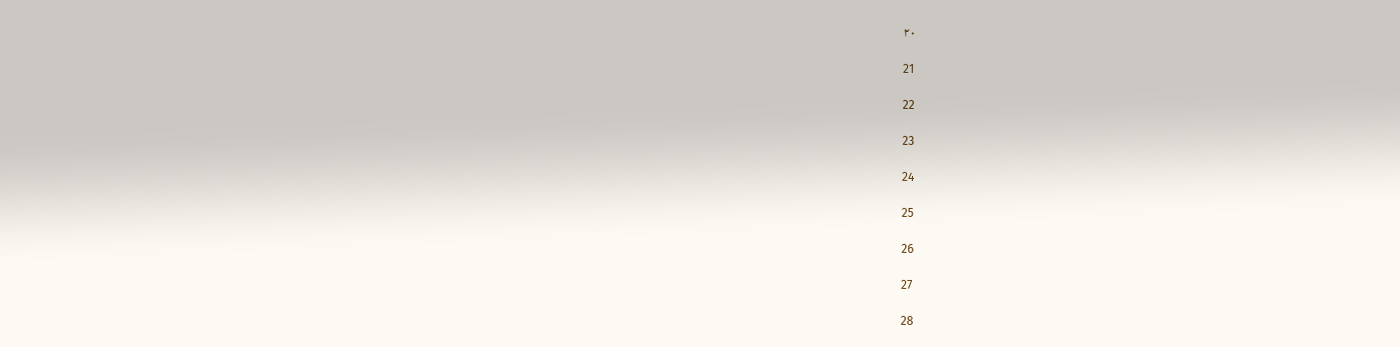۲۰

21

22

23

24

25

26

27

28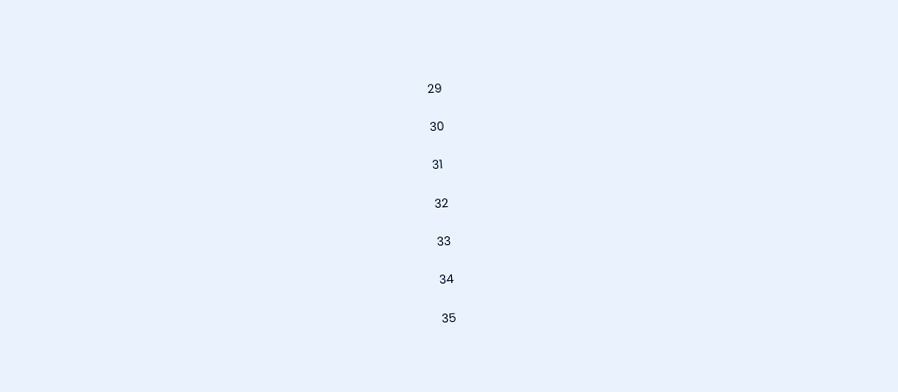29

30

31

32

33

34

35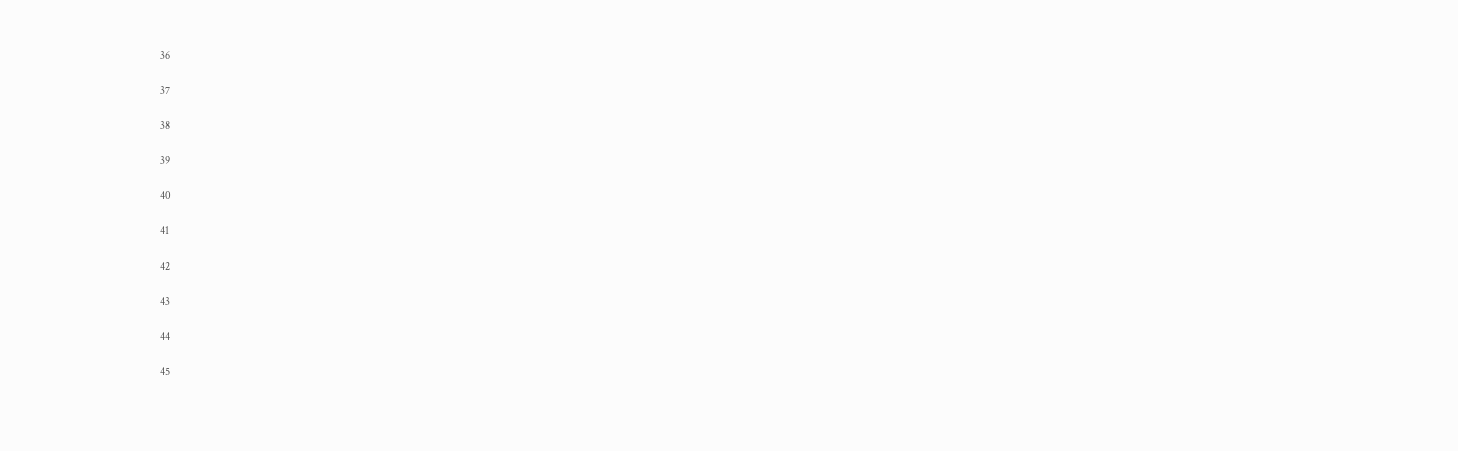36

37

38

39

40

41

42

43

44

45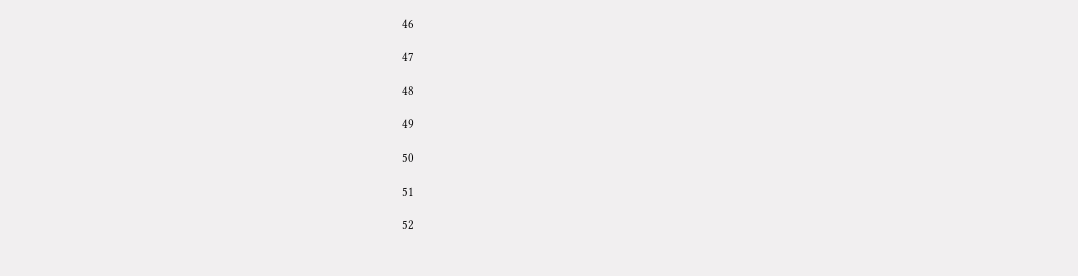46

47

48

49

50

51

52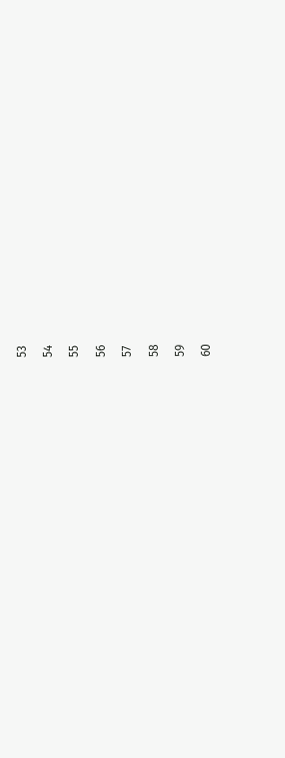53

54

55

56

57

58

59

60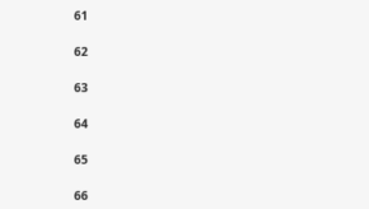61

62

63

64

65

66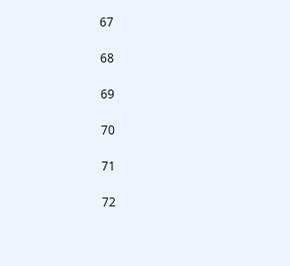67

68

69

70

71

72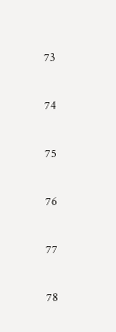73

74

75

76

77

78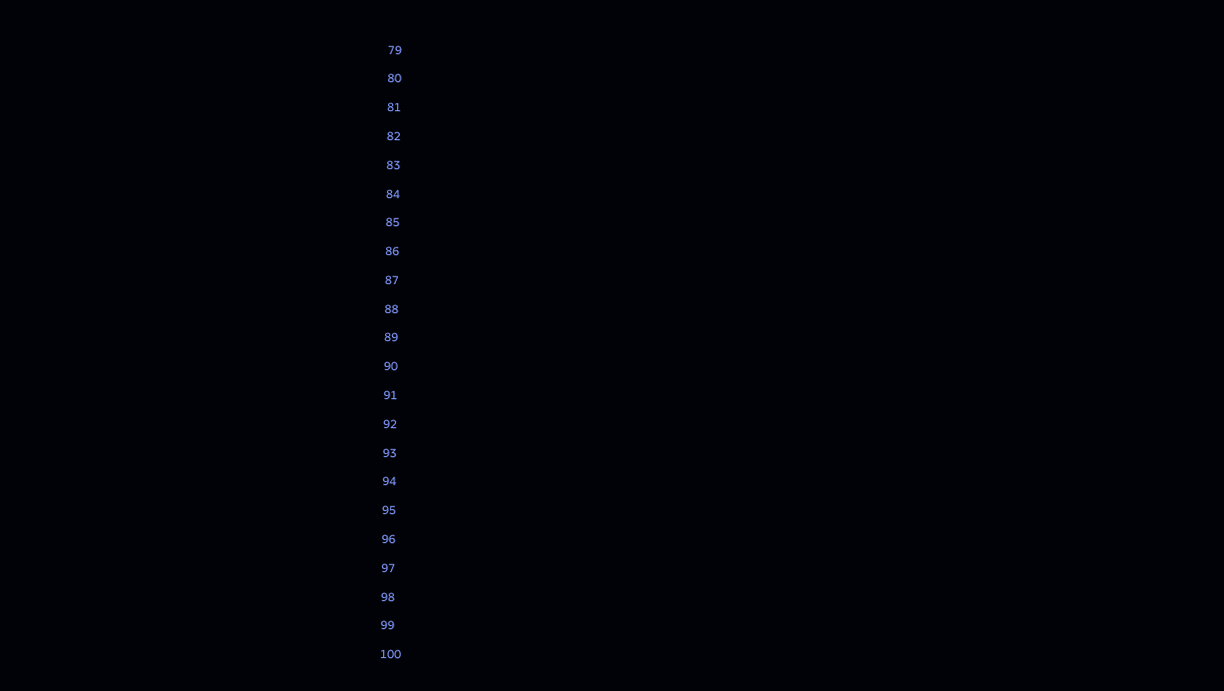79

80

81

82

83

84

85

86

87

88

89

90

91

92

93

94

95

96

97

98

99

100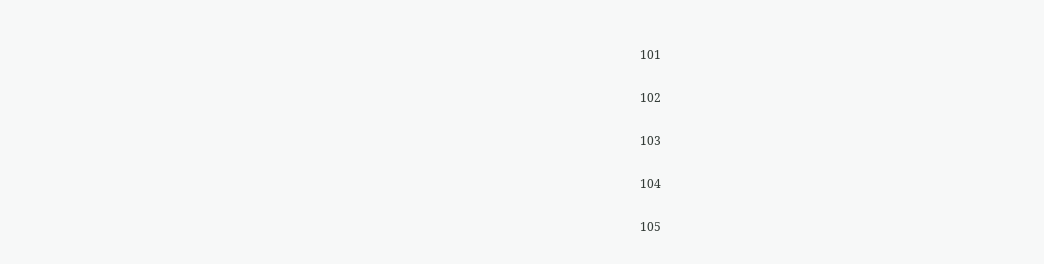101

102

103

104

105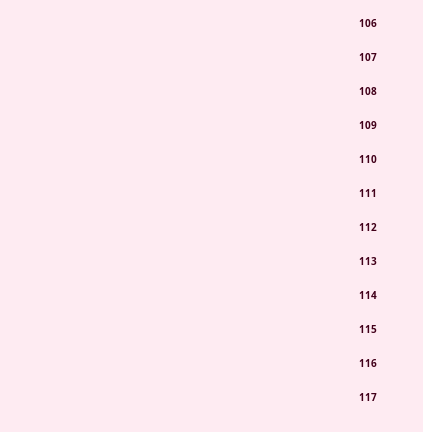106

107

108

109

110

111

112

113

114

115

116

117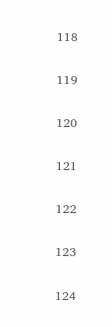118

119

120

121

122

123

124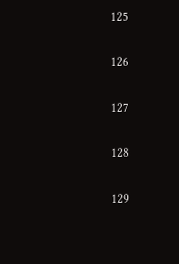125

126

127

128

129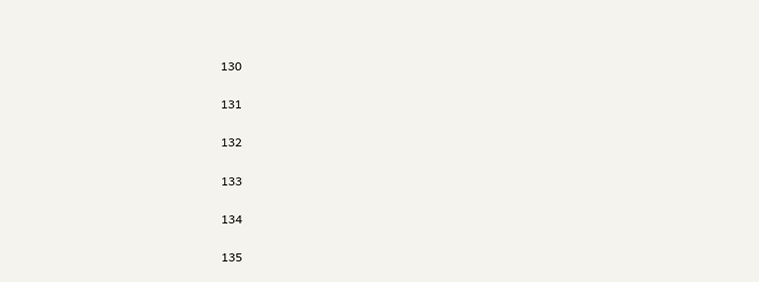130

131

132

133

134

135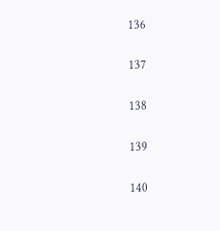136

137

138

139

140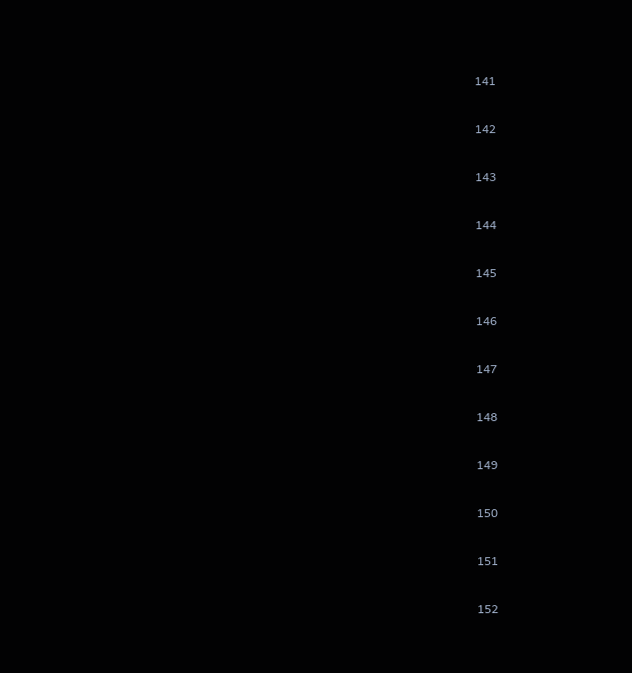141

142

143

144

145

146

147

148

149

150

151

152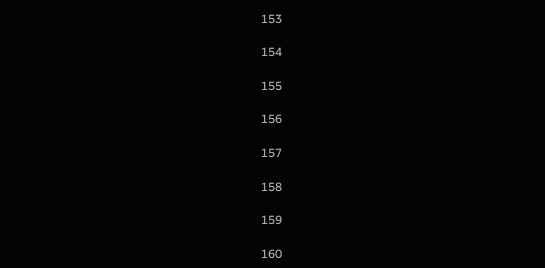153

154

155

156

157

158

159

160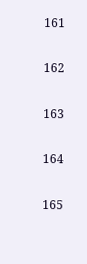161

162

163

164

165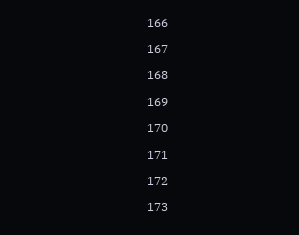166

167

168

169

170

171

172

173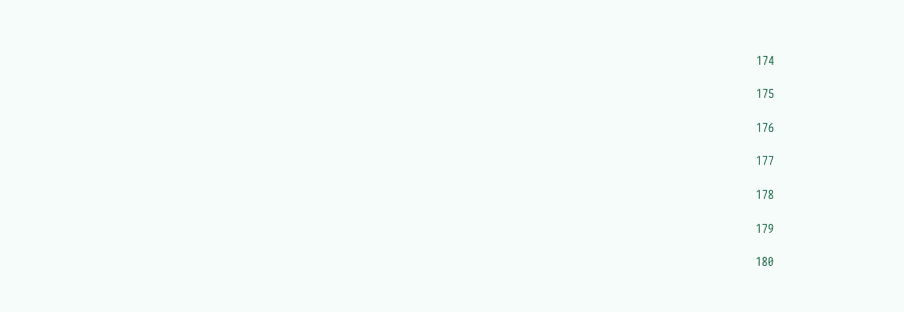174

175

176

177

178

179

180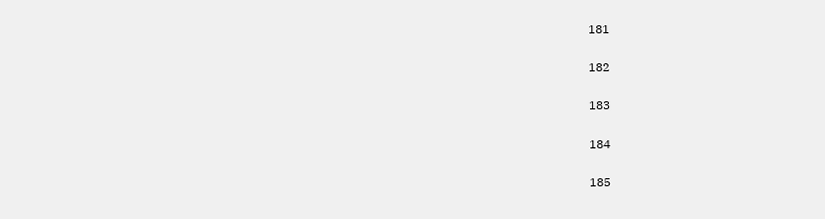181

182

183

184

185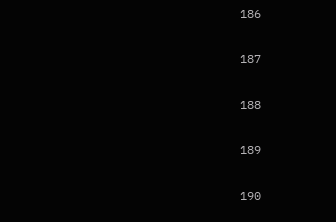186

187

188

189

190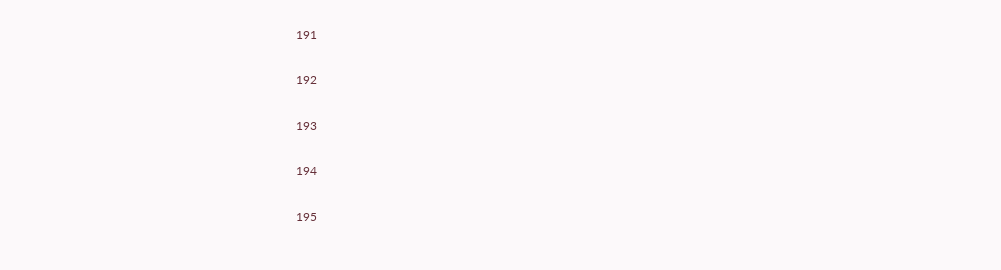191

192

193

194

195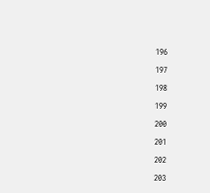196

197

198

199

200

201

202

203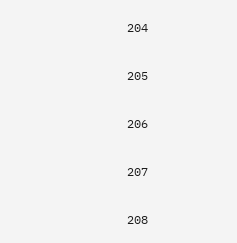204

205

206

207

208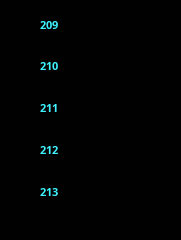209

210

211

212

213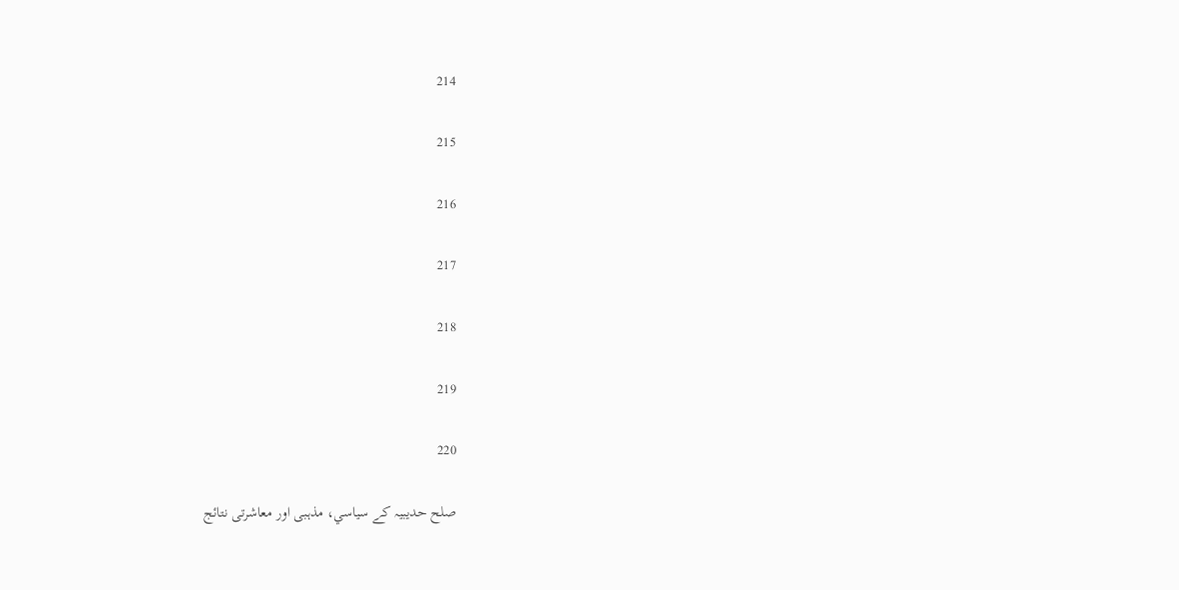214

215

216

217

218

219

220

صلح حديبيہ كے سياسي، مذہبى اور معاشرتى نتائج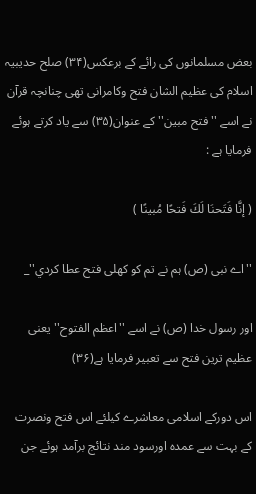بعض مسلمانوں كى رائے كے برعكس(۳۴) صلح حديبيہ اسلام كى عظيم الشان فتح وكامرانى تھى چنانچہ قرآن نے اسے ''فتح مبين'' كے عنوان(۳۵) سے ياد كرتے ہوئے فرمايا ہے :

( إنَّا فَتَحنَا لَكَ فَتحًا مُبينًا )

''اے نبى (ص) ہم نے تم كو كھلى فتح عطا كردي''_

اور رسول خدا (ص) نے اسے ''اعظم الفتوح'' يعنى عظیم ترين فتح سے تعبير فرمايا ہے(۳۶)

اس دوركے اسلامى معاشرے كيلئے اس فتح ونصرت كے بہت سے عمدہ اورسود مند نتائج برآمد ہوئے جن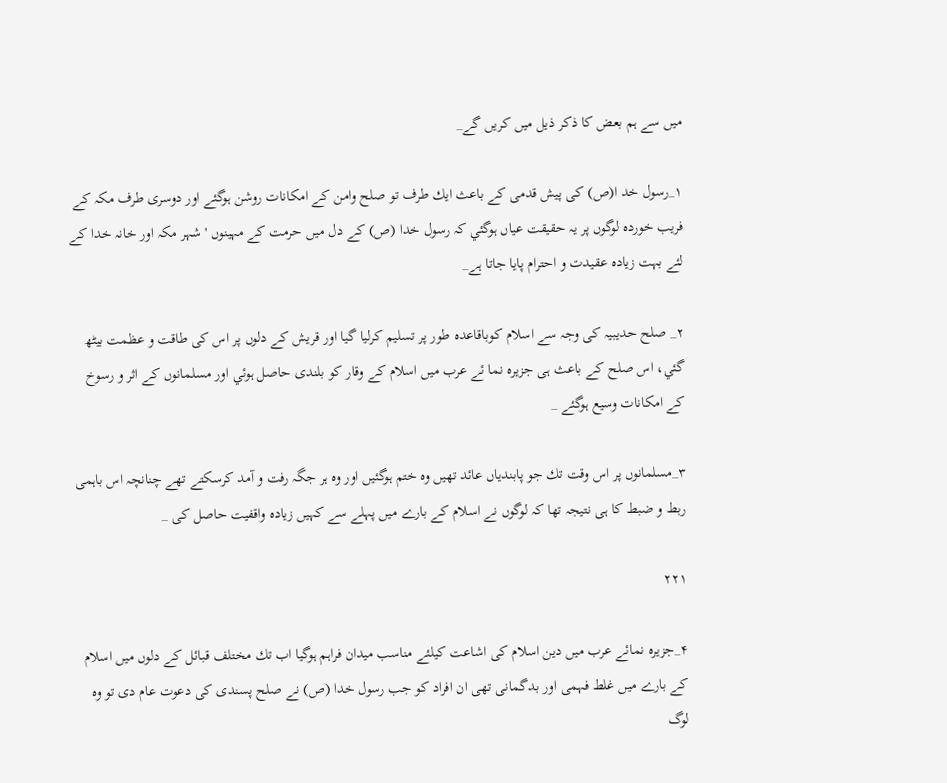ميں سے ہم بعض كا ذكر ذيل ميں كريں گے_

۱_رسول خد ا(ص) كى پيش قدمى كے باعث ايك طرف تو صلح وامن كے امكانات روشن ہوگئے اور دوسرى طرف مكہ كے فريب خوردہ لوگوں پر يہ حقيقت عياں ہوگئي كہ رسول خدا (ص) كے دل ميں حرمت كے مہينوں ' شہر مكہ اور خانہ خدا كے لئے بہت زيادہ عقيدت و احترام پايا جاتا ہے_

۲_ صلح حديبيہ كى وجہ سے اسلام كوباقاعدہ طور پر تسليم كرليا گيا اور قريش كے دلوں پر اس كى طاقت و عظمت بيٹھ گئي، اس صلح كے باعث ہى جزيرہ نما ئے عرب ميں اسلام كے وقار كو بلندى حاصل ہوئي اور مسلمانوں كے اثر و رسوخ كے امكانات وسيع ہوگئے _

۳_مسلمانوں پر اس وقت تك جو پابندياں عائد تھيں وہ ختم ہوگئيں اور وہ ہر جگہ رفت و آمد كرسكتے تھے چنانچہ اس باہمى ربط و ضبط كا ہى نتيجہ تھا كہ لوگوں نے اسلام كے بارے ميں پہلے سے كہيں زيادہ واقفيت حاصل كى _

۲۲۱

۴_جزيرہ نمائے عرب ميں دين اسلام كى اشاعت كيلئے مناسب ميدان فراہم ہوگيا اب تك مختلف قبائل كے دلوں ميں اسلام كے بارے ميں غلط فہمى اور بدگمانى تھى ان افراد كو جب رسول خدا (ص) نے صلح پسندى كى دعوت عام دى تو وہ لوگ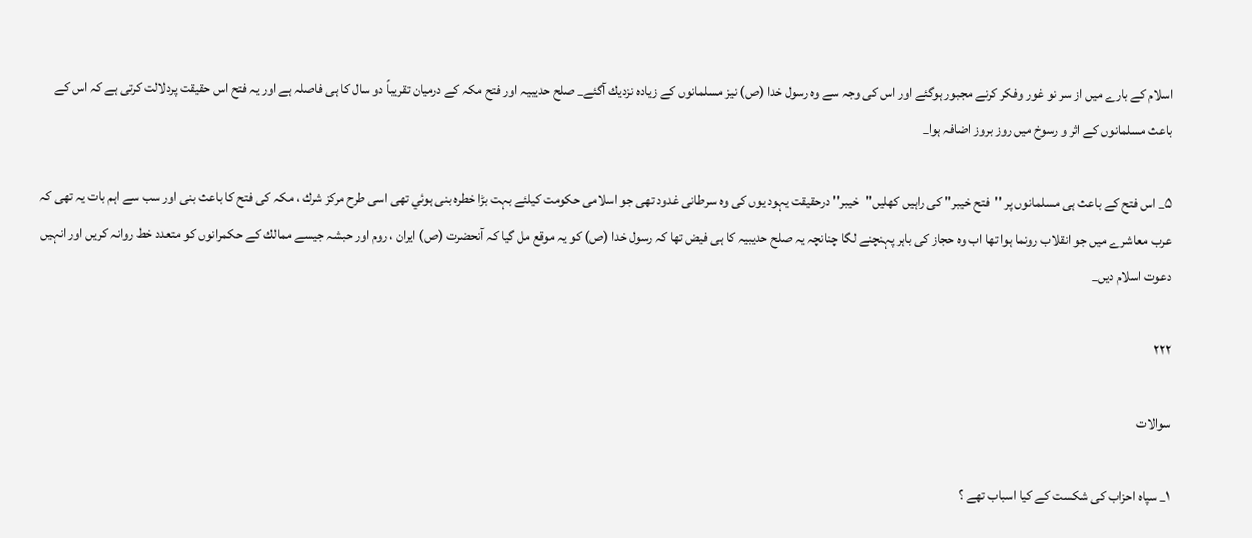اسلام كے بارے ميں از سر نو غور وفكر كرنے مجبور ہوگئے اور اس كى وجہ سے وہ رسول خدا (ص) نيز مسلمانوں كے زيادہ نزديك آگئے_ صلح حديبيہ اور فتح مكہ كے درميان تقريباً دو سال كا ہى فاصلہ ہے اور يہ فتح اس حقيقت پردلالت كرتى ہے كہ اس كے باعث مسلمانوں كے اثر و رسوخ ميں روز بروز اضافہ ہوا_

۵_ اس فتح كے باعث ہى مسلمانوں پر ''فتح خيبر'' كى راہيں كھليں''خيبر'' درحقيقت يہود يوں كى وہ سرطانى غدود تھى جو اسلامى حكومت كيلئے بہت بڑا خطرہ بنى ہوئي تھى اسى طرح مركز شرك ، مكہ كى فتح كا باعث بنى اور سب سے اہم بات يہ تھى كہ عرب معاشرے ميں جو انقلاب رونما ہوا تھا اب وہ حجاز كى باہر پہنچنے لگا چنانچہ يہ صلح حديبيہ كا ہى فيض تھا كہ رسول خدا (ص) كو يہ موقع مل گيا كہ آنحضرت (ص) ايران ، روم اور حبشہ جيسے ممالك كے حكمرانوں كو متعدد خط روانہ كريں اور انہيں دعوت اسلام ديں_

۲۲۲

سوالات

۱_ سپاہ احزاب كى شكست كے كيا اسباب تھے ؟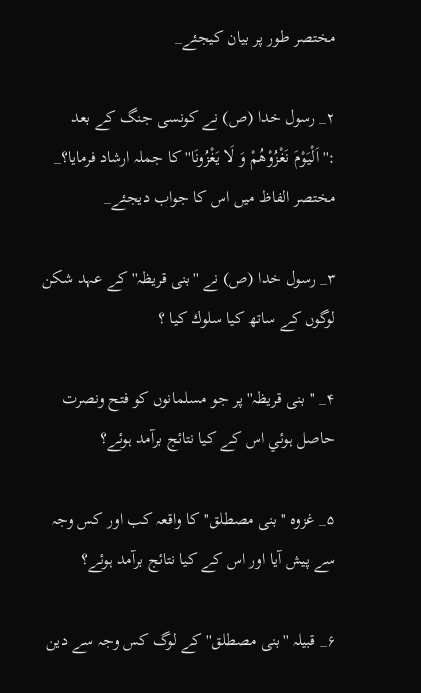مختصر طور پر بيان كيجئے_

۲_ رسول خدا (ص) نے كونسى جنگ كے بعد :''اَلْيَوْمَ نَغْزُوْهُمْ وَ لَا يَغْزُونَا'' كا جملہ ارشاد فرمايا؟_ مختصر الفاظ ميں اس كا جواب ديجئے_

۳_ رسول خدا (ص) نے ''بنى قريظہ'' كے عہد شكن لوگوں كے ساتھ كيا سلوك كيا ؟

۴_ '' بنى قريظہ'' پر جو مسلمانوں كو فتح ونصرت حاصل ہوئي اس كے كيا نتائج برآمد ہوئے؟

۵_ غزوہ ''بنى مصطلق'' كا واقعہ كب اور كس وجہ سے پيش آيا اور اس كے كيا نتائج برآمد ہوئے؟

۶_ قبيلہ ''بنى مصطلق'' كے لوگ كس وجہ سے دين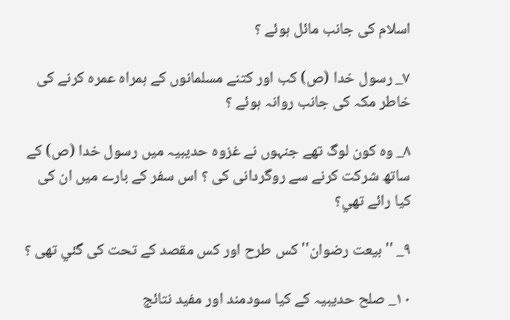اسلام كى جانب مائل ہوئے ؟

۷_ رسول خدا (ص) كب اور كتنے مسلمانوں كے ہمراہ عمرہ كرنے كى خاطر مكہ كى جانب روانہ ہوئے ؟

۸_ وہ كون لوگ تھے جنہوں نے غزوہ حديبيہ ميں رسول خدا (ص) كے ساتھ شركت كرنے سے روگردانى كى ؟ اس سفر كے بارے ميں ان كى كيا رائے تھي؟

۹_ ''بيعت رضوان'' كس طرح اور كس مقصد كے تحت كى گئي تھى ؟

۱۰_ صلح حديبيہ كے كيا سودمند اور مفيد نتائج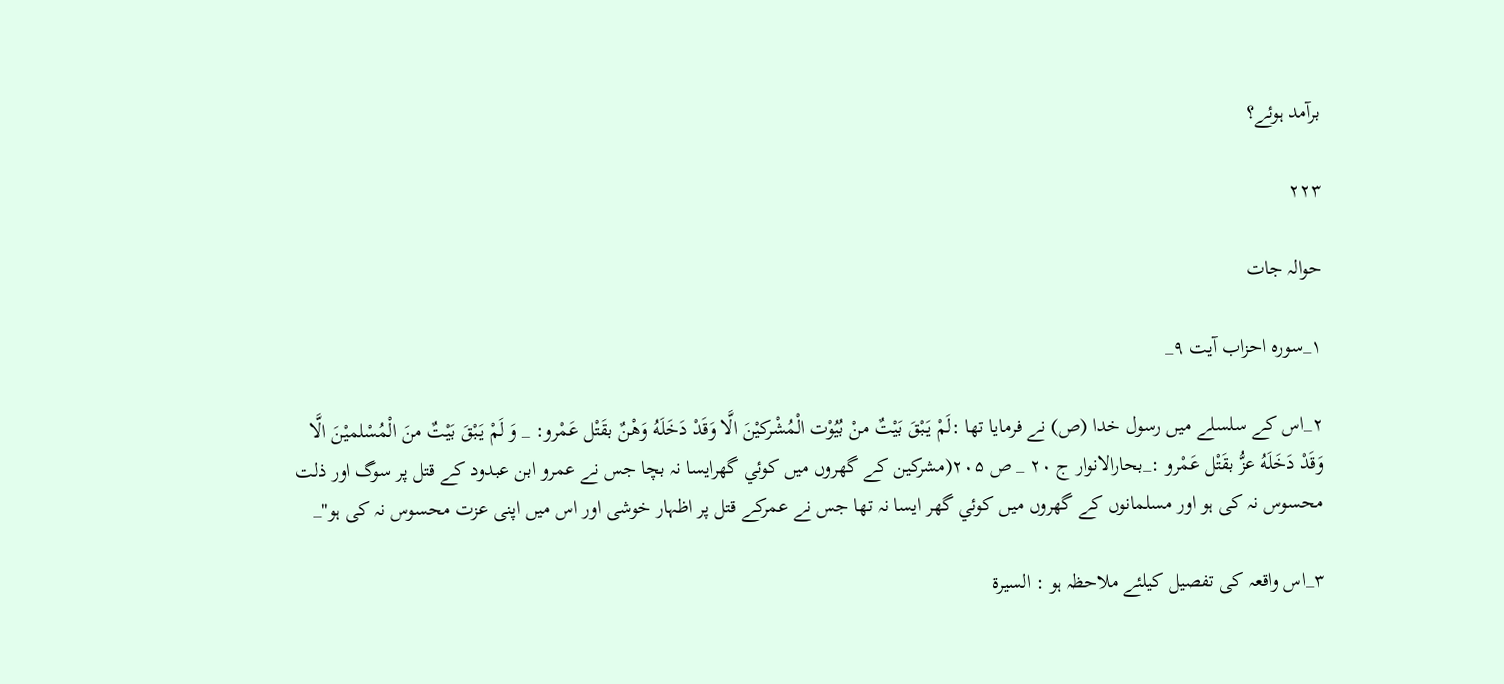برآمد ہوئے؟

۲۲۳

حوالہ جات

۱_سورہ احزاب آيت ۹_

۲_اس كے سلسلے ميں رسول خدا (ص) نے فرمايا تھا :لَمْ يَبْقَ بَيْتٌ منْ بُيُوْت الْمُشْركيْنَ الَّا وَقَدْ دَخَلَهُ وَهْنٌ بقَتْل عَمْرو: _ وَ لَمْ يَبْقَ بَيْتٌ منَ الْمُسْلميْنَ الَّا وَقَدْ دَخَلَهُ عزُّ بقَتْل عَمْرو :_بحارالانوار ج ۲۰ _ ص ۲۰۵(مشركين كے گھروں ميں كوئي گھرايسا نہ بچا جس نے عمرو ابن عبدود كے قتل پر سوگ اور ذلت محسوس نہ كى ہو اور مسلمانوں كے گھروں ميں كوئي گھر ايسا نہ تھا جس نے عمركے قتل پر اظہار خوشى اور اس ميں اپنى عزت محسوس نہ كى ہو''_

۳_اس واقعہ كى تفصيل كيلئے ملاحظہ ہو : السيرة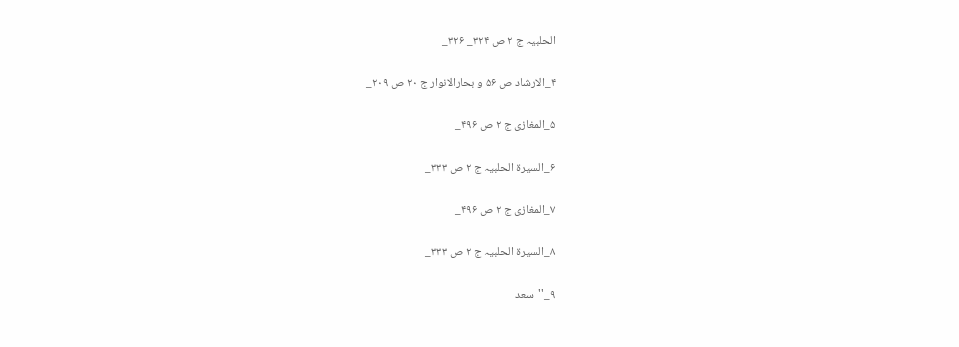الحلبيہ ج ۲ ص ۳۲۴_ ۳۲۶_

۴_الارشاد ص ۵۶ و بحارالانوار ج ۲۰ ص ۲۰۹_

۵_المغازى ج ۲ ص ۴۹۶_

۶_السيرة الحلبيہ ج ۲ ص ۳۳۳_

۷_المغازى ج ۲ ص ۴۹۶_

۸_السيرة الحلبيہ ج ۲ ص ۳۳۳_

۹_''سعد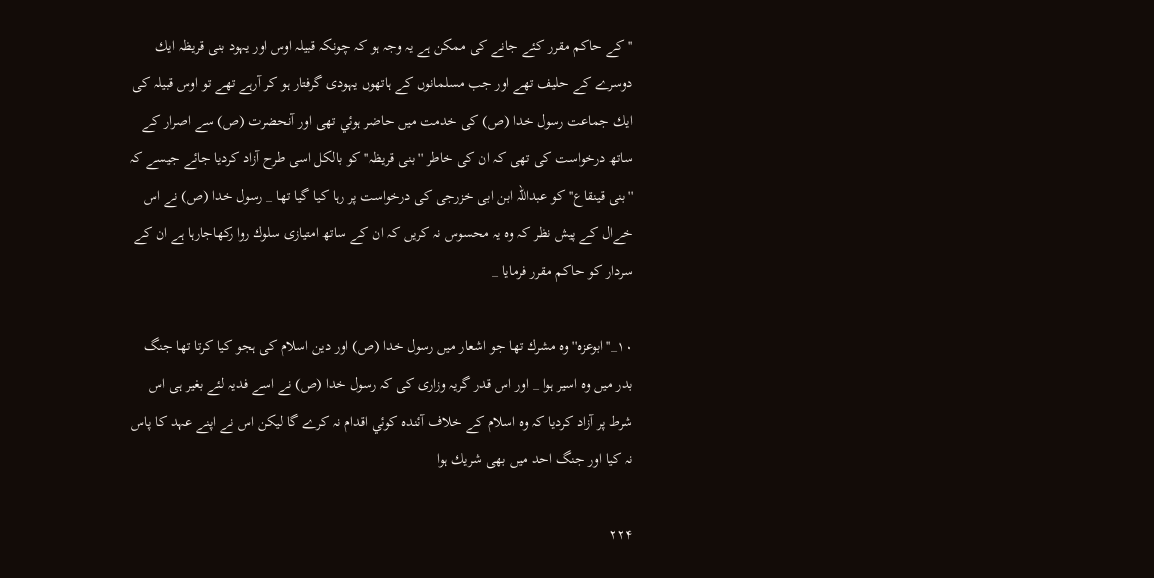'' كے حاكم مقرر كئے جانے كى ممكن ہے يہ وجہ ہو كہ چونكہ قبيلہ اوس اور يہود بنى قريظہ ايك دوسرے كے حليف تھے اور جب مسلمانوں كے ہاتھوں يہودى گرفتار ہو كر آرہے تھے تو اوس قبيلہ كى ايك جماعت رسول خدا (ص) كى خدمت ميں حاضر ہوئي تھى اور آنحضرت (ص) سے اصرار كے ساتھ درخواست كى تھى كہ ان كى خاطر ''بنى قريظہ'' كو بالكل اسى طرح آزاد كرديا جائے جيسے كہ ''بنى قينقاع'' كو عبداللہ ابن ابى خزرجى كى درخواست پر رہا كيا گيا تھا _ رسول خدا (ص) نے اس خےال كے پيش نظر كہ وہ يہ محسوس نہ كريں كہ ان كے ساتھ امتيازى سلوك روا ركھاجارہا ہے ان كے سردار كو حاكم مقرر فرمايا _

۱۰_''ابوعزہ'' وہ مشرك تھا جو اشعار ميں رسول خدا (ص) اور دين اسلام كى ہجو كيا كرتا تھا جنگ بدر ميں وہ اسير ہوا _ اور اس قدر گريہ وزارى كى كہ رسول خدا (ص) نے اسے فديہ لئے بغير ہى اس شرط پر آزاد كرديا كہ وہ اسلام كے خلاف آئندہ كوئي اقدام نہ كرے گا ليكن اس نے اپنے عہد كا پاس نہ كيا اور جنگ احد ميں بھى شريك ہوا

۲۲۴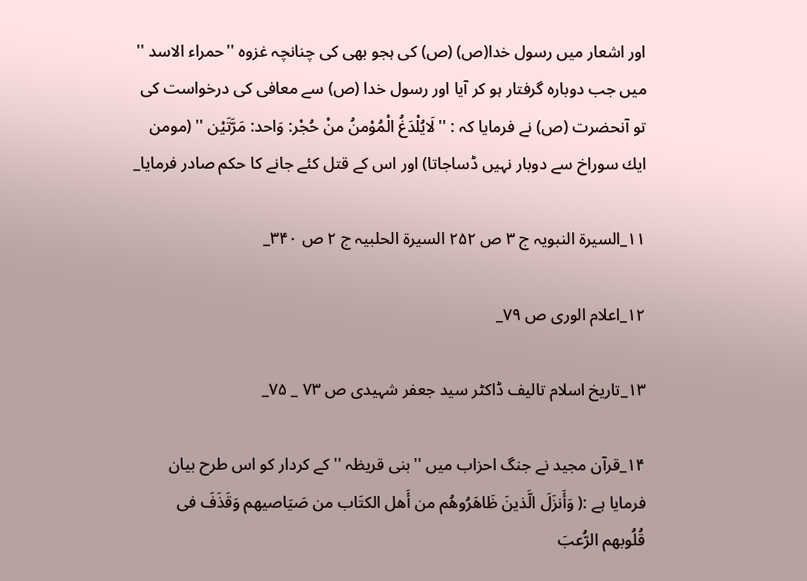اور اشعار ميں رسول خدا(ص) (ص) كى ہجو بھى كى چنانچہ غزوہ ''حمراء الاسد '' ميں جب دوبارہ گرفتار ہو كر آيا اور رسول خدا (ص) سے معافى كى درخواست كى تو آنحضرت (ص) نے فرمايا كہ : ''لَايُلْدَغُ الْمُوْمنُ منْ حُجْر: وَاحد: مَرَّتَيْن '' (مومن ايك سوراخ سے دوبار نہيں ڈساجاتا) اور اس كے قتل كئے جانے كا حكم صادر فرمايا_

۱۱_السيرة النبويہ ج ۳ ص ۲۵۲ السيرة الحلبيہ ج ۲ ص ۳۴۰_

۱۲_اعلام الورى ص ۷۹_

۱۳_تاريخ اسلام تاليف ڈاكٹر سيد جعفر شہيدى ص ۷۳ _ ۷۵_

۱۴_قرآن مجيد نے جنگ احزاب ميں ''بنى قريظہ '' كے كردار كو اس طرح بيان فرمايا ہے :( وَأَنزَلَ الَّذينَ ظَاهَرُوهُم من أَهل الكتَاب من صَيَاصيهم وَقَذَفَ فى قُلُوبهم الرُّعبَ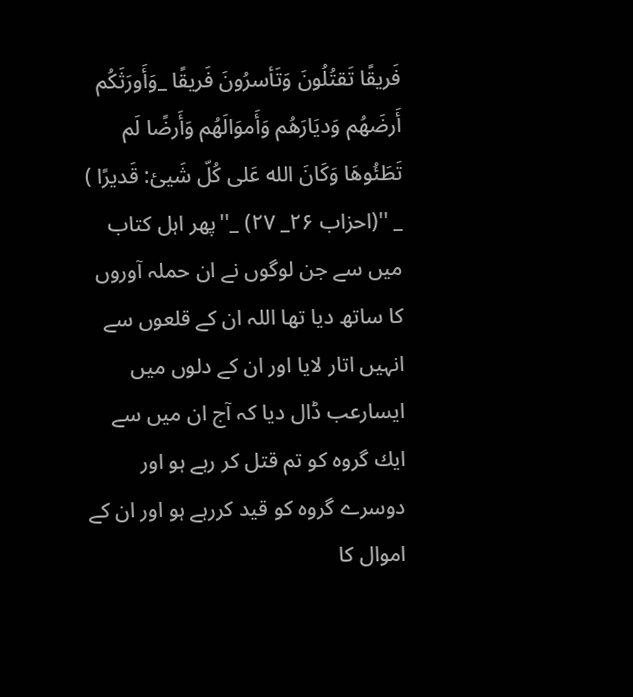فَريقًا تَقتُلُونَ وَتَأسرُونَ فَريقًا _وَأَورَثَكُم أَرضَهُم وَديَارَهُم وَأَموَالَهُم وَأَرضًا لَم تَطَئُوهَا وَكَانَ الله عَلى كُلّ شَيئ: قَديرًا ) _ ''(احزاب ۲۶_ ۲۷) _''پھر اہل كتاب ميں سے جن لوگوں نے ان حملہ آوروں كا ساتھ ديا تھا اللہ ان كے قلعوں سے انہيں اتار لايا اور ان كے دلوں ميں ايسارعب ڈال ديا كہ آج ان ميں سے ايك گروہ كو تم قتل كر رہے ہو اور دوسرے گروہ كو قيد كررہے ہو اور ان كے اموال كا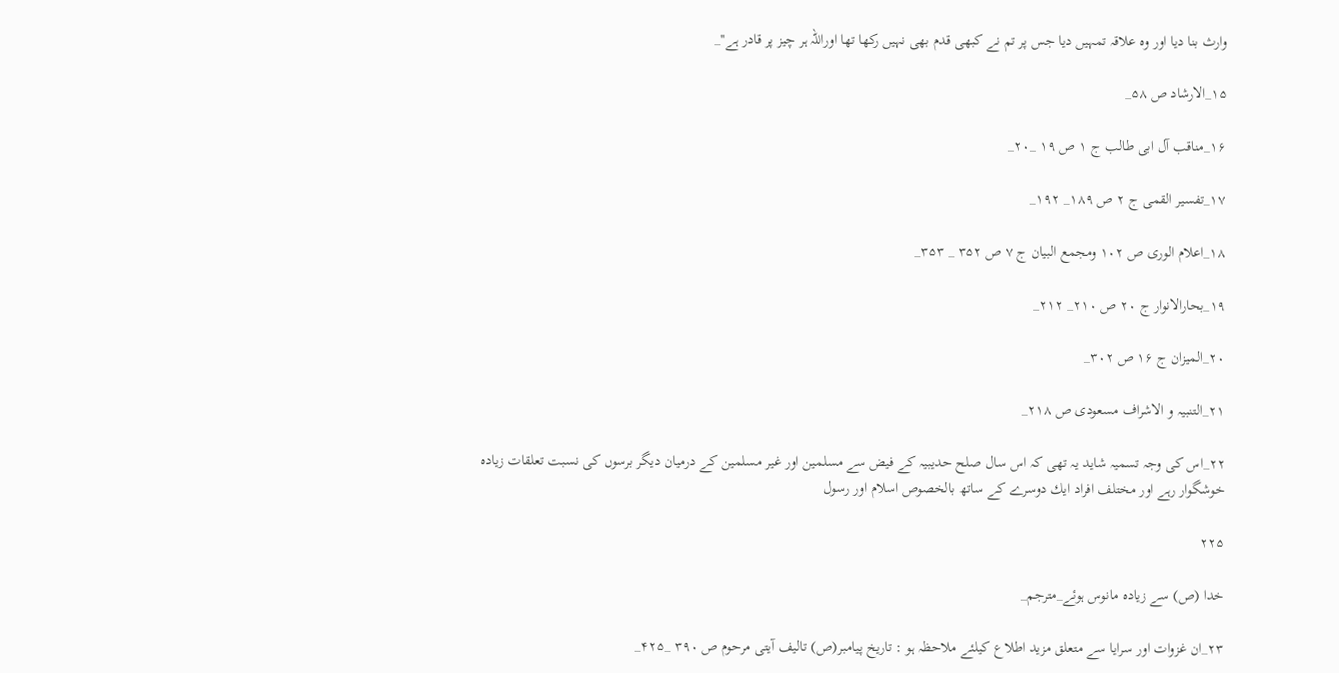وارث بنا ديا اور وہ علاقہ تمہيں ديا جس پر تم نے كبھى قدم بھى نہيں ركھا تھا اوراللہ ہر چيز پر قادر ہے''_

۱۵_الارشاد ص ۵۸_

۱۶_مناقب آل ابى طالب ج ۱ ص ۱۹ _۲۰_

۱۷_تفسير القمى ج ۲ ص ۱۸۹_ ۱۹۲_

۱۸_اعلام الورى ص ۱۰۲ ومجمع البيان ج ۷ ص ۳۵۲ _ ۳۵۳_

۱۹_بحارالانوار ج ۲۰ ص ۲۱۰_ ۲۱۲_

۲۰_الميزان ج ۱۶ ص ۳۰۲_

۲۱_التنبيہ و الاشراف مسعودى ص ۲۱۸_

۲۲_اس كى وجہ تسميہ شايد يہ تھى كہ اس سال صلح حديبيہ كے فيض سے مسلمين اور غير مسلمين كے درميان ديگر برسوں كى نسبت تعلقات زيادہ خوشگوار رہے اور مختلف افراد ايك دوسرے كے ساتھ بالخصوص اسلام اور رسول

۲۲۵

خدا (ص) سے زيادہ مانوس ہوئے_مترجم_

۲۳_ان غزوات اور سرايا سے متعلق مزيد اطلاع كيلئے ملاحظہ ہو : تاريخ پيامبر(ص) تاليف آيتى مرحوم ص ۳۹۰ _۴۲۵_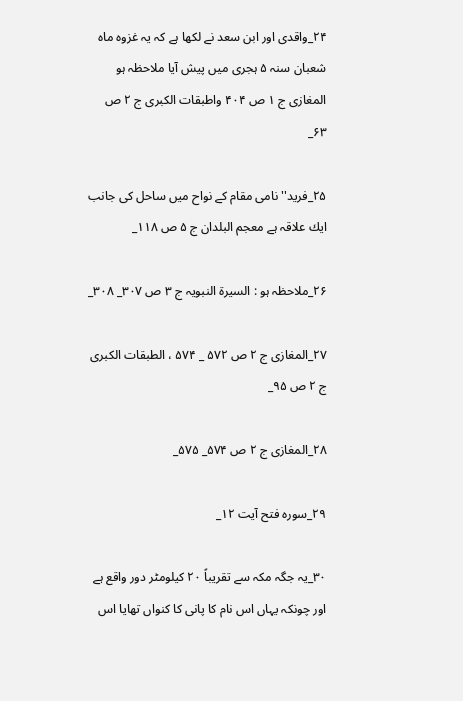۲۴_واقدى اور ابن سعد نے لكھا ہے كہ يہ غزوہ ماہ شعبان سنہ ۵ ہجرى ميں پيش آيا ملاحظہ ہو المغازى ج ۱ ص ۴۰۴ واطبقات الكبرى ج ۲ ص ۶۳_

۲۵_فريد'' نامى مقام كے نواح ميں ساحل كى جانب ايك علاقہ ہے معجم البلدان ج ۵ ص ۱۱۸_

۲۶_ملاحظہ ہو : السيرة النبويہ ج ۳ ص ۳۰۷_ ۳۰۸_

۲۷_المغازى ج ۲ ص ۵۷۲ _ ۵۷۴ ، الطبقات الكبرى ج ۲ ص ۹۵_

۲۸_المغازى ج ۲ ص ۵۷۴_ ۵۷۵_

۲۹_سورہ فتح آيت ۱۲_

۳۰_يہ جگہ مكہ سے تقريباً ۲۰ كيلومٹر دور واقع ہے اور چونكہ يہاں اس نام كا پانى كا كنواں تھايا اس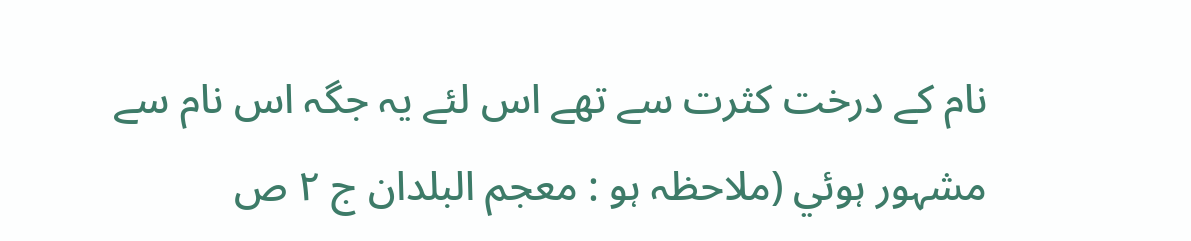نام كے درخت كثرت سے تھے اس لئے يہ جگہ اس نام سے مشہور ہوئي (ملاحظہ ہو : معجم البلدان ج ۲ ص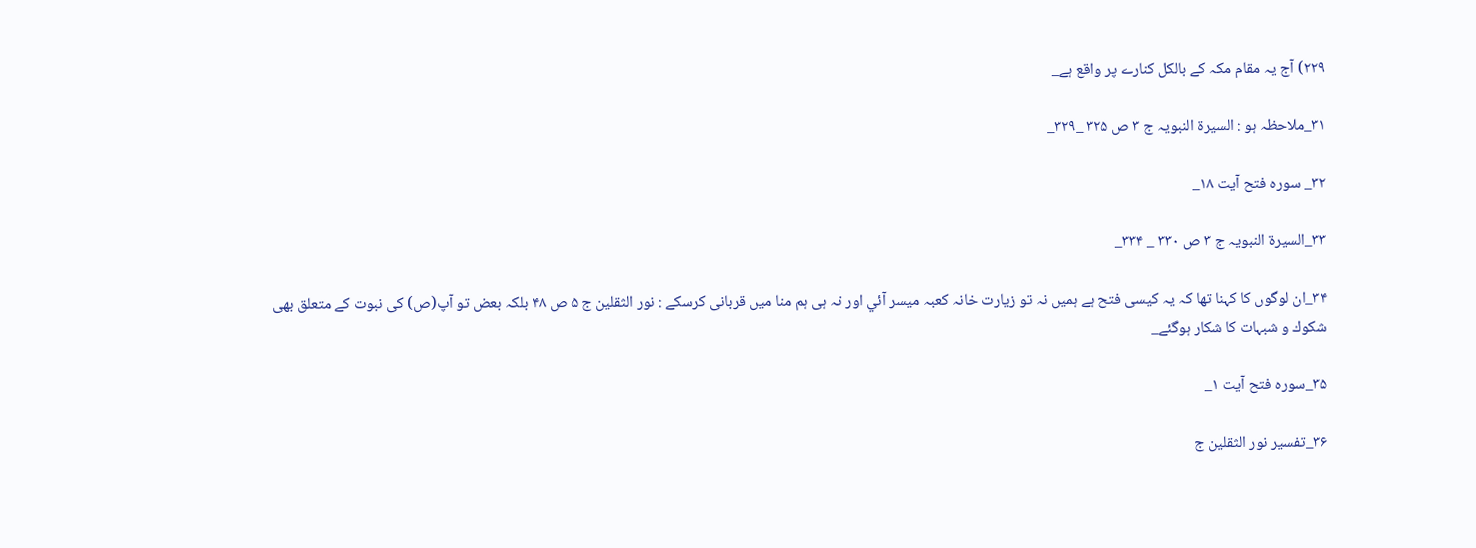۲۲۹) آج يہ مقام مكہ كے بالكل كنارے پر واقع ہے_

۳۱_ملاحظہ ہو : السيرة النبويہ ج ۳ ص ۳۲۵ _۳۲۹_

۳۲_ سورہ فتح آيت ۱۸_

۳۳_السيرة النبويہ ج ۳ ص ۳۳۰ _ ۳۳۴_

۳۴_ان لوگوں كا كہنا تھا كہ يہ كيسى فتح ہے ہميں نہ تو زيارت خانہ كعبہ ميسر آئي اور نہ ہى ہم منا ميں قربانى كرسكے : نور الثقلين ج ۵ ص ۴۸ بلكہ بعض تو آپ(ص) كى نبوت كے متعلق بھى شكوك و شبہات كا شكار ہوگئے_

۳۵_سورہ فتح آيت ۱_

۳۶_تفسير نور الثقلين ج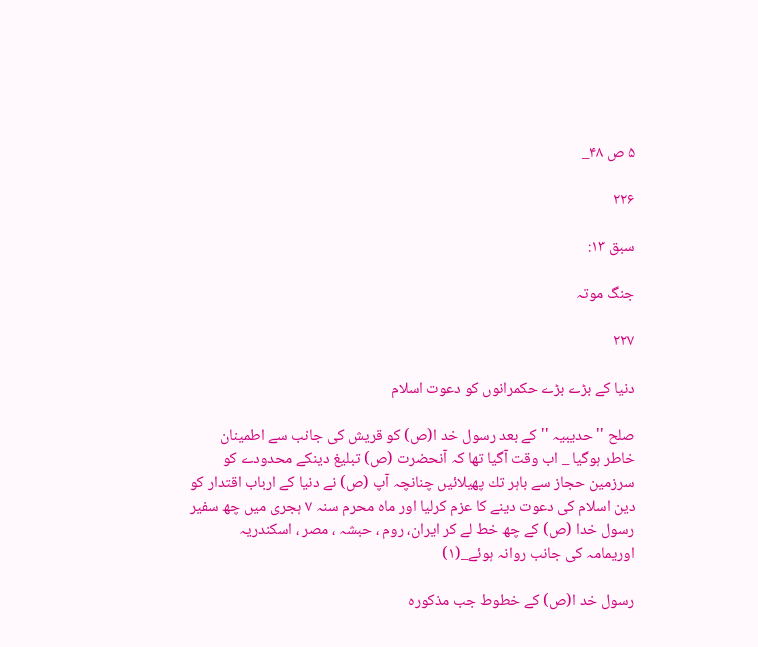۵ ص ۴۸_

۲۲۶

سبق ۱۳:

جنگ موتہ

۲۲۷

دنيا كے بڑے بڑے حكمرانوں كو دعوت اسلام

صلح ''حديبيہ '' كے بعد رسول خد ا(ص) كو قريش كى جانب سے اطمينان خاطر ہوگيا _ اب وقت آگيا تھا كہ آنحضرت (ص) تبليغ دينكے محدودے كو سرزمين حجاز سے باہر تك پھيلائيں چنانچہ آپ (ص) نے دنيا كے ارباب اقتدار كو دين اسلام كى دعوت دينے كا عزم كرليا اور ماہ محرم سنہ ۷ ہجرى ميں چھ سفير رسول خدا (ص) كے چھ خط لے كر ايران، روم ، حبشہ ، مصر ، اسكندريہ اوريمامہ كى جانب روانہ ہوئے_(۱)

رسول خد ا(ص) كے خطوط جب مذكورہ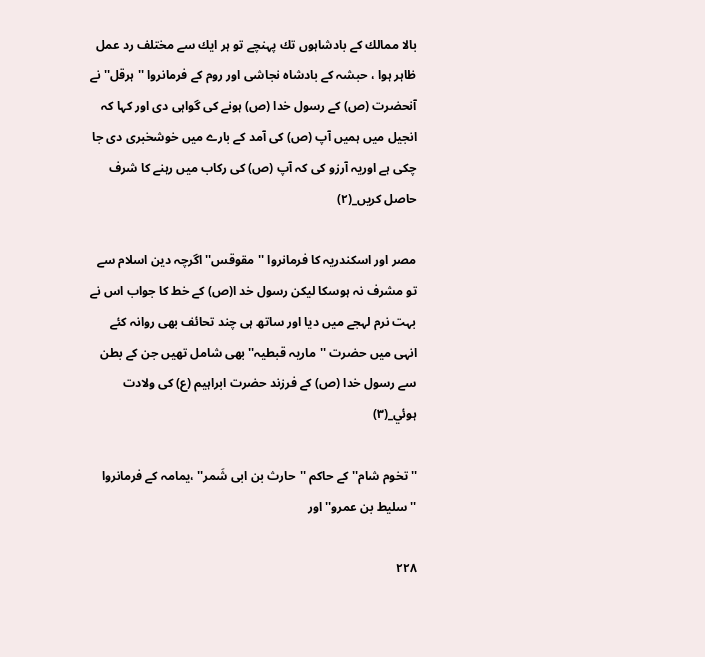بالا ممالك كے بادشاہوں تك پہنچے تو ہر ايك سے مختلف رد عمل ظاہر ہوا ، حبشہ كے بادشاہ نجاشى اور روم كے فرمانروا ''ہرقل'' نے آنحضرت (ص) كے رسول خدا (ص) ہونے كى گواہى دى اور كہا كہ انجيل ميں ہميں آپ (ص) كى آمد كے بارے ميں خوشخبرى دى جا چكى ہے اوريہ آرزو كى كہ آپ (ص) كى ركاب ميں رہنے كا شرف حاصل كريں_(۲)

مصر اور اسكندريہ كا فرمانروا ''مقوقس''اگرچہ دين اسلام سے تو مشرف نہ ہوسكا ليكن رسول خد ا(ص) كے خط كا جواب اس نے بہت نرم لہجے ميں ديا اور ساتھ ہى چند تحائف بھى روانہ كئے انہى ميں حضرت ''ماريہ قبطيہ'' بھى شامل تھيں جن كے بطن سے رسول خدا (ص) كے فرزند حضرت ابراہيم (ع) كى ولادت ہوئي_(۳)

''تخوم شام'' كے حاكم ''حارث بن ابى شَمر'' ،يمامہ كے فرمانروا ''سليط بن عمرو'' اور

۲۲۸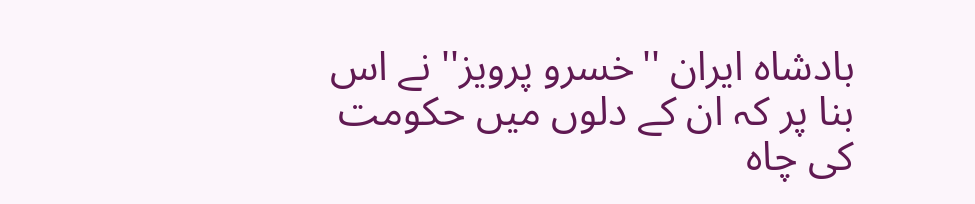بادشاہ ايران ''خسرو پرويز'' نے اس بنا پر كہ ان كے دلوں ميں حكومت كى چاہ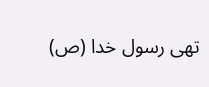تھى رسول خدا (ص)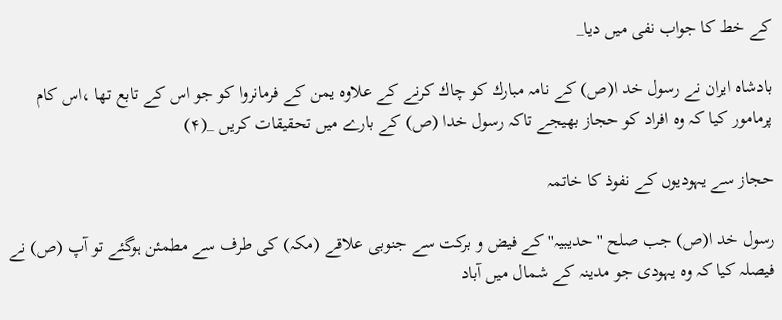كے خط كا جواب نفى ميں ديا_

بادشاہ ايران نے رسول خد ا(ص) كے نامہ مبارك كو چاك كرنے كے علاوہ يمن كے فرمانروا كو جو اس كے تابع تھا ،اس كام پرمامور كيا كہ وہ افراد كو حجاز بھيجے تاكہ رسول خدا (ص) كے بارے ميں تحقيقات كريں _(۴)

حجاز سے يہوديوں كے نفوذ كا خاتمہ

رسول خد ا(ص) جب صلح ''حديبيہ'' كے فيض و بركت سے جنوبى علاقے (مكہ) كى طرف سے مطمئن ہوگئے تو آپ (ص) نے فيصلہ كيا كہ وہ يہودى جو مدينہ كے شمال ميں آباد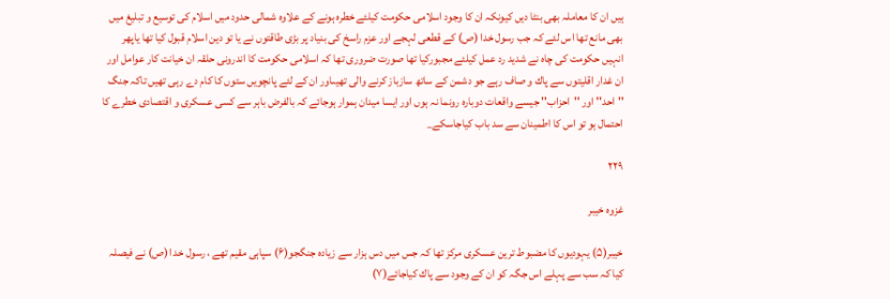ہيں ان كا معاملہ بھى بنٹا ديں كيونكہ ان كا وجود اسلامى حكومت كيلئے خطرہ ہونے كے علاوہ شمالى حدود ميں اسلام كى توسيع و تبليغ ميں بھى مانع تھا اس لئے كہ جب رسول خدا (ص) كے قطعى لہجے اور عزم راسخ كى بنياد پر بڑى طاقتوں نے يا تو دين اسلام قبول كيا تھا ياپھر انہيں حكومت كى چاہ نے شديد رد عمل كيلئے مجبوركيا تھا صورت ضرورى تھا كہ اسلامى حكومت كا اندرونى حلقہ ان خيانت كار عوامل اور ان غدار اقليتوں سے پاك و صاف رہے جو دشمن كے ساتھ سازباز كرنے والى تھيںاور ان كے لئے پانچويں ستوں كا كام دے رہى تھيں تاكہ جنگ ''احد'' اور ''احزاب'' جيسے واقعات دوبارہ رونما نہ ہوں اور ايسا ميدان ہموار ہوجائے كہ بالفرض باہر سے كسى عسكرى و اقتصادى خطرے كا احتمال ہو تو اس كا اطمينان سے سد باب كياجاسكے_

۲۲۹

غزوہ خيبر

خيبر(۵) يہوديوں كا مضبوط ترين عسكرى مركز تھا كہ جس ميں دس ہزار سے زيادہ جنگجو(۶) سپاہى مقيم تھے ، رسول خد ا(ص) نے فيصلہ كيا كہ سب سے پہلے اس جگہ كو ان كے وجود سے پاك كياجائے(۷)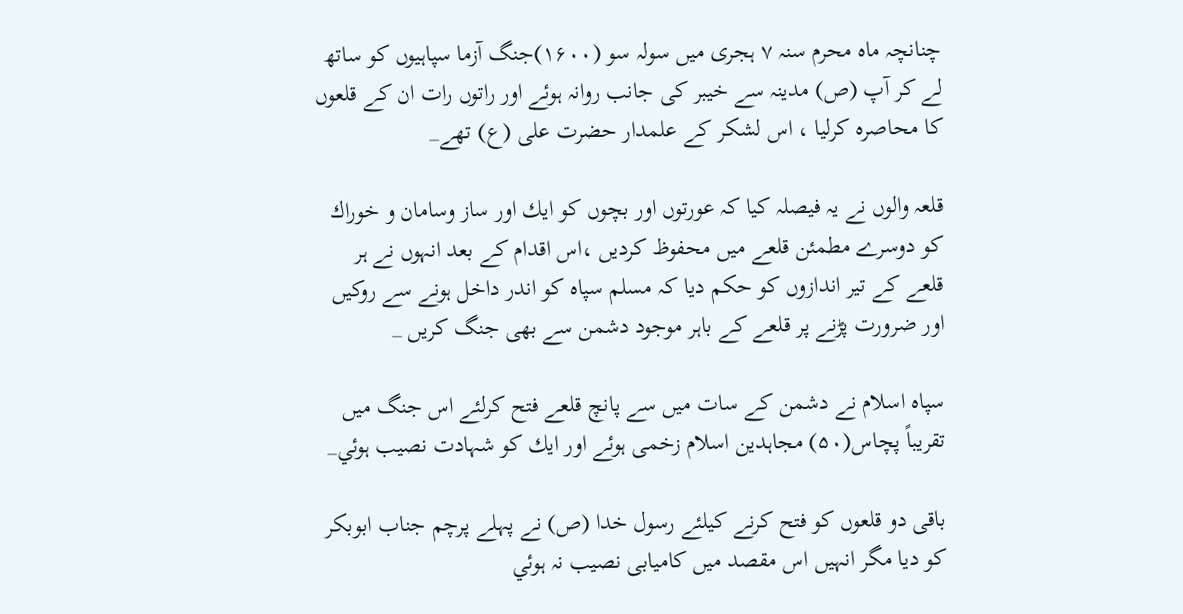چنانچہ ماہ محرم سنہ ۷ ہجرى ميں سولہ سو (۱۶۰۰)جنگ آزما سپاہيوں كو ساتھ لے كر آپ (ص) مدينہ سے خيبر كى جانب روانہ ہوئے اور راتوں رات ان كے قلعوں كا محاصرہ كرليا ، اس لشكر كے علمدار حضرت على (ع) تھے_

قلعہ والوں نے يہ فيصلہ كيا كہ عورتوں اور بچوں كو ايك اور ساز وسامان و خوراك كو دوسرے مطمئن قلعے ميں محفوظ كرديں ،اس اقدام كے بعد انہوں نے ہر قلعے كے تير اندازوں كو حكم ديا كہ مسلم سپاہ كو اندر داخل ہونے سے روكيں اور ضرورت پڑنے پر قلعے كے باہر موجود دشمن سے بھى جنگ كريں _

سپاہ اسلام نے دشمن كے سات ميں سے پانچ قلعے فتح كرلئے اس جنگ ميں تقريباً پچاس(۵۰) مجاہدين اسلام زخمى ہوئے اور ايك كو شہادت نصيب ہوئي_

باقى دو قلعوں كو فتح كرنے كيلئے رسول خدا (ص) نے پہلے پرچم جناب ابوبكر كو ديا مگر انہيں اس مقصد ميں كاميابى نصيب نہ ہوئي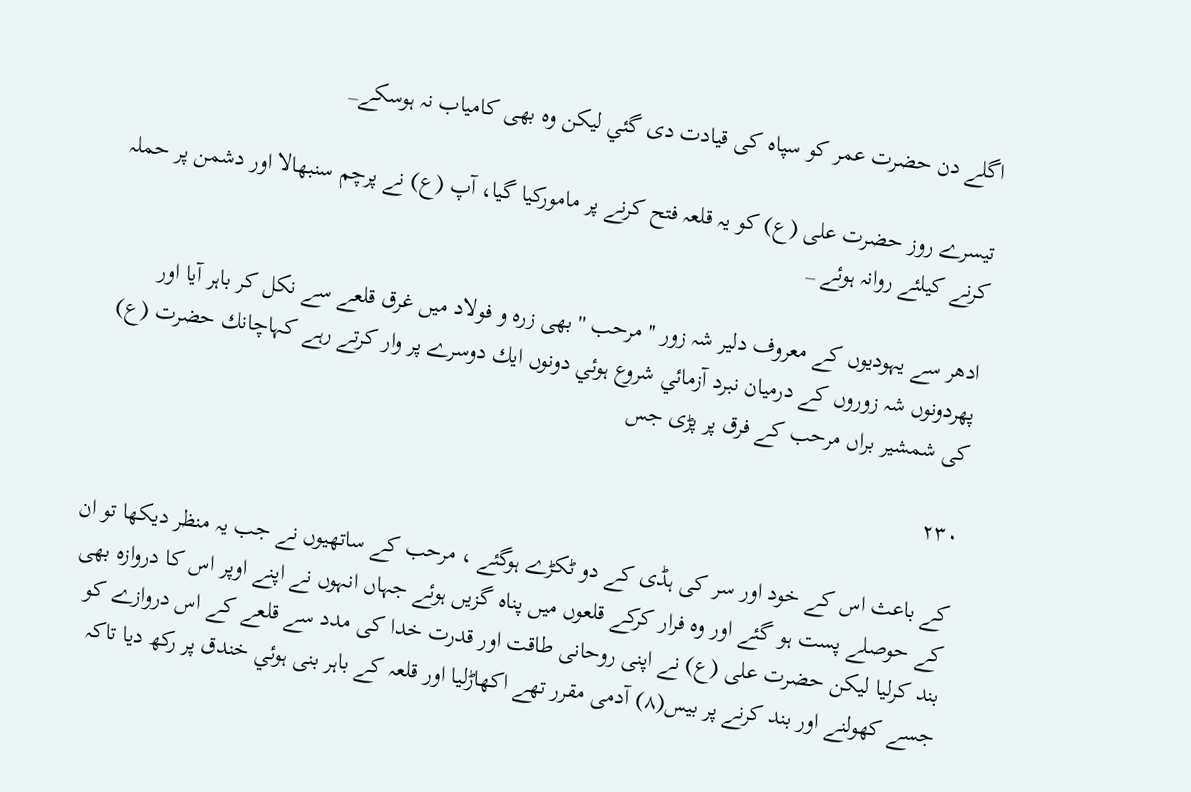اگلے دن حضرت عمر كو سپاہ كى قيادت دى گئي ليكن وہ بھى كامياب نہ ہوسكے_

تيسرے روز حضرت على (ع) كو يہ قلعہ فتح كرنے پر ماموركيا گيا، آپ (ع) نے پرچم سنبھالا اور دشمن پر حملہ كرنے كيلئے روانہ ہوئے _

ادھر سے يہوديوں كے معروف دلير شہ زور '' مرحب '' بھى زرہ و فولاد ميں غرق قلعے سے نكل كر باہر آيا اور پھردونوں شہ زوروں كے درميان نبرد آزمائي شروع ہوئي دونوں ايك دوسرے پر وار كرتے رہے كہاچانك حضرت (ع) كى شمشير براں مرحب كے فرق پر پڑى جس

۲۳۰

كے باعث اس كے خود اور سر كى ہڈى كے دو ٹكڑے ہوگئے ، مرحب كے ساتھيوں نے جب يہ منظر ديكھا تو ان كے حوصلے پست ہو گئے اور وہ فرار كركے قلعوں ميں پناہ گزيں ہوئے جہاں انہوں نے اپنے اوپر اس كا دروازہ بھى بند كرليا ليكن حضرت على (ع) نے اپنى روحانى طاقت اور قدرت خدا كى مدد سے قلعے كے اس دروازے كو جسے كھولنے اور بند كرنے پر بيس(۸) آدمى مقرر تھے اكھاڑليا اور قلعہ كے باہر بنى ہوئي خندق پر ركھ ديا تاكہ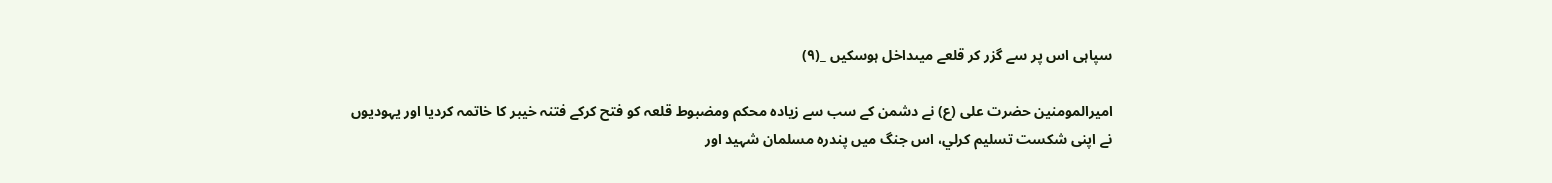سپاہى اس پر سے گزر كر قلعے ميںداخل ہوسكيں _(۹)

اميرالمومنين حضرت على (ع) نے دشمن كے سب سے زيادہ محكم ومضبوط قلعہ كو فتح كركے فتنہ خيبر كا خاتمہ كرديا اور يہوديوں نے اپنى شكست تسليم كرلي، اس جنگ ميں پندرہ مسلمان شہيد اور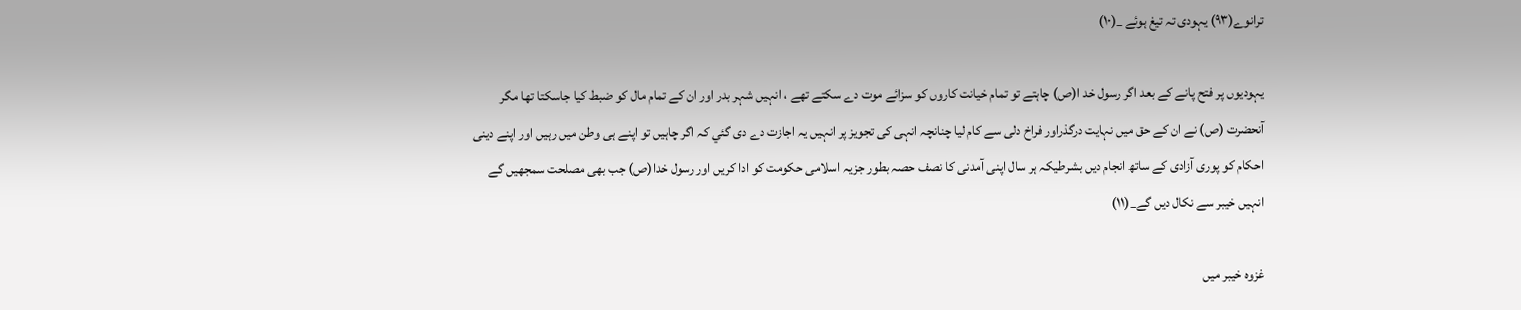ترانوے(۹۳) يہودى تہ تيغ ہوئے _(۱۰)

يہوديوں پر فتح پانے كے بعد اگر رسول خد ا(ص) چاہتے تو تمام خيانت كاروں كو سزائے موت دے سكتے تھے ، انہيں شہر بدر اور ان كے تمام مال كو ضبط كيا جاسكتا تھا مگر آنحضرت (ص) نے ان كے حق ميں نہايت درگذراور فراخ دلى سے كام ليا چنانچہ انہى كى تجويز پر انہيں يہ اجازت دے دى گئي كہ اگر چاہيں تو اپنے ہى وطن ميں رہيں اور اپنے دينى احكام كو پورى آزادى كے ساتھ انجام ديں بشرطيكہ ہر سال اپنى آمدنى كا نصف حصہ بطور جزيہ اسلامى حكومت كو ادا كريں اور رسول خدا(ص) جب بھى مصلحت سمجھيں گے انہيں خيبر سے نكال ديں گے_(۱۱)

غزوہ خيبر ميں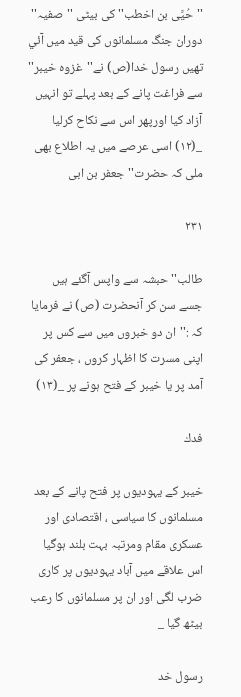''حُيَّى بن اخطب'' كى بيٹى ''صفيہ'' دوران جنگ مسلمانوں كى قيد ميں آئي تھيں رسول خدا(ص) نے''غزوہ خيبر'' سے فراغت پانے كے بعد پہلے تو انہيں آزاد كيا اورپھر اس سے نكاح كرليا _(۱۲) اسى عرصے ميں يہ اطلاع بھى ملى كہ حضرت''جعفر بن ابى

۲۳۱

طالب'' حبشہ سے واپس آگئے ہيں جسے سن كر آنحضرت (ص) نے فرمايا كہ :''ان دو خبروں ميں سے كس پر اپنى مسرت كا اظہار كروں ، جعفر كى آمد پر يا خيبر كے فتح ہونے پر _(۱۳)

فدك

خيبر كے يہوديوں پر فتح پانے كے بعد مسلمانوں كا سياسى ، اقتصادى اور عسكرى مقام ومرتبہ بہت بلند ہوگيا اس علاقے ميں آباد يہوديوں پر كارى ضرب لگى اور ان پر مسلمانوں كا رعب بيٹھ گيا _

رسول خد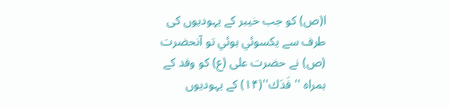ا(ص) كو جب خيبر كے يہوديوں كى طرف سے يكسوئي ہوئي تو آنحضرت (ص) نے حضرت على (ع) كو وفد كے ہمراہ ''فَدَك''(۱۴) كے يہوديوں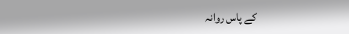كے پاس روانہ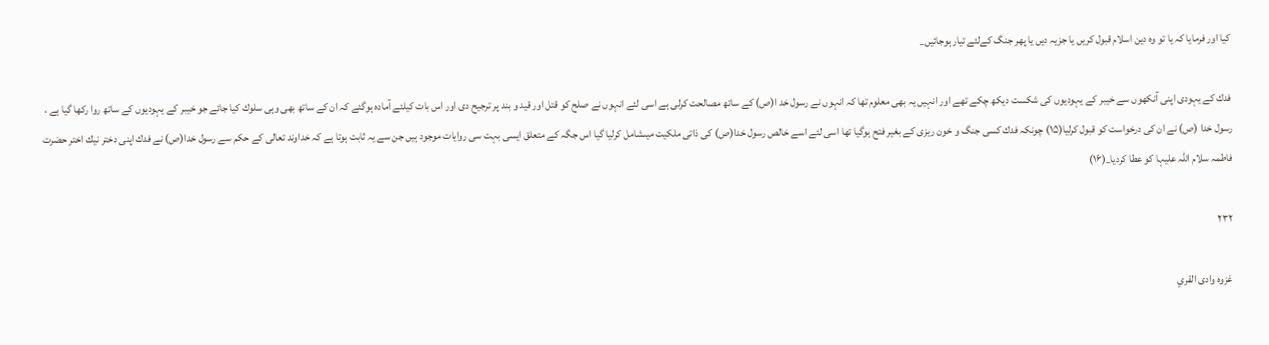كيا اور فرمايا كہ يا تو وہ دين اسلام قبول كريں يا جزيہ ديں يا پھر جنگ كےلئے تيار ہوجائيں_

فدك كے يہودى اپنى آنكھوں سے خيبر كے يہوديوں كى شكست ديكھ چكے تھے اور انہيں يہ بھى معلوم تھا كہ انہوں نے رسول خد ا(ص) كے ساتھ مصالحت كرلى ہے اسى لئے انہوں نے صلح كو قتل اور قيد و بند پر ترجيح دى اور اس بات كيلئے آمادہ ہوگئے كہ ان كے ساتھ بھى وہى سلوك كيا جائے جو خيبر كے يہوديوں كے ساتھ روا ركھا گيا ہے ، رسول خدا (ص) نے ان كى درخواست كو قبول كرليا(۱۵) چونكہ فدك كسى جنگ و خون ريزى كے بغير فتح ہوگيا تھا اسى لئے اسے خالص رسول خدا(ص) كى ذاتى ملكيت ميںشامل كرليا گيا اس جگہ كے متعلق ايسى بہت سى روايات موجود ہيں جن سے يہ ثابت ہوتا ہے كہ خداوند تعالى كے حكم سے رسول خدا(ص) نے فدك اپنى دختر نيك اختر حضرت فاطمہ سلام اللہ عليہا كو عطا كرديا_(۱۶)

۲۳۲

غزوہ وادى القري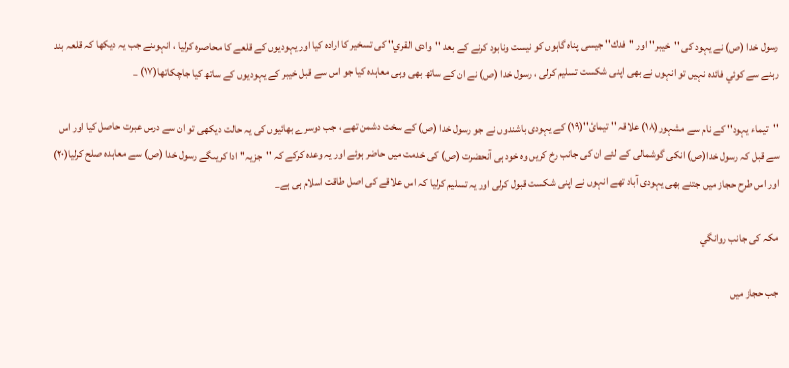رسول خدا (ص) نے يہود كى ''خيبر'' اور ''فدك'' جيسى پناہ گاہوں كو نيست ونابود كرنے كے بعد ''وادى القري'' كى تسخير كا ارادہ كيا اور يہوديوں كے قلعے كا محاصرہ كرليا ، انہوںنے جب يہ ديكھا كہ قلعہ بند رہنے سے كوئي فائدہ نہيں تو انہوں نے بھى اپنى شكست تسليم كرلى ، رسول خدا (ص) نے ان كے ساتھ بھى وہى معاہدہ كيا جو اس سے قبل خيبر كے يہوديوں كے ساتھ كيا جاچكاتھا(۱۷) _

''تيماء يہود'' كے نام سے مشہور(۱۸) علاقہ '' تيمائ''(۱۹) كے يہودى باشندوں نے جو رسول خدا (ص) كے سخت دشمن تھے ، جب دوسرے بھائيوں كى يہ حالت ديكھى تو ان سے درس عبرت حاصل كيا اور اس سے قبل كہ رسول خدا(ص) انكى گوشمالى كے لئے ان كى جانب رخ كريں وہ خود ہى آنحضرت (ص) كى خدمت ميں حاضر ہوئے اور يہ وعدہ كركے كہ ''جزيہ'' ادا كريںگے رسول خدا (ص) سے معاہدہ صلح كرليا(۲۰) اور اس طرح حجاز ميں جتنے بھى يہودى آباد تھے انہوں نے اپنى شكست قبول كرلى اور يہ تسليم كرليا كہ اس علاقے كى اصل طاقت اسلام ہى ہے_

مكہ كى جانب روانگي

جب حجاز ميں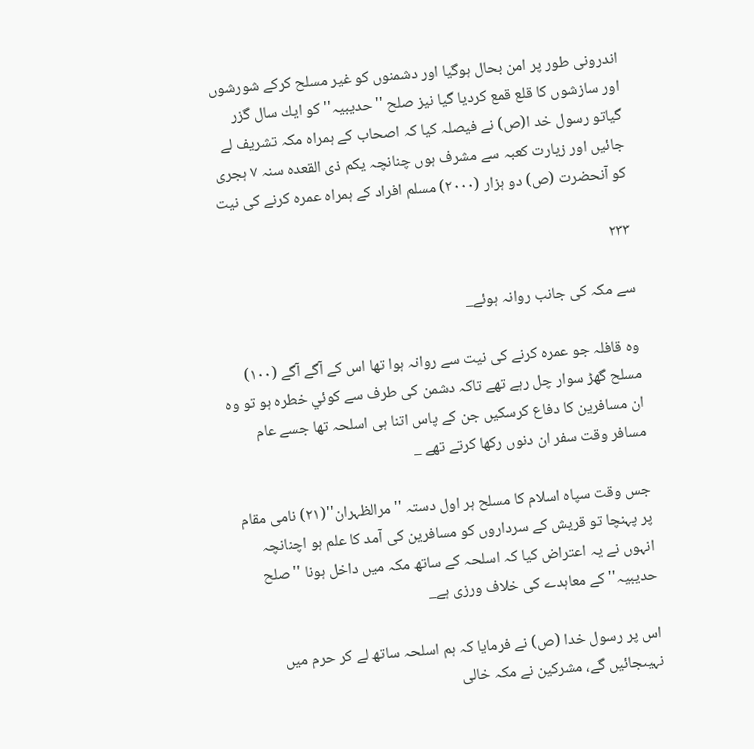اندرونى طور پر امن بحال ہوگيا اور دشمنوں كو غير مسلح كركے شورشوں اور سازشوں كا قلع قمع كرديا گيا نيز صلح ''حديبيہ'' كو ايك سال گزر گياتو رسول خد ا(ص) نے فيصلہ كيا كہ اصحاب كے ہمراہ مكہ تشريف لے جائيں اور زيارت كعبہ سے مشرف ہوں چنانچہ يكم ذى القعدہ سنہ ۷ ہجرى كو آنحضرت (ص) دو ہزار (۲۰۰۰) مسلم افراد كے ہمراہ عمرہ كرنے كى نيت

۲۳۳

سے مكہ كى جانب روانہ ہوئے_

وہ قافلہ جو عمرہ كرنے كى نيت سے روانہ ہوا تھا اس كے آگے آگے (۱۰۰) مسلح گھڑ سوار چل رہے تھے تاكہ دشمن كى طرف سے كوئي خطرہ ہو تو وہ ان مسافرين كا دفاع كرسكيں جن كے پاس اتنا ہى اسلحہ تھا جسے عام مسافر وقت سفر ان دنوں ركھا كرتے تھے _

جس وقت سپاہ اسلام كا مسلح ہر اول دستہ ''مرالظہران''(۲۱) نامى مقام پر پہنچا تو قريش كے سرداروں كو مسافرين كى آمد كا علم ہو اچنانچہ انہوں نے يہ اعتراض كيا كہ اسلحہ كے ساتھ مكہ ميں داخل ہونا ''صلح حديبيہ'' كے معاہدے كى خلاف ورزى ہے_

اس پر رسول خدا (ص) نے فرمايا كہ ہم اسلحہ ساتھ لے كر حرم ميں نہيںجائيں گے، مشركين نے مكہ خالى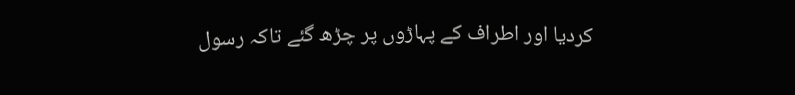كرديا اور اطراف كے پہاڑوں پر چڑھ گئے تاكہ رسول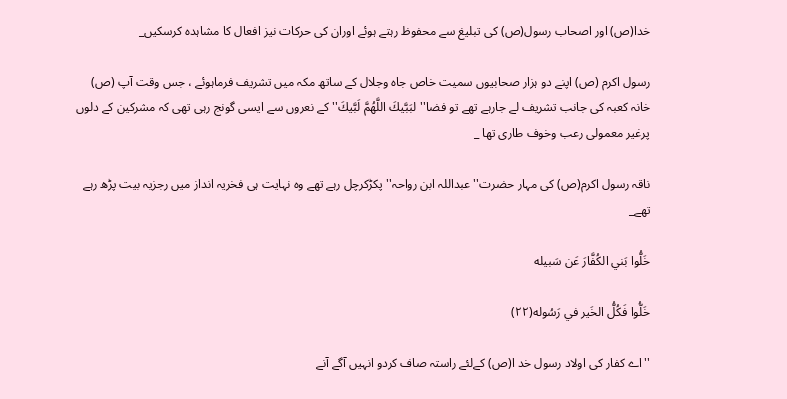خدا(ص) اور اصحاب رسول(ص) كى تبليغ سے محفوظ رہتے ہوئے اوران كى حركات نيز افعال كا مشاہدہ كرسكيں_

رسول اكرم (ص) اپنے دو ہزار صحابيوں سميت خاص جاہ وجلال كے ساتھ مكہ ميں تشريف فرماہوئے ، جس وقت آپ (ص) خانہ كعبہ كى جانب تشريف لے جارہے تھے تو فضا''لبَبَّيكَ اللَّهُمَّ لَبَّيكَ'' كے نعروں سے ايسى گونج رہى تھى كہ مشركين كے دلوں پرغير معمولى رعب وخوف طارى تھا _

ناقہ رسول اكرم(ص) كى مہار حضرت'' عبداللہ ابن رواحہ'' پكڑكرچل رہے تھے وہ نہايت ہى فخريہ انداز ميں رجزيہ بيت پڑھ رہے تھے_

خَلُّوا بَني الكُفَّارَ عَن سَبيله

خَلُّوا فَكُلُّ الخَير في رَسُوله(۲۲)

''اے كفار كى اولاد رسول خد ا(ص) كےلئے راستہ صاف كردو انہيں آگے آنے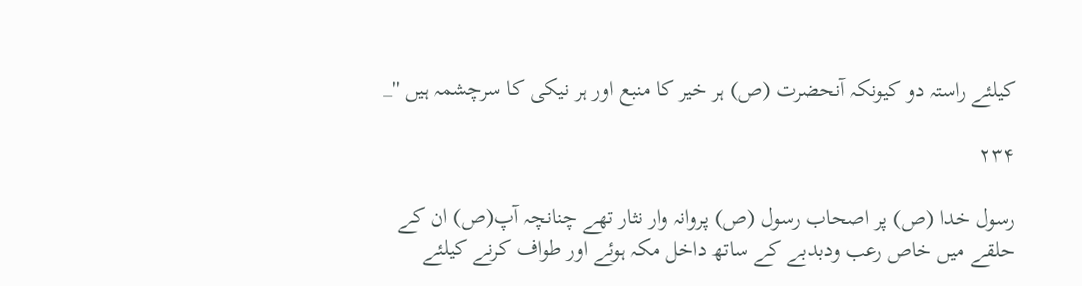كيلئے راستہ دو كيونكہ آنحضرت (ص) ہر خير كا منبع اور ہر نيكى كا سرچشمہ ہيں ''_

۲۳۴

رسول خدا (ص) پر اصحاب رسول (ص) پروانہ وار نثار تھے چنانچہ آپ(ص) ان كے حلقے ميں خاص رعب ودبدبے كے ساتھ داخل مكہ ہوئے اور طواف كرنے كيلئے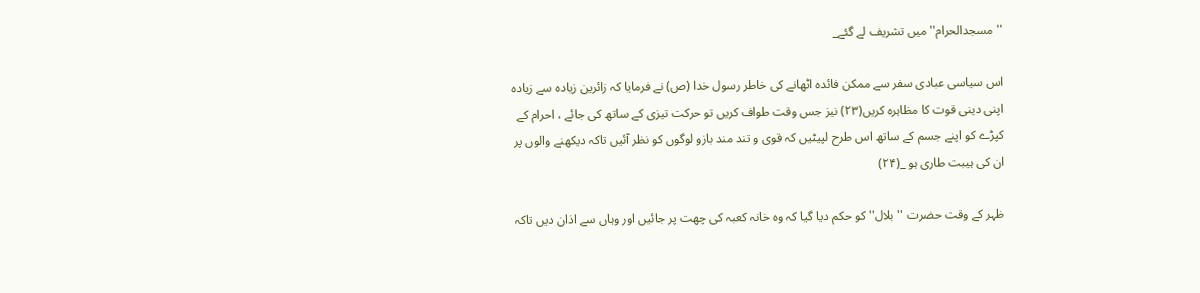''مسجدالحرام'' ميں تشريف لے گئے_

اس سياسى عبادى سفر سے ممكن فائدہ اٹھانے كى خاطر رسول خدا (ص) نے فرمايا كہ زائرين زيادہ سے زيادہ اپنى دينى قوت كا مظاہرہ كريں(۲۳) نيز جس وقت طواف كريں تو حركت تيزى كے ساتھ كى جائے ، احرام كے كپڑے كو اپنے جسم كے ساتھ اس طرح لپيٹيں كہ قوى و تند مند بازو لوگوں كو نظر آئيں تاكہ ديكھنے والوں پر ان كى ہيبت طارى ہو _(۲۴)

ظہر كے وقت حضرت ''بلال'' كو حكم ديا گيا كہ وہ خانہ كعبہ كى چھت پر جائيں اور وہاں سے اذان ديں تاكہ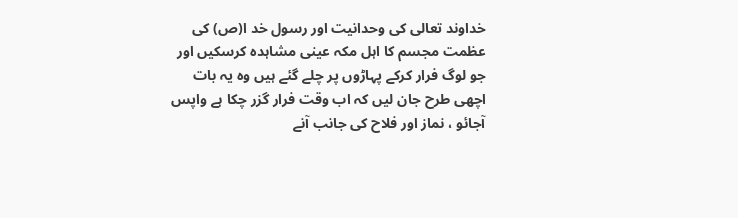خداوند تعالى كى وحدانيت اور رسول خد ا(ص) كى عظمت مجسم كا اہل مكہ عينى مشاہدہ كرسكيں اور جو لوگ فرار كركے پہاڑوں پر چلے گئے ہيں وہ يہ بات اچھى طرح جان ليں كہ اب وقت فرار گزر چكا ہے واپس آجائو ، نماز اور فلاح كى جانب آنے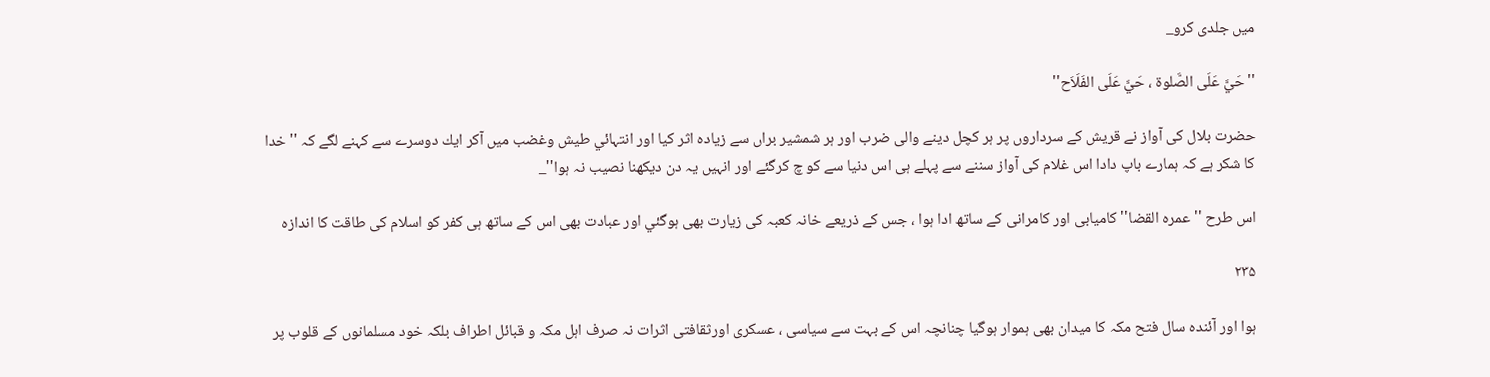ميں جلدى كرو_

''حَيَّ عَلَى الصَّلوة ، حَيَّ عَلَى الفَلَاَح''

حضرت بلال كى آواز نے قريش كے سرداروں پر ہر كچل دينے والى ضرب اور ہر شمشير براں سے زيادہ اثر كيا اور انتہائي طيش وغضب ميں آكر ايك دوسرے سے كہنے لگے كہ ''خدا كا شكر ہے كہ ہمارے باپ دادا اس غلام كى آواز سننے سے پہلے ہى اس دنيا سے كو چ كرگئے اور انہيں يہ دن ديكھنا نصيب نہ ہوا''_

اس طرح ''عمرہ القضا'' كاميابى اور كامرانى كے ساتھ ادا ہوا ، جس كے ذريعے خانہ كعبہ كى زيارت بھى ہوگئي اور عبادت بھى اس كے ساتھ ہى كفر كو اسلام كى طاقت كا اندازہ

۲۳۵

ہوا اور آئندہ سال فتح مكہ كا ميدان بھى ہموار ہوگيا چنانچہ اس كے بہت سے سياسى ، عسكرى اورثقافتى اثرات نہ صرف اہل مكہ و قبائل اطراف بلكہ خود مسلمانوں كے قلوب پر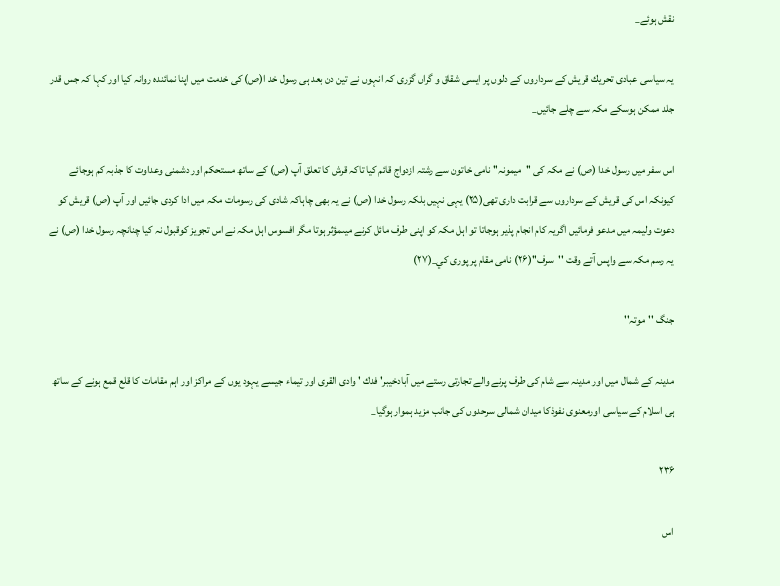نقش ہوئے_

يہ سياسى عبادى تحريك قريش كے سرداروں كے دلوں پر ايسى شقاق و گراں گزرى كہ انہوں نے تين دن بعد ہى رسول خد ا(ص) كى خدمت ميں اپنا نمائندہ روانہ كيا اور كہا كہ جس قدر جلد ممكن ہوسكے مكہ سے چلے جائيں_

اس سفر ميں رسول خدا (ص) نے مكہ كى ''ميمونہ'' نامى خاتون سے رشتہ ازدواج قائم كيا تاكہ قرش كا تعلق آپ (ص) كے ساتھ مستحكم اور دشمنى وعداوت كا جذبہ كم ہوجائے كيونكہ اس كى قريش كے سرداروں سے قرابت دارى تھى(۲۵) يہى نہيں بلكہ رسول خدا (ص) نے يہ بھى چاہاكہ شادى كى رسومات مكہ ميں ادا كردى جائيں اور آپ (ص) قريش كو دعوت وليمہ ميں مدعو فرمائيں اگريہ كام انجام پذير ہوجاتا تو اہل مكہ كو اپنى طرف مائل كرنے ميںمؤثر ہوتا مگر افسوس اہل مكہ نے اس تجويز كوقبول نہ كيا چنانچہ رسول خدا (ص) نے يہ رسم مكہ سے واپس آتے وقت ''سرف''(۲۶) نامى مقام پر پورى كي_(۲۷)

جنگ ''موتہ''

مدينہ كے شمال ميں اور مدينہ سے شام كى طرف پرنے والے تجارتى رستے ميں آبادخيبر' فدك ' وادى القرى اور تيماء جيسے يہود يوں كے مراكز اور اہم مقامات كا قلع قمع ہونے كے ساتھ ہى اسلام كے سياسى اورمعنوى نفوذكا ميدان شمالى سرحدوں كى جانب مزيد ہموار ہوگيا_

۲۳۶

اس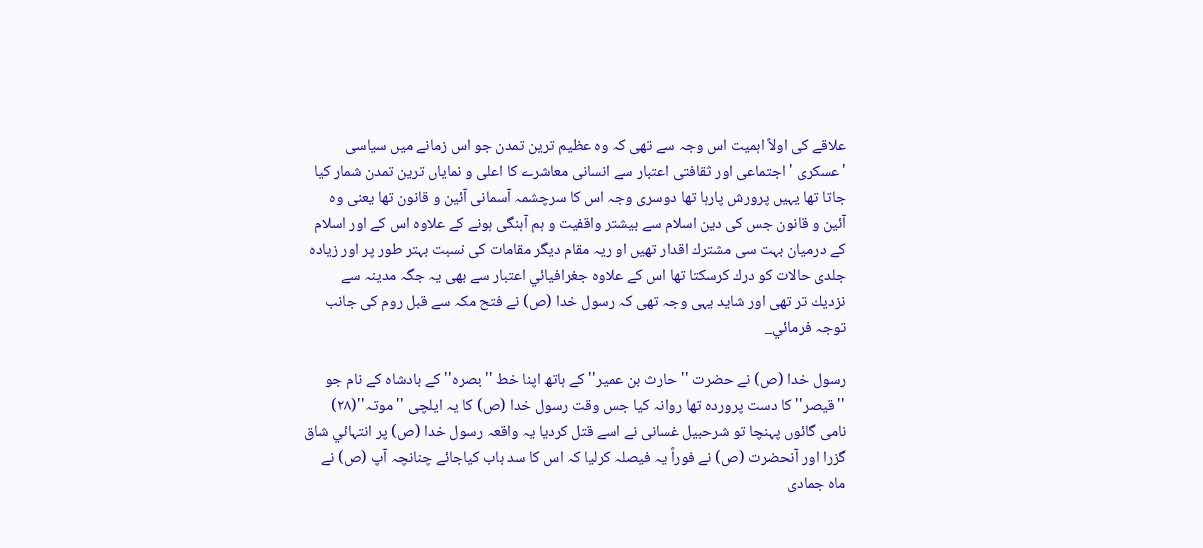علاقے كى اولاً اہميت اس وجہ سے تھى كہ وہ عظیم ترين تمدن جو اس زمانے ميں سياسى 'عسكرى ' اجتماعى اور ثقافتى اعتبار سے انسانى معاشرے كا اعلى و نماياں ترين تمدن شمار كيا جاتا تھا يہيں پرورش پارہا تھا دوسرى وجہ اس كا سرچشمہ آسمانى آئين و قانون تھا يعنى وہ آئين و قانون جس كى دين اسلام سے بيشتر واقفيت و ہم آہنگى ہونے كے علاوہ اس كے اور اسلام كے درميان بہت سى مشترك اقدار تھيں او ريہ مقام ديگر مقامات كى نسبت بہتر طور پر اور زيادہ جلدى حالات كو درك كرسكتا تھا اس كے علاوہ جغرافيائي اعتبار سے بھى يہ جگہ مدينہ سے نزديك تر تھى اور شايد يہى وجہ تھى كہ رسول خدا (ص) نے فتح مكہ سے قبل روم كى جانب توجہ فرمائي_

رسول خدا (ص) نے حضرت ''حارث بن عمير'' كے ہاتھ اپنا خط ''بصرہ'' كے بادشاہ كے نام جو ''قيصر'' كا دست پروردہ تھا روانہ كيا جس وقت رسول خدا (ص) كا يہ ايلچى ''موتہ''(۲۸) نامى گائوں پہنچا تو شرحبيل غسانى نے اسے قتل كرديا يہ واقعہ رسول خدا (ص) پر انتہائي شاق گزرا اور آنحضرت (ص) نے فوراً يہ فيصلہ كرليا كہ اس كا سد باب كياجائے چنانچہ آپ (ص) نے ماہ جمادى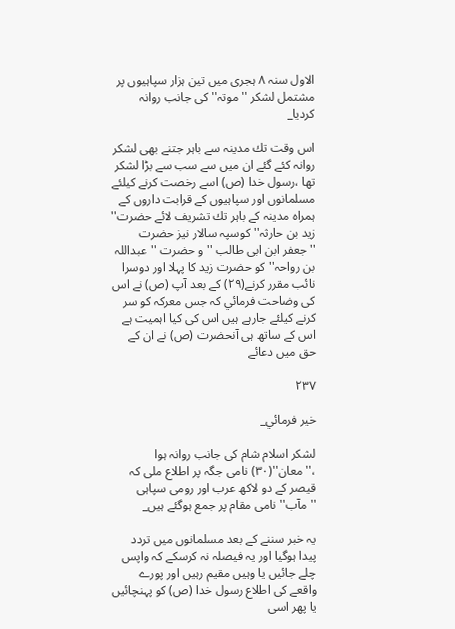الاول سنہ ۸ ہجرى ميں تين ہزار سپاہيوں پر مشتمل لشكر ''موتہ'' كى جانب روانہ كرديا_

اس وقت تك مدينہ سے باہر جتنے بھى لشكر روانہ كئے گئے ان ميں سے سب سے بڑا لشكر تھا ،رسول خدا (ص) اسے رخصت كرنے كيلئے مسلمانوں اور سپاہيوں كے قرابت داروں كے ہمراہ مدينہ كے باہر تك تشريف لائے حضرت'' زيد بن حارثہ'' كوسپہ سالار نيز حضرت ''جعفر ابن ابى طالب '' و حضرت ''عبداللہ بن رواحہ'' كو حضرت زيد كا پہلا اور دوسرا نائب مقرر كرنے(۲۹) كے بعد آپ (ص) نے اس كى وضاحت فرمائي كہ جس معركہ كو سر كرنے كيلئے جارہے ہيں اس كى كيا اہميت ہے اس كے ساتھ ہى آنحضرت (ص) نے ان كے حق ميں دعائے

۲۳۷

خير فرمائي_

لشكر اسلام شام كى جانب روانہ ہوا ،''معان''(۳۰) نامى جگہ پر اطلاع ملى كہ قيصر كے دو لاكھ عرب اور رومى سپاہى ''مآب'' نامى مقام پر جمع ہوگئے ہيں_

يہ خبر سننے كے بعد مسلمانوں ميں تردد پيدا ہوگيا اور يہ فيصلہ نہ كرسكے كہ واپس چلے جائيں يا وہيں مقيم رہيں اور پورے واقعے كى اطلاع رسول خدا (ص) كو پہنچائيں يا پھر اسى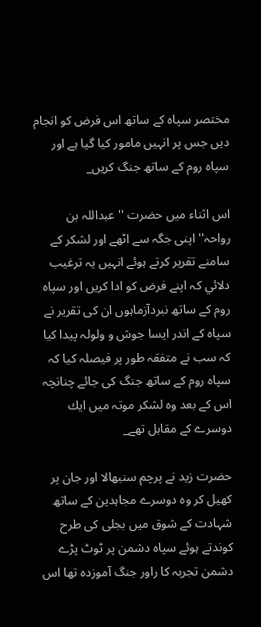مختصر سپاہ كے ساتھ اس فرض كو انجام ديں جس پر انہيں مامور كيا گيا ہے اور سپاہ روم كے ساتھ جنگ كريں_

اس اثناء ميں حضرت ''عبداللہ بن رواحہ'' اپنى جگہ سے اٹھے اور لشكر كے سامنے تقرير كرتے ہوئے انہيں يہ ترغيب دلائي كہ اپنے فرض كو ادا كريں اور سپاہ روم كے ساتھ نبردآزماہوں ان كى تقرير نے سپاہ كے اندر ايسا جوش و ولولہ پيدا كيا كہ سب نے متفقہ طور پر فيصلہ كيا كہ سپاہ روم كے ساتھ جنگ كى جائے چنانچہ اس كے بعد وہ لشكر موتہ ميں ايك دوسرے كے مقابل تھے_

حضرت زيد نے پرچم سنبھالا اور جان پر كھيل كر وہ دوسرے مجاہدين كے ساتھ شہادت كے شوق ميں بجلى كى طرح كوندتے ہوئے سپاہ دشمن پر ٹوٹ پڑے دشمن تجربہ كا راور جنگ آموزدہ تھا اس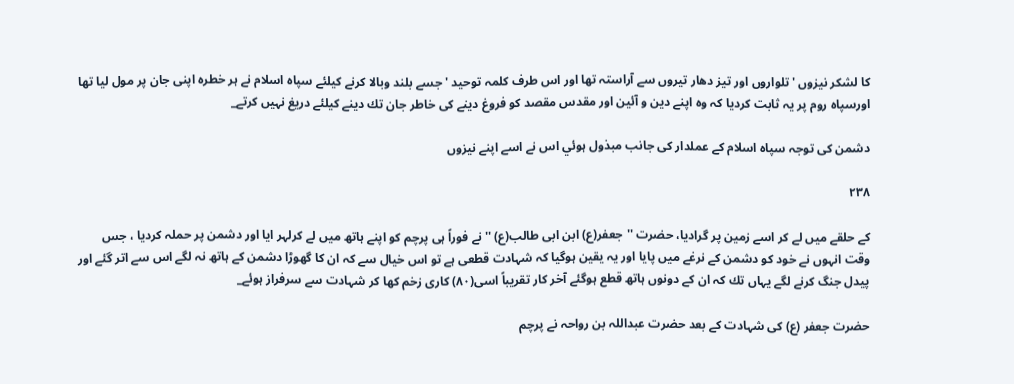كا لشكر نيزوں 'تلواروں اور تيز دھار تيروں سے آراستہ تھا اور اس طرف كلمہ توحيد ' جسے بلند وبالا كرنے كيلئے سپاہ اسلام نے ہر خطرہ اپنى جان پر مول ليا تھا اورسپاہ روم پر يہ ثابت كرديا كہ وہ اپنے دين و آئين اور مقدس مقصد كو فروغ دينے كى خاطر جان تك دينے كيلئے دريغ نہيں كرتے_

دشمن كى توجہ سپاہ اسلام كے عملدار كى جانب مبذول ہوئي اس نے اسے اپنے نيزوں

۲۳۸

كے حلقے ميں لے كر اسے زمين پر گراديا، حضرت ''جعفر(ع) ابن ابى طالب(ع) '' نے فوراً ہى پرچم كو اپنے ہاتھ ميں لے كرلہر ايا اور دشمن پر حملہ كرديا ، جس وقت انہوں نے خود كو دشمن كے نرغے ميں پايا اور يہ يقين ہوگيا كہ شہادت قطعى ہے تو اس خيال سے كہ ان كا گھوڑا دشمن كے ہاتھ نہ لگے اس سے اتر گئے اور پيدل جنگ كرنے لگے يہاں تك كہ ان كے دونوں ہاتھ قطع ہوگئے آخر كار تقريباً اسى(۸۰) كارى زخم كھا كر شہادت سے سرفراز ہوئے_

حضرت جعفر (ع) كى شہادت كے بعد حضرت عبداللہ بن رواحہ نے پرچم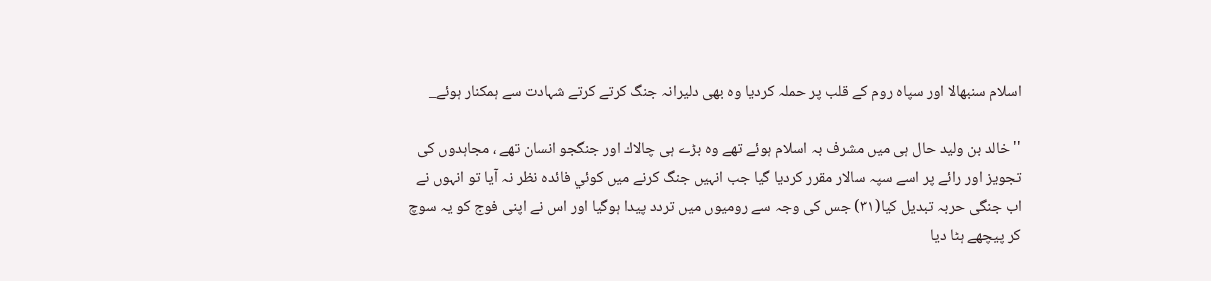اسلام سنبھالا اور سپاہ روم كے قلب پر حملہ كرديا وہ بھى دليرانہ جنگ كرتے كرتے شہادت سے ہمكنار ہوئے_

''خالد بن وليد حال ہى میں مشرف بہ اسلام ہوئے تھے وہ بڑے ہى چالاك اور جنگجو انسان تھے ، مجاہدوں كى تجويز اور رائے پر اسے سپہ سالار مقرر كرديا گيا جب انہيں جنگ كرنے ميں كوئي فائدہ نظر نہ آيا تو انہوں نے اب جنگى حربہ تبديل كيا(۳۱) جس كى وجہ سے روميوں ميں تردد پيدا ہوگيا اور اس نے اپنى فوج كو يہ سوچ كر پيچھے ہٹا ديا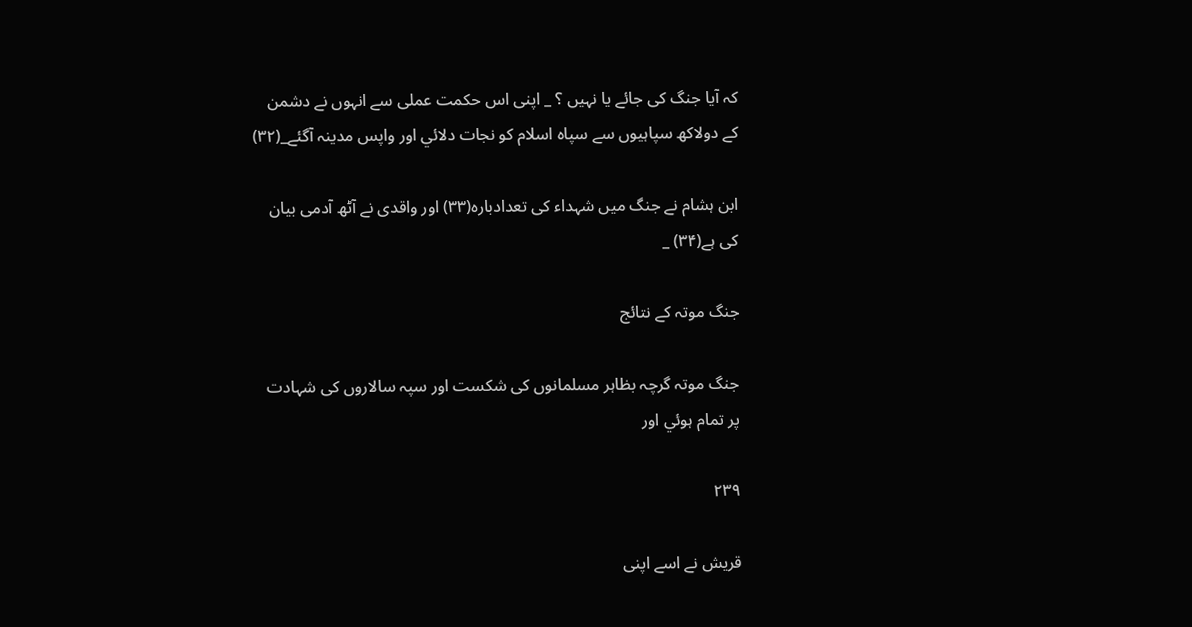كہ آيا جنگ كى جائے يا نہيں ؟ _ اپنى اس حكمت عملى سے انہوں نے دشمن كے دولاكھ سپاہيوں سے سپاہ اسلام كو نجات دلائي اور واپس مدينہ آگئے_(۳۲)

ابن ہشام نے جنگ ميں شہداء كى تعدادبارہ(۳۳) اور واقدى نے آٹھ آدمى بيان كى ہے(۳۴) _

جنگ موتہ كے نتائج

جنگ موتہ گرچہ بظاہر مسلمانوں كى شكست اور سپہ سالاروں كى شہادت پر تمام ہوئي اور

۲۳۹

قريش نے اسے اپنى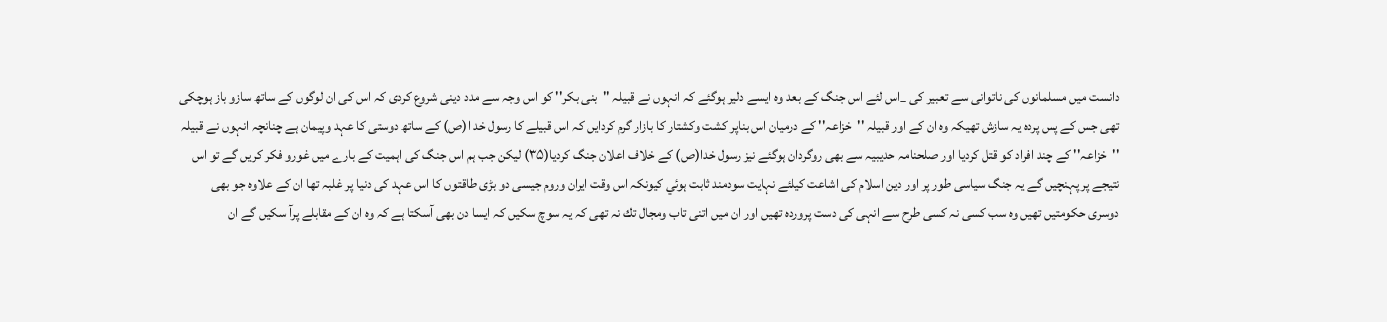دانست ميں مسلمانوں كى ناتوانى سے تعبير كى _اس لئے اس جنگ كے بعد وہ ايسے دلير ہوگئے كہ انہوں نے قبيلہ ''بنى بكر'' كو اس وجہ سے مدد دينى شروع كردى كہ اس كى ان لوگوں كے ساتھ سازو باز ہوچكى تھى جس كے پس پردہ يہ سازش تھيكہ وہ ان كے اور قبيلہ ''خزاعہ'' كے درميان اس بناپر كشت وكشتار كا بازار گرم كردايں كہ اس قبيلے كا رسول خد ا(ص) كے ساتھ دوستى كا عہد وپيمان ہے چنانچہ انہوں نے قبيلہ ''خزاعہ'' كے چند افراد كو قتل كرديا اور صلحنامہ حديبيہ سے بھى روگردان ہوگئے نيز رسول خدا(ص) كے خلاف اعلان جنگ كرديا(۳۵) ليكن جب ہم اس جنگ كى اہميت كے بارے ميں غورو فكر كريں گے تو اس نتيجے پر پہنچيں گے يہ جنگ سياسى طور پر اور دين اسلام كى اشاعت كيلئے نہايت سودمند ثابت ہوئي كيونكہ اس وقت ايران وروم جيسى دو بڑى طاقتوں كا اس عہد كى دنيا پر غلبہ تھا ان كے علاوہ جو بھى دوسرى حكومتيں تھيں وہ سب كسى نہ كسى طرح سے انہى كى دست پروردہ تھيں اور ان ميں اتنى تاب ومجال تك نہ تھى كہ يہ سوچ سكيں كہ ايسا دن بھى آسكتا ہے كہ وہ ان كے مقابلے پرآ سكيں گے ان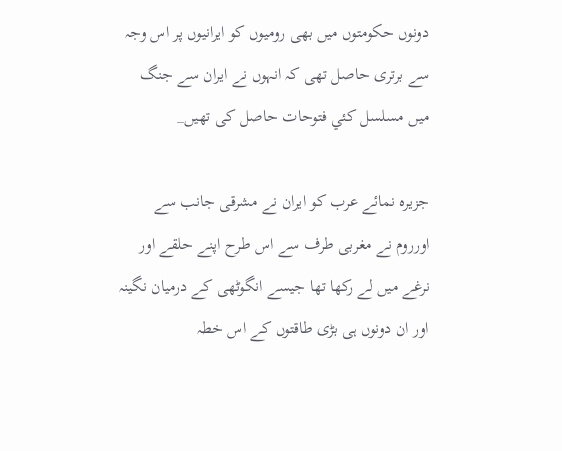دونوں حكومتوں ميں بھى روميوں كو ايرانيوں پر اس وجہ سے برترى حاصل تھى كہ انہوں نے ايران سے جنگ ميں مسلسل كئي فتوحات حاصل كى تھيں_

جزيرہ نمائے عرب كو ايران نے مشرقى جانب سے اورروم نے مغربى طرف سے اس طرح اپنے حلقے اور نرغے ميں لے ركھا تھا جيسے انگوٹھى كے درميان نگينہ اور ان دونوں ہى بڑى طاقتوں كے اس خطہ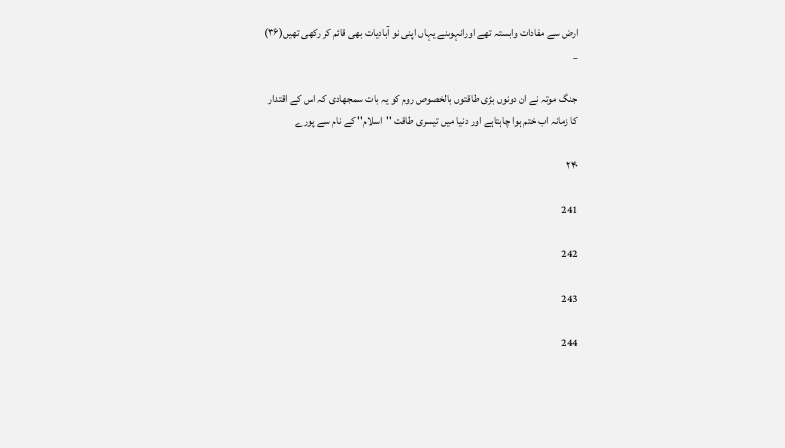ارض سے مفادات وابستہ تھے اورانہوںنے يہاں اپنى نو آباديات بھى قائم كر ركھى تھيں(۳۶) _

جنگ موتہ نے ان دونوں بڑى طاقتوں بالخصوص روم كو يہ بات سمجھادى كہ اس كے اقتدار كا زمانہ اب ختم ہوا چاہتاہے اور دنيا ميں تيسرى طاقت ''اسلام'' كے نام سے پورے

۲۴۰

241

242

243

244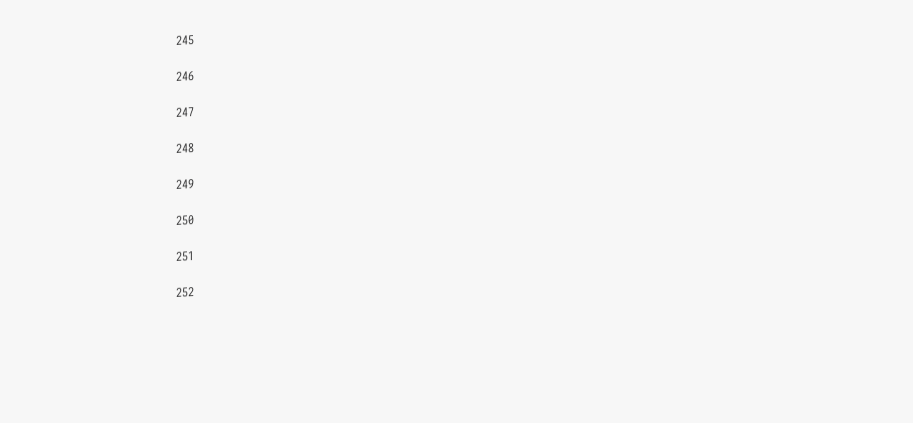245

246

247

248

249

250

251

252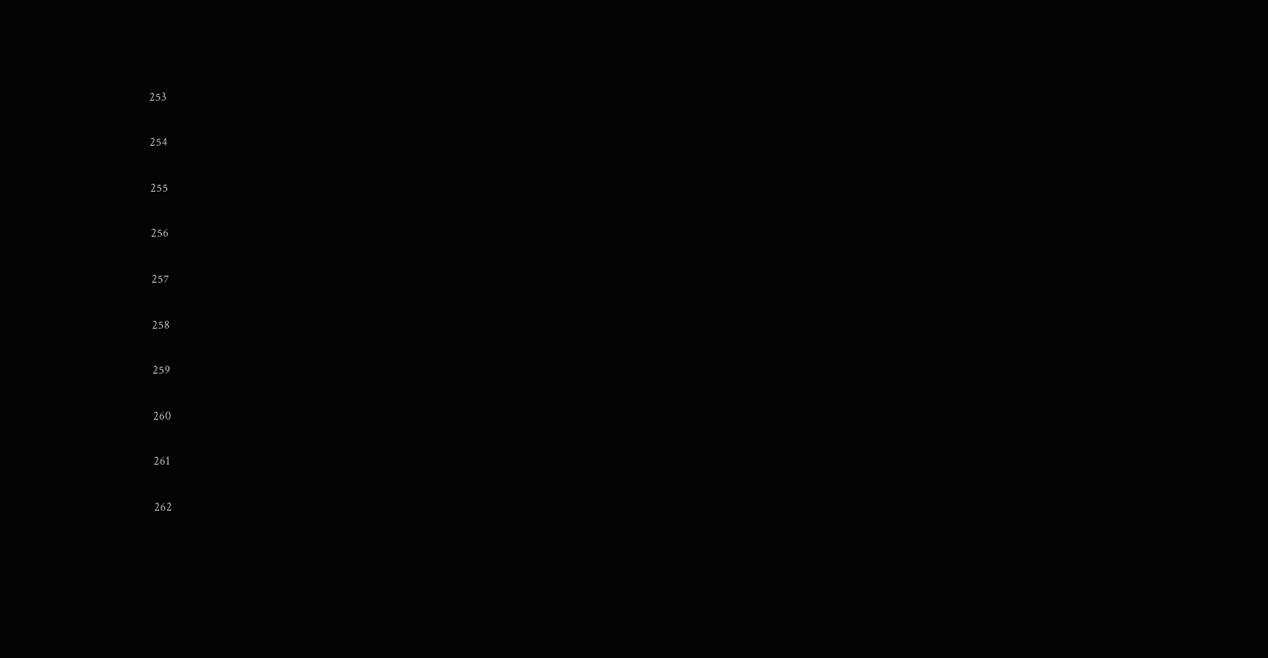253

254

255

256

257

258

259

260

261

262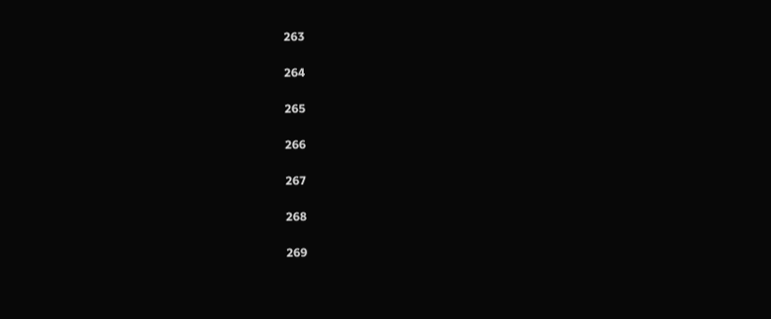263

264

265

266

267

268

269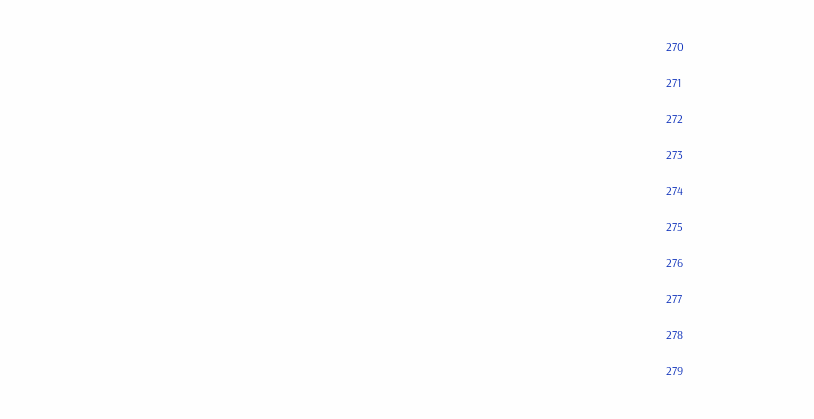270

271

272

273

274

275

276

277

278

279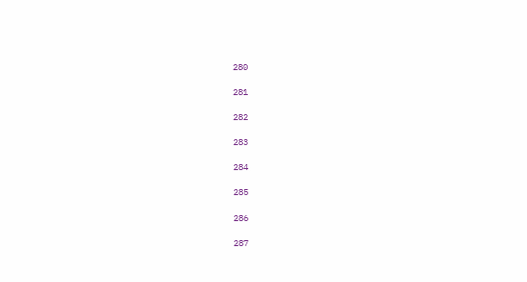280

281

282

283

284

285

286

287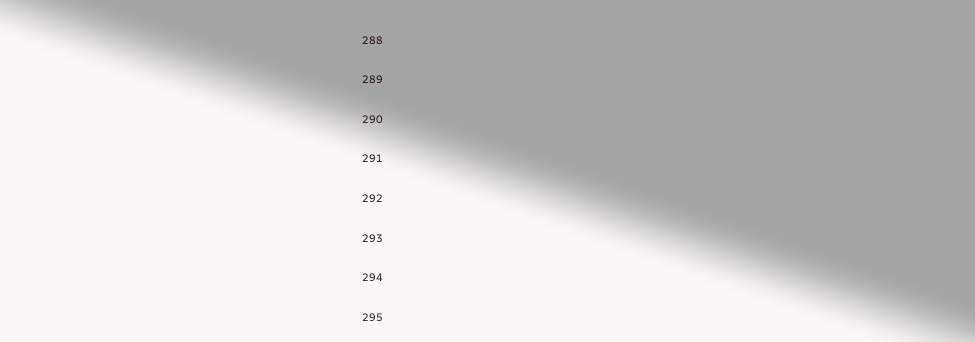288

289

290

291

292

293

294

295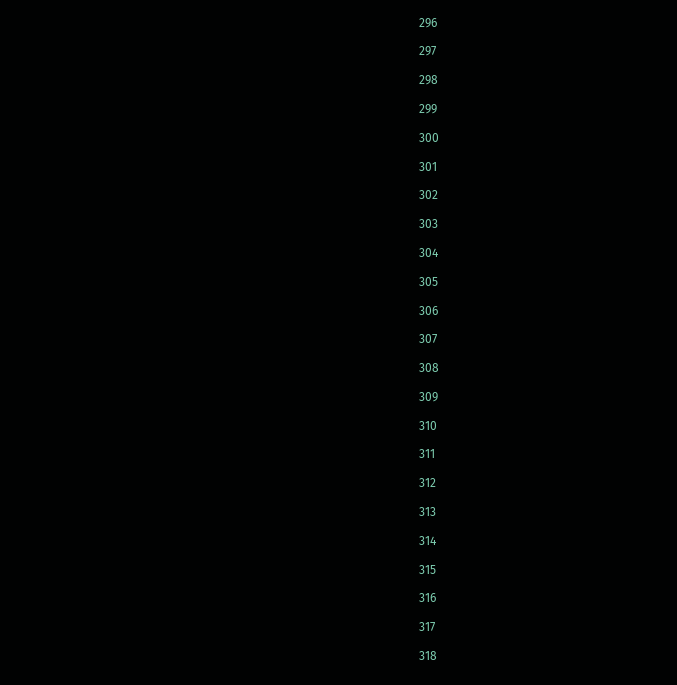296

297

298

299

300

301

302

303

304

305

306

307

308

309

310

311

312

313

314

315

316

317

318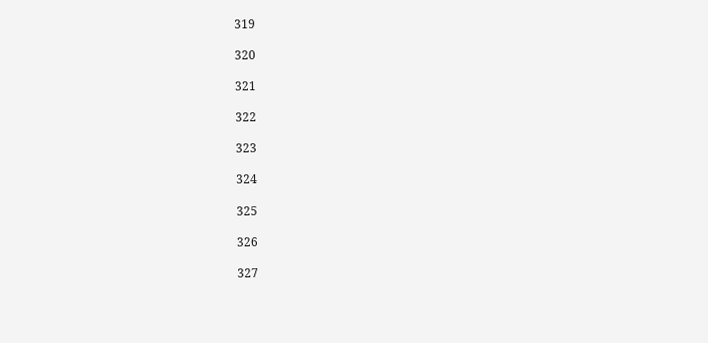319

320

321

322

323

324

325

326

327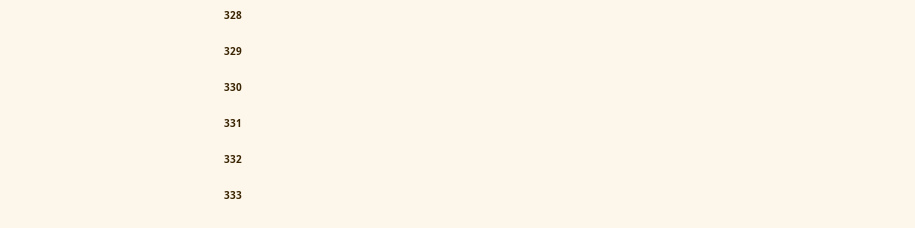328

329

330

331

332

333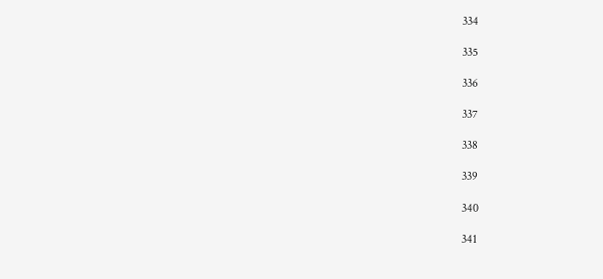334

335

336

337

338

339

340

341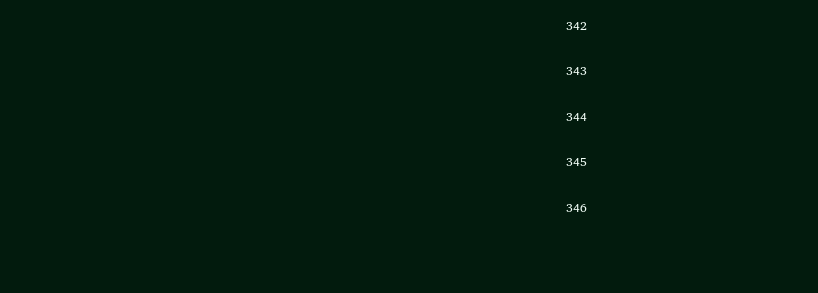342

343

344

345

346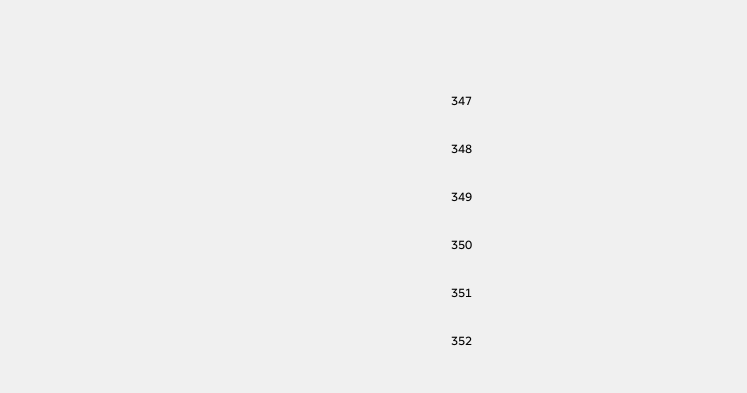347

348

349

350

351

352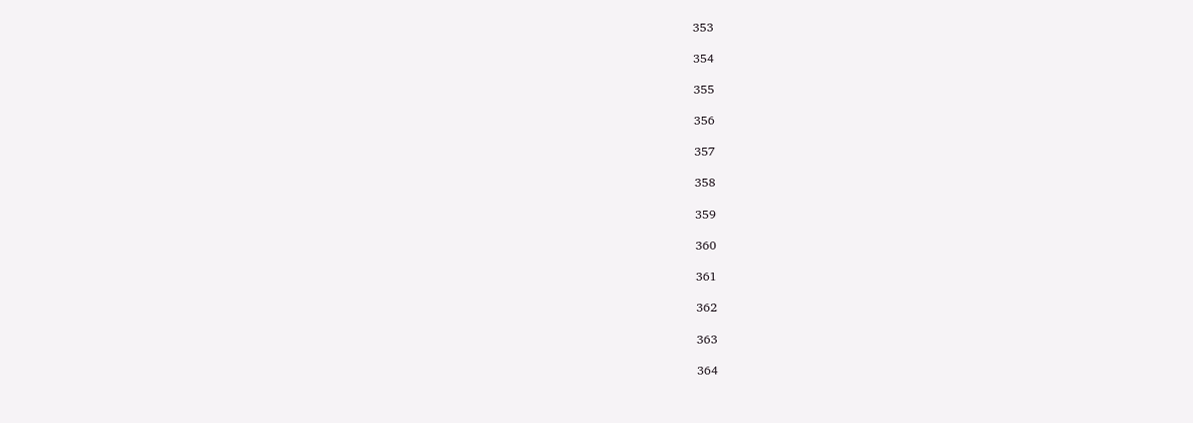353

354

355

356

357

358

359

360

361

362

363

364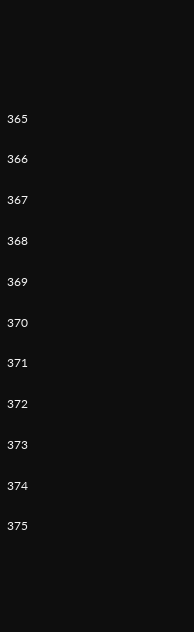365

366

367

368

369

370

371

372

373

374

375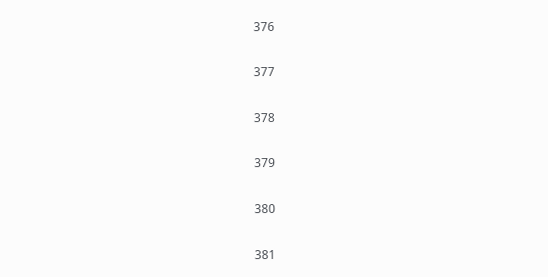376

377

378

379

380

381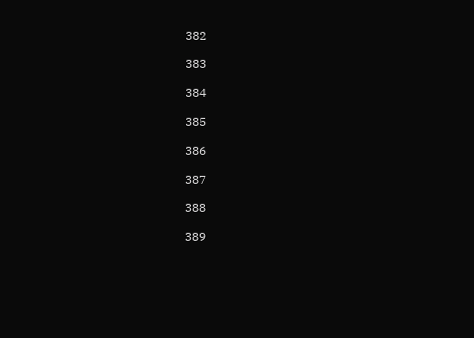382

383

384

385

386

387

388

389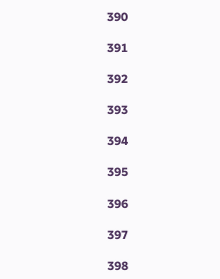390

391

392

393

394

395

396

397

398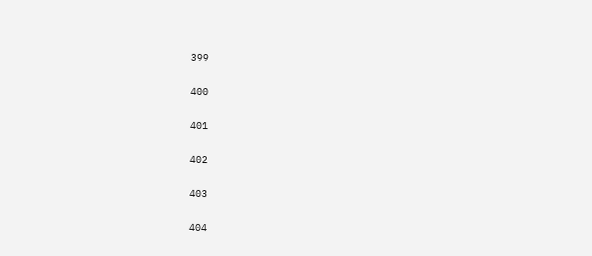399

400

401

402

403

404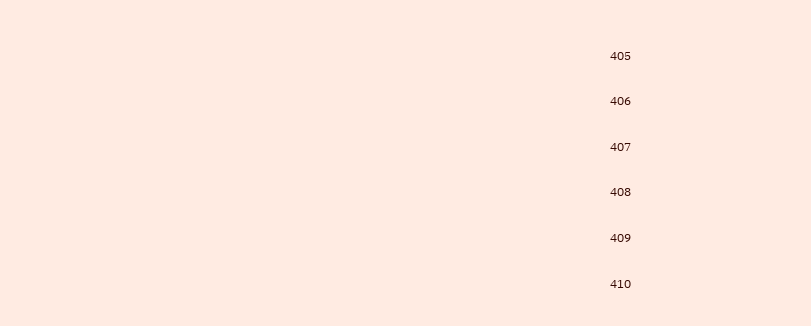405

406

407

408

409

410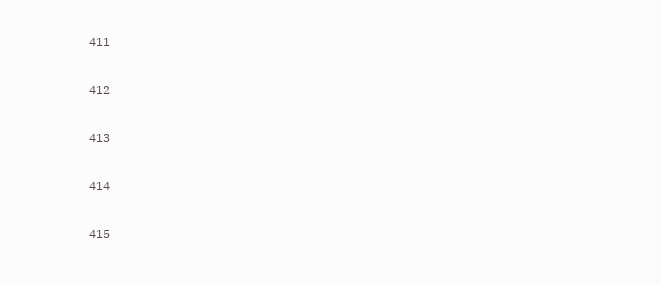411

412

413

414

415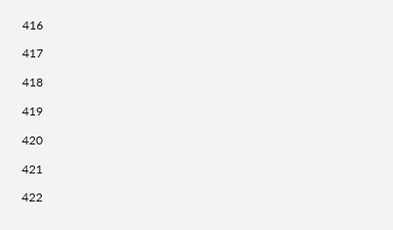416

417

418

419

420

421

422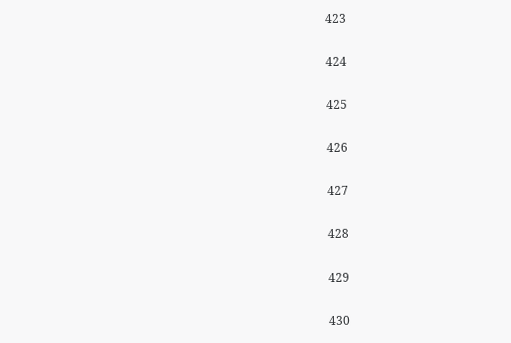423

424

425

426

427

428

429

430